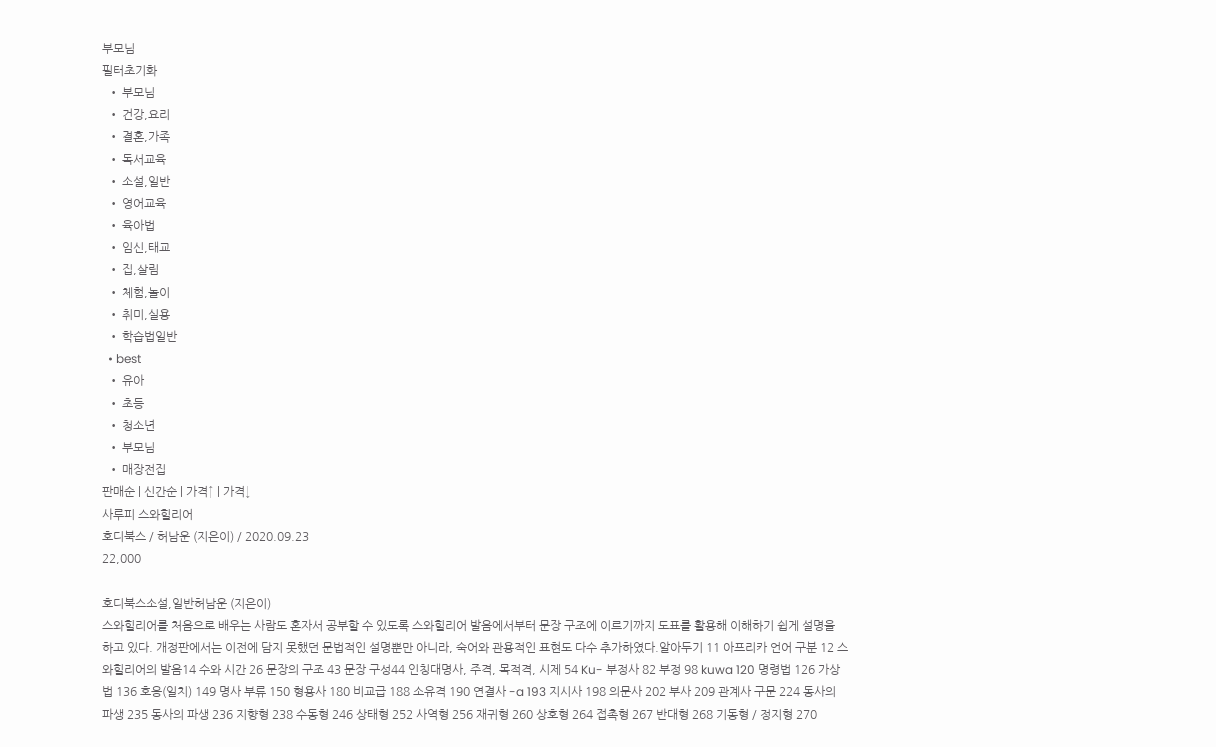부모님
필터초기화
  • 부모님
  • 건강,요리
  • 결혼,가족
  • 독서교육
  • 소설,일반
  • 영어교육
  • 육아법
  • 임신,태교
  • 집,살림
  • 체험,놀이
  • 취미,실용
  • 학습법일반
  • best
  • 유아
  • 초등
  • 청소년
  • 부모님
  • 매장전집
판매순 | 신간순 | 가격↑ | 가격↓
사루피 스와힐리어
호디북스 / 허남운 (지은이) / 2020.09.23
22,000

호디북스소설,일반허남운 (지은이)
스와힐리어를 처음으로 배우는 사람도 혼자서 공부할 수 있도록 스와힐리어 발음에서부터 문장 구조에 이르기까지 도표를 활용해 이해하기 쉽게 설명을 하고 있다. 개정판에서는 이전에 담지 못했던 문법적인 설명뿐만 아니라, 숙어와 관용적인 표현도 다수 추가하였다.알아두기 11 아프리카 언어 구분 12 스와힐리어의 발음14 수와 시간 26 문장의 구조 43 문장 구성44 인칭대명사, 주격, 목적격, 시제 54 Ku- 부정사 82 부정 98 kuwa 120 명령법 126 가상법 136 호응(일치) 149 명사 부류 150 형용사 180 비교급 188 소유격 190 연결사 -a 193 지시사 198 의문사 202 부사 209 관계사 구문 224 동사의 파생 235 동사의 파생 236 지향형 238 수동형 246 상태형 252 사역형 256 재귀형 260 상호형 264 접촉형 267 반대형 268 기동형 / 정지형 270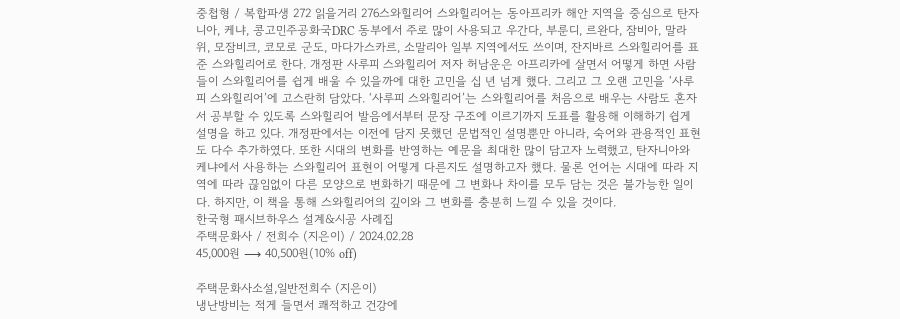중첩형 / 복합파생 272 읽을거리 276스와힐리어 스와힐리어는 동아프리카 해안 지역을 중심으로 탄자니아, 케냐, 콩고민주공화국DRC 동부에서 주로 많이 사용되고 우간다, 부룬디, 르완다, 잠비아, 말라위, 모잠비크, 코모로 군도, 마다가스카르, 소말리아 일부 지역에서도 쓰이며, 잔지바르 스와힐리어를 표준 스와힐리어로 한다. 개정판 사루피 스와힐리어 저자 허남운은 아프리카에 살면서 어떻게 하면 사람들이 스와힐리어를 쉽게 배울 수 있을까에 대한 고민을 십 년 넘게 했다. 그리고 그 오랜 고민을 ‘사루피 스와힐리어’에 고스란히 담았다. ‘사루피 스와힐리어’는 스와힐리어를 처음으로 배우는 사람도 혼자서 공부할 수 있도록 스와힐리어 발음에서부터 문장 구조에 이르기까지 도표를 활용해 이해하기 쉽게 설명을 하고 있다. 개정판에서는 이전에 담지 못했던 문법적인 설명뿐만 아니라, 숙어와 관용적인 표현도 다수 추가하였다. 또한 시대의 변화를 반영하는 예문을 최대한 많이 담고자 노력했고, 탄자니아와 케냐에서 사용하는 스와힐리어 표현이 어떻게 다른지도 설명하고자 했다. 물론 언어는 시대에 따라 지역에 따라 끊임없이 다른 모양으로 변화하기 때문에 그 변화나 차이를 모두 담는 것은 불가능한 일이다. 하지만, 이 책을 통해 스와힐리어의 깊이와 그 변화를 충분히 느낄 수 있을 것이다.
한국형 패시브하우스 설계&시공 사례집
주택문화사 / 전희수 (지은이) / 2024.02.28
45,000원 ⟶ 40,500원(10% off)

주택문화사소설,일반전희수 (지은이)
냉난방비는 적게 들면서 쾌적하고 건강에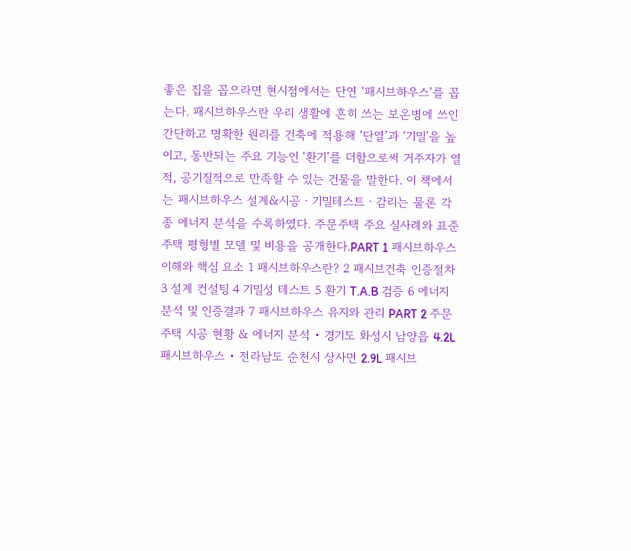좋은 집을 꼽으라면 현시점에서는 단연 ‘패시브하우스’를 꼽는다. 패시브하우스란 우리 생활에 흔히 쓰는 보온병에 쓰인 간단하고 명확한 원리를 건축에 적용해 ‘단열’과 ‘기밀’을 높이고, 동반되는 주요 기능인 ‘환기’를 더함으로써 거주자가 열적, 공기질적으로 만족할 수 있는 건물을 말한다. 이 책에서는 패시브하우스 설계&시공ㆍ기밀테스트ㆍ감리는 물론 각종 에너지 분석을 수록하였다. 주문주택 주요 실사례와 표준주택 평형별 모델 및 비용을 공개한다.PART 1 패시브하우스 이해와 핵심 요소 1 패시브하우스란? 2 패시브건축 인증절차 3 설계 컨설팅 4 기밀성 테스트 5 환기 T.A.B 검증 6 에너지 분석 및 인증결과 7 패시브하우스 유지와 관리 PART 2 주문주택 시공 현황 & 에너지 분석 • 경기도 화성시 남양읍 4.2L 패시브하우스 • 전라남도 순천시 상사면 2.9L 패시브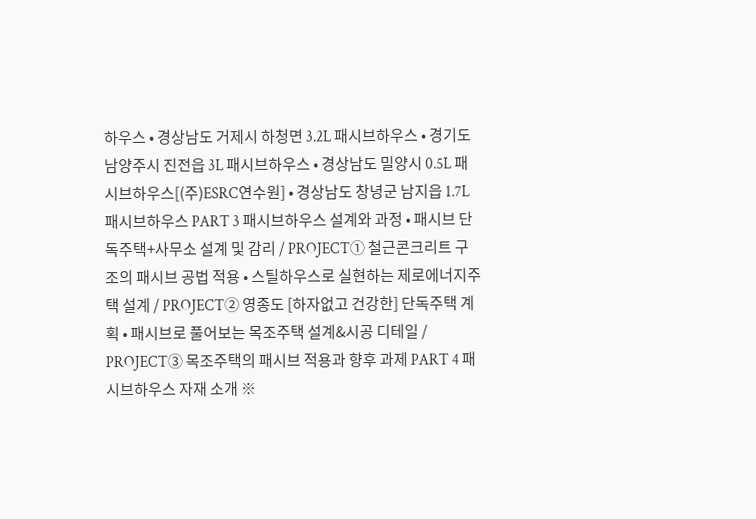하우스 • 경상남도 거제시 하청면 3.2L 패시브하우스 • 경기도 남양주시 진전읍 3L 패시브하우스 • 경상남도 밀양시 0.5L 패시브하우스[(주)ESRC연수원] • 경상남도 창녕군 남지읍 1.7L 패시브하우스 PART 3 패시브하우스 설계와 과정 • 패시브 단독주택+사무소 설계 및 감리 / PROJECT① 철근콘크리트 구조의 패시브 공법 적용 • 스틸하우스로 실현하는 제로에너지주택 설계 / PROJECT② 영종도 [하자없고 건강한] 단독주택 계획 • 패시브로 풀어보는 목조주택 설계&시공 디테일 / PROJECT③ 목조주택의 패시브 적용과 향후 과제 PART 4 패시브하우스 자재 소개 ※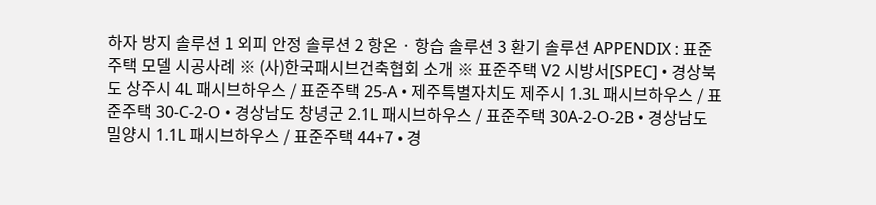하자 방지 솔루션 1 외피 안정 솔루션 2 항온 · 항습 솔루션 3 환기 솔루션 APPENDIX : 표준주택 모델 시공사례 ※ (사)한국패시브건축협회 소개 ※ 표준주택 V2 시방서[SPEC] • 경상북도 상주시 4L 패시브하우스 / 표준주택 25-A • 제주특별자치도 제주시 1.3L 패시브하우스 / 표준주택 30-C-2-O • 경상남도 창녕군 2.1L 패시브하우스 / 표준주택 30A-2-O-2B • 경상남도 밀양시 1.1L 패시브하우스 / 표준주택 44+7 • 경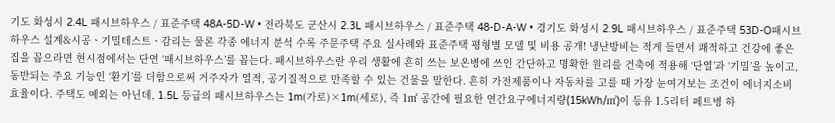기도 화성시 2.4L 패시브하우스 / 표준주택 48A-5D-W • 전라북도 군산시 2.3L 패시브하우스 / 표준주택 48-D-A-W • 경기도 화성시 2.9L 패시브하우스 / 표준주택 53D-O패시브하우스 설계&시공ㆍ기밀테스트ㆍ감리는 물론 각종 에너지 분석 수록 주문주택 주요 실사례와 표준주택 평형별 모델 및 비용 공개! 냉난방비는 적게 들면서 쾌적하고 건강에 좋은 집을 꼽으라면 현시점에서는 단연 ‘패시브하우스’를 꼽는다. 패시브하우스란 우리 생활에 흔히 쓰는 보온병에 쓰인 간단하고 명확한 원리를 건축에 적용해 ‘단열’과 ‘기밀’을 높이고, 동반되는 주요 기능인 ‘환기’를 더함으로써 거주자가 열적, 공기질적으로 만족할 수 있는 건물을 말한다. 흔히 가전제품이나 자동차를 고를 때 가장 눈여겨보는 조건이 에너지소비효율이다. 주택도 예외는 아닌데, 1.5L 등급의 패시브하우스는 1m(가로)×1m(세로), 즉 1㎡ 공간에 필요한 연간요구에너지량(15kWh/㎡)이 등유 1.5리터 페트병 하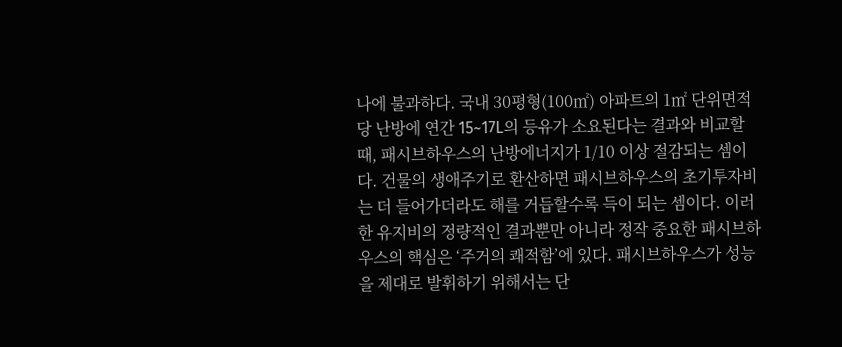나에 불과하다. 국내 30평형(100㎡) 아파트의 1㎡ 단위면적당 난방에 연간 15~17L의 등유가 소요된다는 결과와 비교할 때, 패시브하우스의 난방에너지가 1/10 이상 절감되는 셈이다. 건물의 생애주기로 환산하면 패시브하우스의 초기투자비는 더 들어가더라도 해를 거듭할수록 득이 되는 셈이다. 이러한 유지비의 정량적인 결과뿐만 아니라 정작 중요한 패시브하우스의 핵심은 ‘주거의 쾌적함’에 있다. 패시브하우스가 성능을 제대로 발휘하기 위해서는 단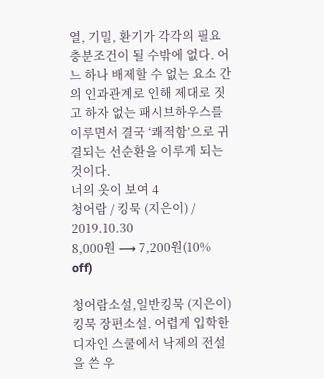열, 기밀, 환기가 각각의 필요충분조건이 될 수밖에 없다. 어느 하나 배제할 수 없는 요소 간의 인과관계로 인해 제대로 짓고 하자 없는 패시브하우스를 이루면서 결국 ‘쾌적함’으로 귀결되는 선순환을 이루게 되는 것이다.
너의 옷이 보여 4
청어람 / 킹묵 (지은이) / 2019.10.30
8,000원 ⟶ 7,200원(10% off)

청어람소설,일반킹묵 (지은이)
킹묵 장편소설. 어렵게 입학한 디자인 스쿨에서 낙제의 전설을 쓴 우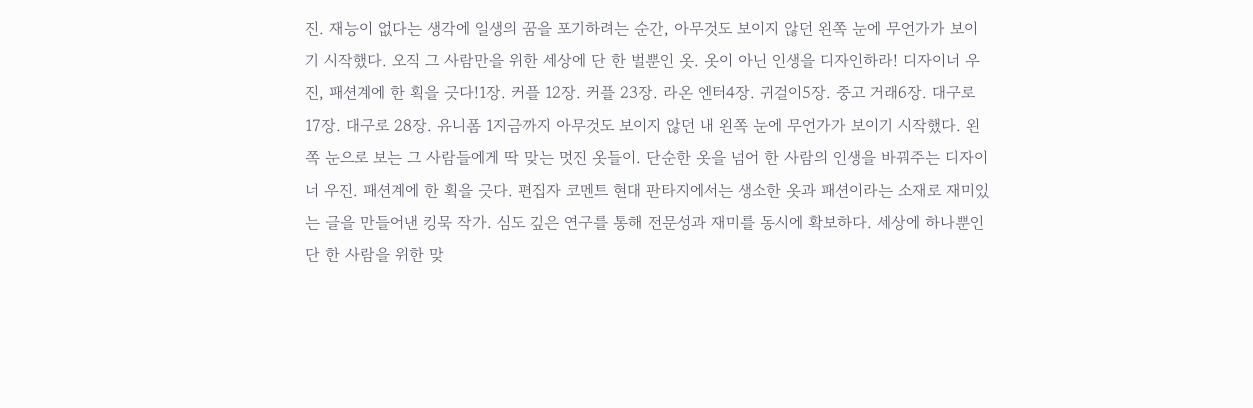진. 재능이 없다는 생각에 일생의 꿈을 포기하려는 순간, 아무것도 보이지 않던 왼쪽 눈에 무언가가 보이기 시작했다. 오직 그 사람만을 위한 세상에 단 한 벌뿐인 옷. 옷이 아닌 인생을 디자인하라! 디자이너 우진, 패션계에 한 획을 긋다!1장. 커플 12장. 커플 23장. 라온 엔터4장. 귀걸이5장. 중고 거래6장. 대구로 17장. 대구로 28장. 유니폼 1지금까지 아무것도 보이지 않던 내 왼쪽 눈에 무언가가 보이기 시작했다. 왼쪽 눈으로 보는 그 사람들에게 딱 맞는 멋진 옷들이. 단순한 옷을 넘어 한 사람의 인생을 바꿔주는 디자이너 우진. 패션계에 한 획을 긋다. 편집자 코멘트 현대 판타지에서는 생소한 옷과 패션이라는 소재로 재미있는 글을 만들어낸 킹묵 작가. 심도 깊은 연구를 통해 전문성과 재미를 동시에 확보하다. 세상에 하나뿐인 단 한 사람을 위한 맞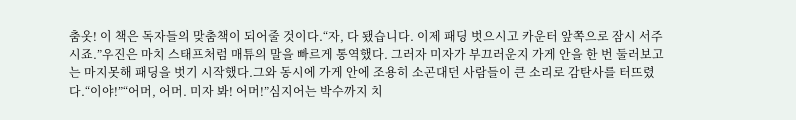춤옷! 이 책은 독자들의 맞춤책이 되어줄 것이다.“자, 다 됐습니다. 이제 패딩 벗으시고 카운터 앞쪽으로 잠시 서주시죠.”우진은 마치 스태프처럼 매튜의 말을 빠르게 통역했다. 그러자 미자가 부끄러운지 가게 안을 한 번 둘러보고는 마지못해 패딩을 벗기 시작했다.그와 동시에 가게 안에 조용히 소곤대던 사람들이 큰 소리로 감탄사를 터뜨렸다.“이야!”“어머, 어머. 미자 봐! 어머!”심지어는 박수까지 치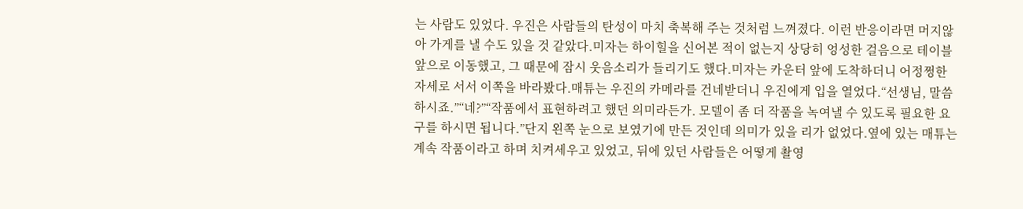는 사람도 있었다. 우진은 사람들의 탄성이 마치 축복해 주는 것처럼 느껴졌다. 이런 반응이라면 머지않아 가게를 낼 수도 있을 것 같았다.미자는 하이힐을 신어본 적이 없는지 상당히 엉성한 걸음으로 테이블 앞으로 이동했고, 그 때문에 잠시 웃음소리가 들리기도 했다.미자는 카운터 앞에 도착하더니 어정쩡한 자세로 서서 이쪽을 바라봤다.매튜는 우진의 카메라를 건네받더니 우진에게 입을 열었다.“선생님, 말씀하시죠.”“네?”“작품에서 표현하려고 했던 의미라든가. 모델이 좀 더 작품을 녹여낼 수 있도록 필요한 요구를 하시면 됩니다.”단지 왼쪽 눈으로 보였기에 만든 것인데 의미가 있을 리가 없었다.옆에 있는 매튜는 계속 작품이라고 하며 치켜세우고 있었고, 뒤에 있던 사람들은 어떻게 촬영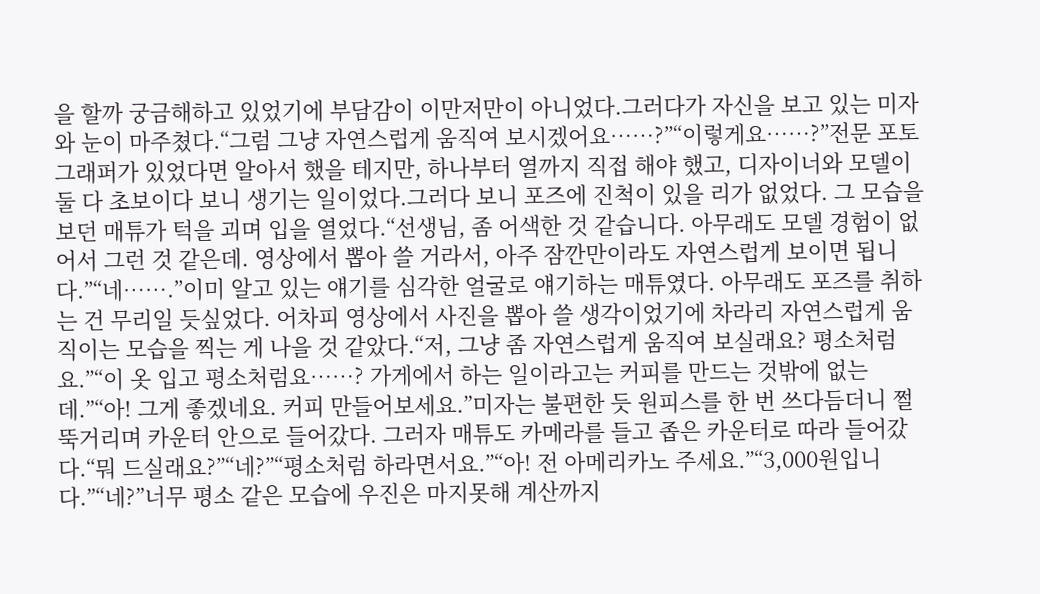을 할까 궁금해하고 있었기에 부담감이 이만저만이 아니었다.그러다가 자신을 보고 있는 미자와 눈이 마주쳤다.“그럼 그냥 자연스럽게 움직여 보시겠어요……?”“이렇게요……?”전문 포토그래퍼가 있었다면 알아서 했을 테지만, 하나부터 열까지 직접 해야 했고, 디자이너와 모델이 둘 다 초보이다 보니 생기는 일이었다.그러다 보니 포즈에 진척이 있을 리가 없었다. 그 모습을 보던 매튜가 턱을 괴며 입을 열었다.“선생님, 좀 어색한 것 같습니다. 아무래도 모델 경험이 없어서 그런 것 같은데. 영상에서 뽑아 쓸 거라서, 아주 잠깐만이라도 자연스럽게 보이면 됩니다.”“네…….”이미 알고 있는 얘기를 심각한 얼굴로 얘기하는 매튜였다. 아무래도 포즈를 취하는 건 무리일 듯싶었다. 어차피 영상에서 사진을 뽑아 쓸 생각이었기에 차라리 자연스럽게 움직이는 모습을 찍는 게 나을 것 같았다.“저, 그냥 좀 자연스럽게 움직여 보실래요? 평소처럼요.”“이 옷 입고 평소처럼요……? 가게에서 하는 일이라고는 커피를 만드는 것밖에 없는데.”“아! 그게 좋겠네요. 커피 만들어보세요.”미자는 불편한 듯 원피스를 한 번 쓰다듬더니 쩔뚝거리며 카운터 안으로 들어갔다. 그러자 매튜도 카메라를 들고 좁은 카운터로 따라 들어갔다.“뭐 드실래요?”“네?”“평소처럼 하라면서요.”“아! 전 아메리카노 주세요.”“3,000원입니다.”“네?”너무 평소 같은 모습에 우진은 마지못해 계산까지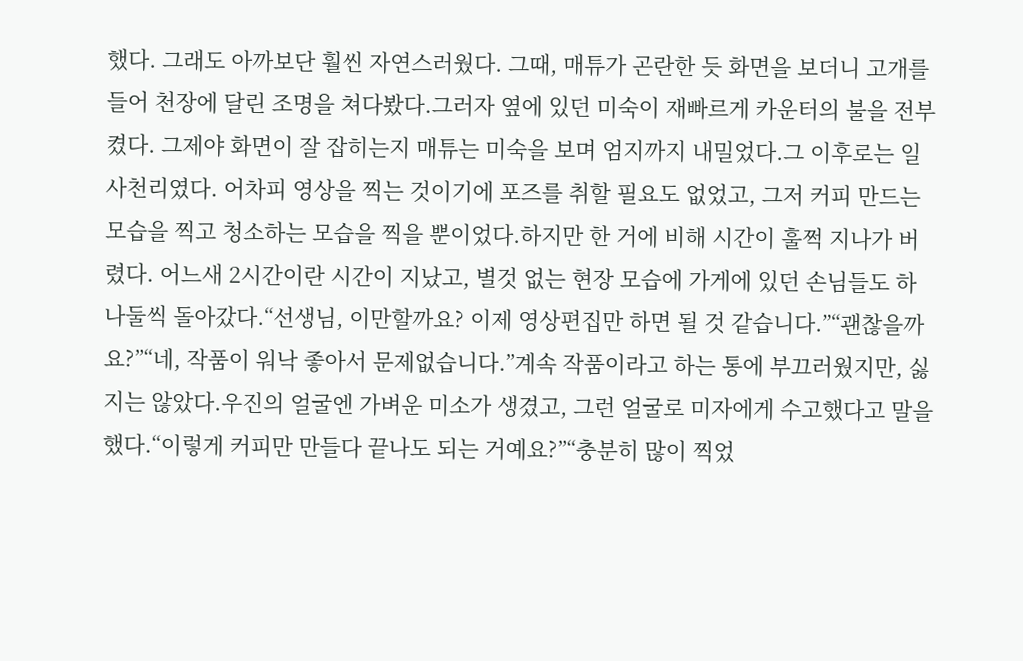했다. 그래도 아까보단 훨씬 자연스러웠다. 그때, 매튜가 곤란한 듯 화면을 보더니 고개를 들어 천장에 달린 조명을 쳐다봤다.그러자 옆에 있던 미숙이 재빠르게 카운터의 불을 전부 켰다. 그제야 화면이 잘 잡히는지 매튜는 미숙을 보며 엄지까지 내밀었다.그 이후로는 일사천리였다. 어차피 영상을 찍는 것이기에 포즈를 취할 필요도 없었고, 그저 커피 만드는 모습을 찍고 청소하는 모습을 찍을 뿐이었다.하지만 한 거에 비해 시간이 훌쩍 지나가 버렸다. 어느새 2시간이란 시간이 지났고, 별것 없는 현장 모습에 가게에 있던 손님들도 하나둘씩 돌아갔다.“선생님, 이만할까요? 이제 영상편집만 하면 될 것 같습니다.”“괜찮을까요?”“네, 작품이 워낙 좋아서 문제없습니다.”계속 작품이라고 하는 통에 부끄러웠지만, 싫지는 않았다.우진의 얼굴엔 가벼운 미소가 생겼고, 그런 얼굴로 미자에게 수고했다고 말을 했다.“이렇게 커피만 만들다 끝나도 되는 거예요?”“충분히 많이 찍었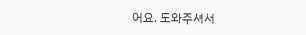어요. 도와주셔서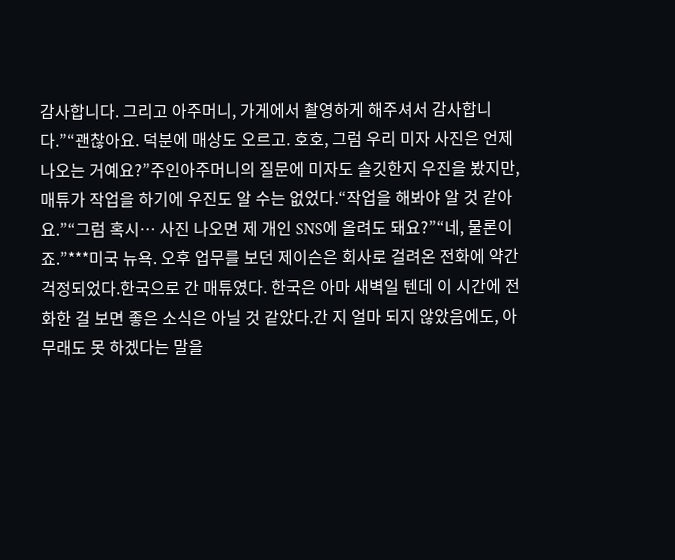감사합니다. 그리고 아주머니, 가게에서 촬영하게 해주셔서 감사합니다.”“괜찮아요. 덕분에 매상도 오르고. 호호, 그럼 우리 미자 사진은 언제 나오는 거예요?”주인아주머니의 질문에 미자도 솔깃한지 우진을 봤지만, 매튜가 작업을 하기에 우진도 알 수는 없었다.“작업을 해봐야 알 것 같아요.”“그럼 혹시… 사진 나오면 제 개인 SNS에 올려도 돼요?”“네, 물론이죠.”***미국 뉴욕. 오후 업무를 보던 제이슨은 회사로 걸려온 전화에 약간 걱정되었다.한국으로 간 매튜였다. 한국은 아마 새벽일 텐데 이 시간에 전화한 걸 보면 좋은 소식은 아닐 것 같았다.간 지 얼마 되지 않았음에도, 아무래도 못 하겠다는 말을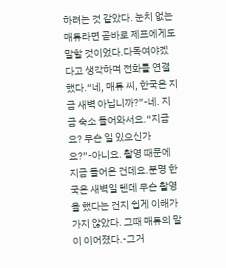하려는 것 같았다. 눈치 없는 매튜라면 곧바로 제프에게도 말할 것이었다.다독여야겠다고 생각하며 전화를 연결했다.“네, 매튜 씨, 한국은 지금 새벽 아닙니까?”-네. 지금 숙소 들어와서요.“지금요? 무슨 일 있으신가요?”-아니요. 촬영 때문에 지금 들어온 건데요.분명 한국은 새벽일 텐데 무슨 촬영을 했다는 건지 쉽게 이해가 가지 않았다. 그때 매튜의 말이 이어졌다.-그거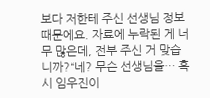보다 저한테 주신 선생님 정보 때문에요. 자료에 누락된 게 너무 많은데, 전부 주신 거 맞습니까?“네? 무슨 선생님을… 혹시 임우진이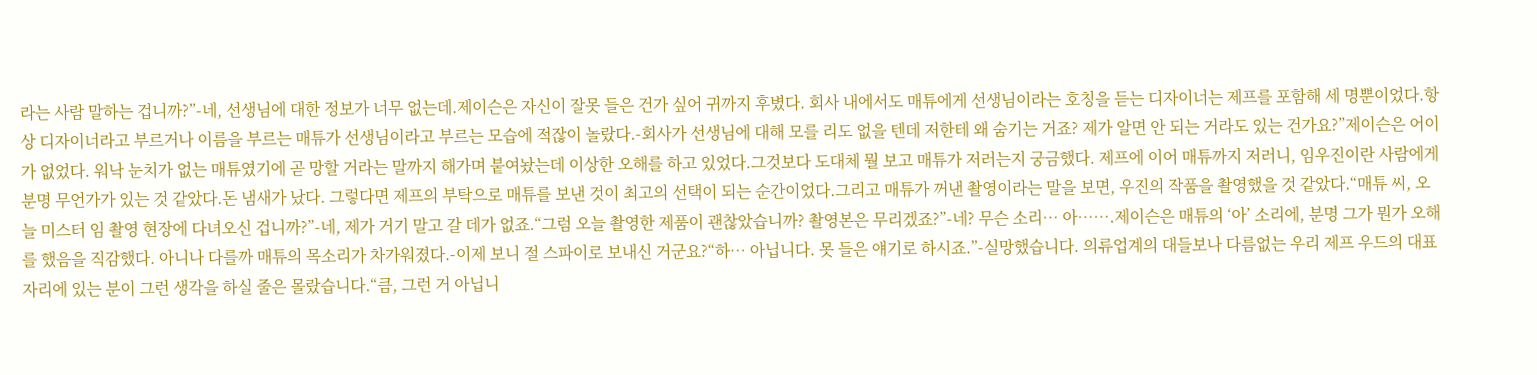라는 사람 말하는 겁니까?”-네, 선생님에 대한 정보가 너무 없는데.제이슨은 자신이 잘못 들은 건가 싶어 귀까지 후볐다. 회사 내에서도 매튜에게 선생님이라는 호칭을 듣는 디자이너는 제프를 포함해 세 명뿐이었다.항상 디자이너라고 부르거나 이름을 부르는 매튜가 선생님이라고 부르는 모습에 적잖이 놀랐다.-회사가 선생님에 대해 모를 리도 없을 텐데 저한테 왜 숨기는 거죠? 제가 알면 안 되는 거라도 있는 건가요?”제이슨은 어이가 없었다. 워낙 눈치가 없는 매튜였기에 곧 망할 거라는 말까지 해가며 붙여놨는데 이상한 오해를 하고 있었다.그것보다 도대체 뭘 보고 매튜가 저러는지 궁금했다. 제프에 이어 매튜까지 저러니, 임우진이란 사람에게 분명 무언가가 있는 것 같았다.돈 냄새가 났다. 그렇다면 제프의 부탁으로 매튜를 보낸 것이 최고의 선택이 되는 순간이었다.그리고 매튜가 꺼낸 촬영이라는 말을 보면, 우진의 작품을 촬영했을 것 같았다.“매튜 씨, 오늘 미스터 임 촬영 현장에 다녀오신 겁니까?”-네, 제가 거기 말고 갈 데가 없죠.“그럼 오늘 촬영한 제품이 괜찮았습니까? 촬영본은 무리겠죠?”-네? 무슨 소리… 아…….제이슨은 매튜의 ‘아’ 소리에, 분명 그가 뭔가 오해를 했음을 직감했다. 아니나 다를까 매튜의 목소리가 차가워졌다.-이제 보니 절 스파이로 보내신 거군요?“하… 아닙니다. 못 들은 얘기로 하시죠.”-실망했습니다. 의류업계의 대들보나 다름없는 우리 제프 우드의 대표 자리에 있는 분이 그런 생각을 하실 줄은 몰랐습니다.“큼, 그런 거 아닙니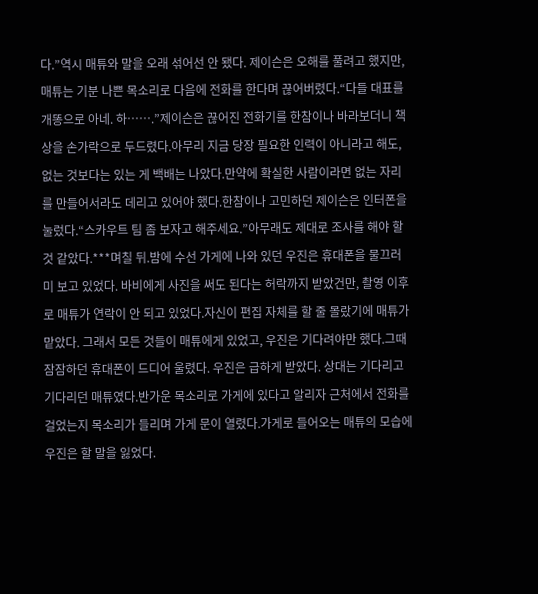다.”역시 매튜와 말을 오래 섞어선 안 됐다. 제이슨은 오해를 풀려고 했지만, 매튜는 기분 나쁜 목소리로 다음에 전화를 한다며 끊어버렸다.“다들 대표를 개똥으로 아네. 하…….”제이슨은 끊어진 전화기를 한참이나 바라보더니 책상을 손가락으로 두드렸다.아무리 지금 당장 필요한 인력이 아니라고 해도, 없는 것보다는 있는 게 백배는 나았다.만약에 확실한 사람이라면 없는 자리를 만들어서라도 데리고 있어야 했다.한참이나 고민하던 제이슨은 인터폰을 눌렀다.“스카우트 팀 좀 보자고 해주세요.”아무래도 제대로 조사를 해야 할 것 같았다.***며칠 뒤.밤에 수선 가게에 나와 있던 우진은 휴대폰을 물끄러미 보고 있었다. 바비에게 사진을 써도 된다는 허락까지 받았건만, 촬영 이후로 매튜가 연락이 안 되고 있었다.자신이 편집 자체를 할 줄 몰랐기에 매튜가 맡았다. 그래서 모든 것들이 매튜에게 있었고, 우진은 기다려야만 했다.그때 잠잠하던 휴대폰이 드디어 울렸다. 우진은 급하게 받았다. 상대는 기다리고 기다리던 매튜였다.반가운 목소리로 가게에 있다고 알리자 근처에서 전화를 걸었는지 목소리가 들리며 가게 문이 열렸다.가게로 들어오는 매튜의 모습에 우진은 할 말을 잃었다.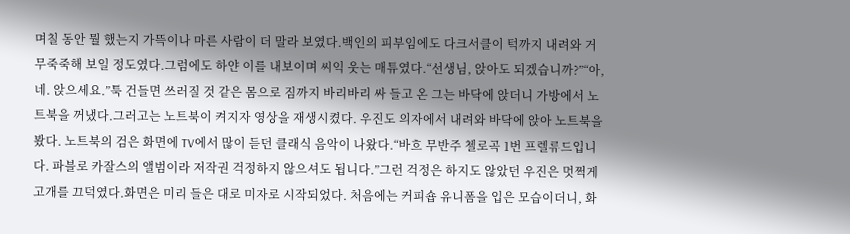며칠 동안 뭘 했는지 가뜩이나 마른 사람이 더 말라 보였다.백인의 피부임에도 다크서클이 턱까지 내려와 거무죽죽해 보일 정도였다.그럼에도 하얀 이를 내보이며 씨익 웃는 매튜였다.“선생님, 앉아도 되겠습니까?”“아, 네. 앉으세요.”툭 건들면 쓰러질 것 같은 몸으로 짐까지 바리바리 싸 들고 온 그는 바닥에 앉더니 가방에서 노트북을 꺼냈다.그러고는 노트북이 켜지자 영상을 재생시켰다. 우진도 의자에서 내려와 바닥에 앉아 노트북을 봤다. 노트북의 검은 화면에 TV에서 많이 듣던 클래식 음악이 나왔다.“바흐 무반주 첼로곡 1번 프렐류드입니다. 파블로 카잘스의 앨범이라 저작권 걱정하지 않으셔도 됩니다.”그런 걱정은 하지도 않았던 우진은 멋쩍게 고개를 끄덕였다.화면은 미리 들은 대로 미자로 시작되었다. 처음에는 커피숍 유니폼을 입은 모습이더니, 화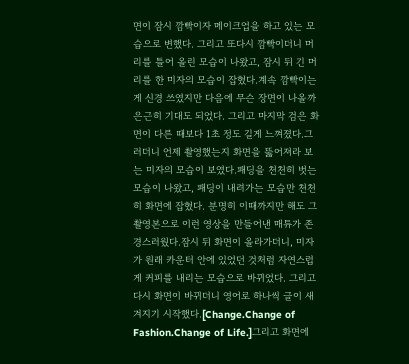면이 잠시 깜빡이자 메이크업을 하고 있는 모습으로 변했다. 그리고 또다시 깜빡이더니 머리를 틀어 올린 모습이 나왔고, 잠시 뒤 긴 머리를 한 미자의 모습이 잡혔다.계속 깜빡이는 게 신경 쓰였지만 다음에 무슨 장면이 나올까 은근히 기대도 되었다. 그리고 마지막 검은 화면이 다른 때보다 1초 정도 길게 느껴졌다.그러더니 언제 촬영했는지 화면을 뚫어져라 보는 미자의 모습이 보였다.패딩을 천천히 벗는 모습이 나왔고, 패딩이 내려가는 모습만 천천히 화면에 잡혔다. 분명히 이때까지만 해도 그 촬영본으로 이런 영상을 만들어낸 매튜가 존경스러웠다.잠시 뒤 화면이 올라가더니, 미자가 원래 카운터 안에 있었던 것처럼 자연스럽게 커피를 내리는 모습으로 바뀌었다. 그리고 다시 화면이 바뀌더니 영어로 하나씩 글이 새겨지기 시작했다.[Change.Change of Fashion.Change of Life.]그리고 화면에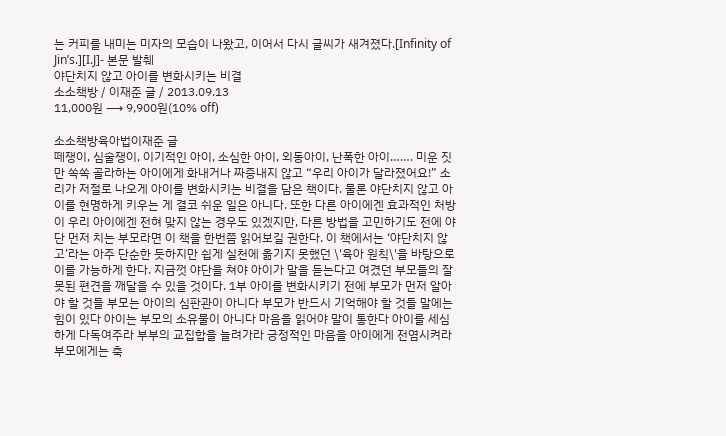는 커피를 내미는 미자의 모습이 나왔고, 이어서 다시 글씨가 새겨졌다.[Infinity of Jin’s.][I.J]- 본문 발췌
야단치지 않고 아이를 변화시키는 비결
소소책방 / 이재준 글 / 2013.09.13
11,000원 ⟶ 9,900원(10% off)

소소책방육아법이재준 글
떼쟁이, 심술쟁이, 이기적인 아이, 소심한 아이, 외동아이, 난폭한 아이……. 미운 짓만 쏙쏙 골라하는 아이에게 화내거나 짜증내지 않고 “우리 아이가 달라졌어요!” 소리가 저절로 나오게 아이를 변화시키는 비결을 담은 책이다. 물론 야단치지 않고 아이를 현명하게 키우는 게 결코 쉬운 일은 아니다. 또한 다른 아이에겐 효과적인 처방이 우리 아이에겐 전혀 맞지 않는 경우도 있겠지만, 다른 방법을 고민하기도 전에 야단 먼저 치는 부모라면 이 책을 한번쯤 읽어보길 권한다. 이 책에서는 ‘야단치지 않고’라는 아주 단순한 듯하지만 쉽게 실천에 옮기지 못했던 \'육아 원칙\'을 바탕으로 이를 가능하게 한다. 지금껏 야단을 쳐야 아이가 말을 듣는다고 여겼던 부모들의 잘못된 편견을 깨달을 수 있을 것이다. 1부 아이를 변화시키기 전에 부모가 먼저 알아야 할 것들 부모는 아이의 심판관이 아니다 부모가 반드시 기억해야 할 것들 말에는 힘이 있다 아이는 부모의 소유물이 아니다 마음을 읽어야 말이 통한다 아이를 세심하게 다독여주라 부부의 교집합을 늘려가라 긍정적인 마음을 아이에게 전염시켜라 부모에게는 축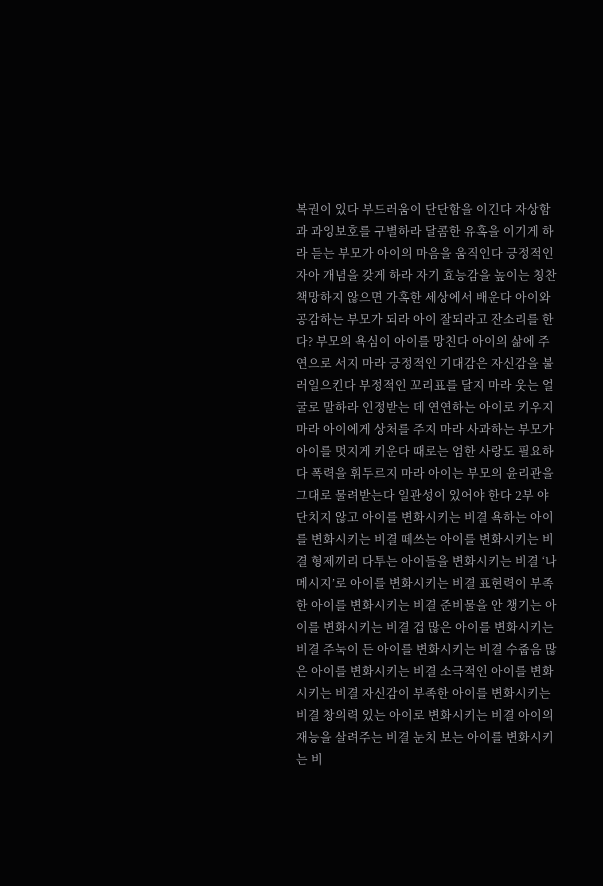복권이 있다 부드러움이 단단함을 이긴다 자상함과 과잉보호를 구별하라 달콤한 유혹을 이기게 하라 듣는 부모가 아이의 마음을 움직인다 긍정적인 자아 개념을 갖게 하라 자기 효능감을 높이는 칭찬 책망하지 않으면 가혹한 세상에서 배운다 아이와 공감하는 부모가 되라 아이 잘되라고 잔소리를 한다? 부모의 욕심이 아이를 망친다 아이의 삶에 주연으로 서지 마라 긍정적인 기대감은 자신감을 불러일으킨다 부정적인 꼬리표를 달지 마라 웃는 얼굴로 말하라 인정받는 데 연연하는 아이로 키우지 마라 아이에게 상처를 주지 마라 사과하는 부모가 아이를 멋지게 키운다 때로는 엄한 사랑도 필요하다 폭력을 휘두르지 마라 아이는 부모의 윤리관을 그대로 물려받는다 일관성이 있어야 한다 2부 야단치지 않고 아이를 변화시키는 비결 욕하는 아이를 변화시키는 비결 떼쓰는 아이를 변화시키는 비결 형제끼리 다투는 아이들을 변화시키는 비결 ‘나 메시지’로 아이를 변화시키는 비결 표현력이 부족한 아이를 변화시키는 비결 준비물을 안 챙기는 아이를 변화시키는 비결 겁 많은 아이를 변화시키는 비결 주눅이 든 아이를 변화시키는 비결 수줍음 많은 아이를 변화시키는 비결 소극적인 아이를 변화시키는 비결 자신감이 부족한 아이를 변화시키는 비결 창의력 있는 아이로 변화시키는 비결 아이의 재능을 살려주는 비결 눈치 보는 아이를 변화시키는 비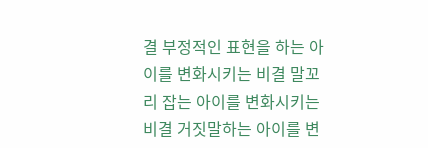결 부정적인 표현을 하는 아이를 변화시키는 비결 말꼬리 잡는 아이를 변화시키는 비결 거짓말하는 아이를 변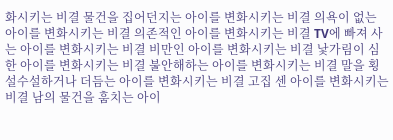화시키는 비결 물건을 집어던지는 아이를 변화시키는 비결 의욕이 없는 아이를 변화시키는 비결 의존적인 아이를 변화시키는 비결 TV에 빠져 사는 아이를 변화시키는 비결 비만인 아이를 변화시키는 비결 낯가림이 심한 아이를 변화시키는 비결 불안해하는 아이를 변화시키는 비결 말을 횡설수설하거나 더듬는 아이를 변화시키는 비결 고집 센 아이를 변화시키는 비결 남의 물건을 훔치는 아이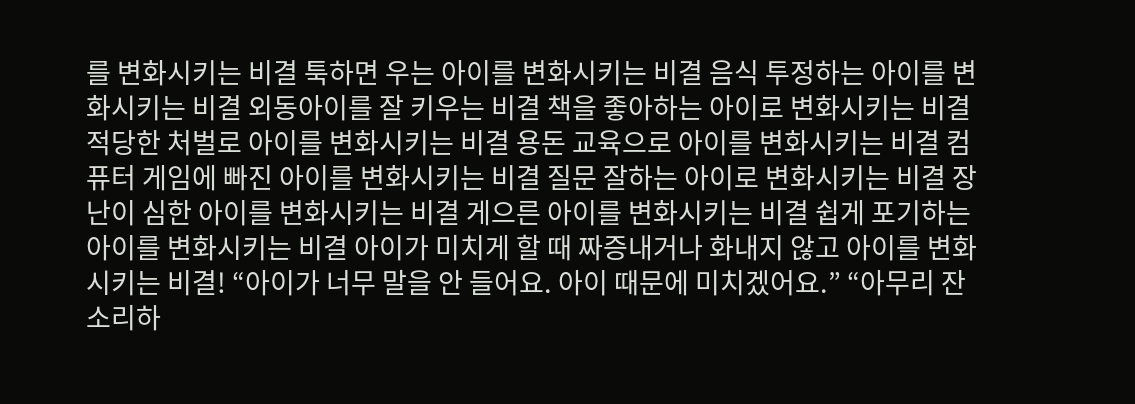를 변화시키는 비결 툭하면 우는 아이를 변화시키는 비결 음식 투정하는 아이를 변화시키는 비결 외동아이를 잘 키우는 비결 책을 좋아하는 아이로 변화시키는 비결 적당한 처벌로 아이를 변화시키는 비결 용돈 교육으로 아이를 변화시키는 비결 컴퓨터 게임에 빠진 아이를 변화시키는 비결 질문 잘하는 아이로 변화시키는 비결 장난이 심한 아이를 변화시키는 비결 게으른 아이를 변화시키는 비결 쉽게 포기하는 아이를 변화시키는 비결 아이가 미치게 할 때 짜증내거나 화내지 않고 아이를 변화시키는 비결! “아이가 너무 말을 안 들어요. 아이 때문에 미치겠어요.” “아무리 잔소리하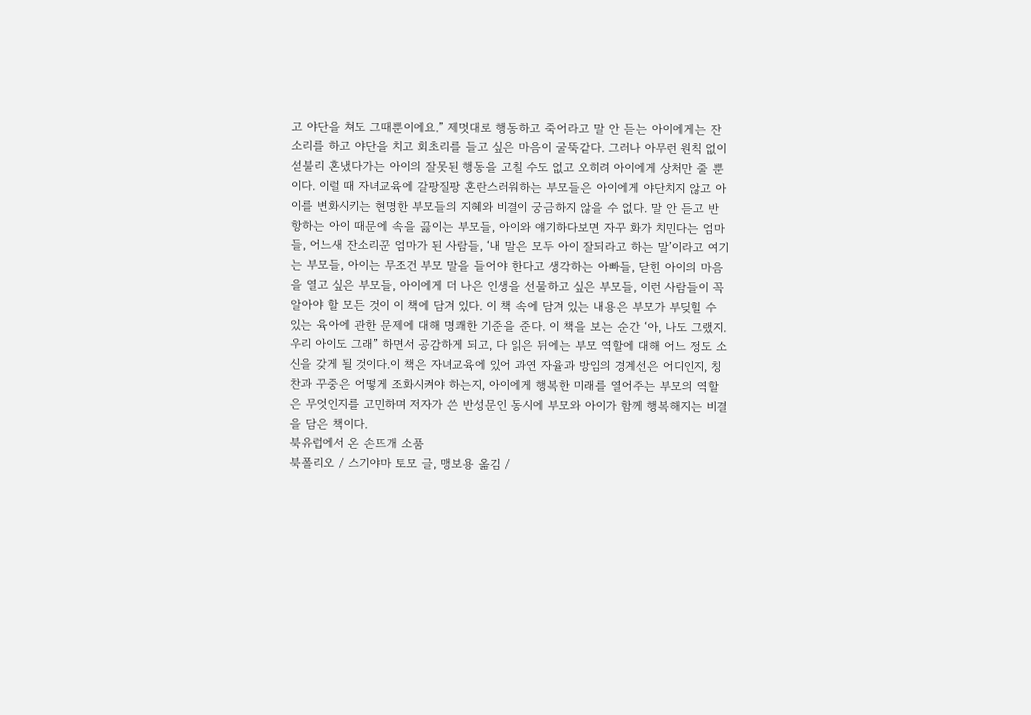고 야단을 쳐도 그때뿐이에요.” 제멋대로 행동하고 죽어라고 말 안 듣는 아이에게는 잔소리를 하고 야단을 치고 회초리를 들고 싶은 마음이 굴뚝같다. 그러나 아무런 원칙 없이 섣불리 혼냈다가는 아이의 잘못된 행동을 고칠 수도 없고 오히려 아이에게 상처만 줄 뿐이다. 이럴 때 자녀교육에 갈팡질팡 혼란스러워하는 부모들은 아이에게 야단치지 않고 아이를 변화시키는 현명한 부모들의 지혜와 비결이 궁금하지 않을 수 없다. 말 안 듣고 반항하는 아이 때문에 속을 끓이는 부모들, 아이와 얘기하다보면 자꾸 화가 치민다는 엄마들, 어느새 잔소리꾼 엄마가 된 사람들, ‘내 말은 모두 아이 잘되라고 하는 말’이라고 여기는 부모들, 아이는 무조건 부모 말을 들어야 한다고 생각하는 아빠들, 닫힌 아이의 마음을 열고 싶은 부모들, 아이에게 더 나은 인생을 선물하고 싶은 부모들, 이런 사람들이 꼭 알아야 할 모든 것이 이 책에 담겨 있다. 이 책 속에 담겨 있는 내용은 부모가 부딪힐 수 있는 육아에 관한 문제에 대해 명쾌한 기준을 준다. 이 책을 보는 순간 ‘아, 나도 그랬지. 우리 아이도 그래” 하면서 공감하게 되고, 다 읽은 뒤에는 부모 역할에 대해 어느 정도 소신을 갖게 될 것이다.이 책은 자녀교육에 있어 과연 자율과 방임의 경계선은 어디인지, 칭찬과 꾸중은 어떻게 조화시켜야 하는지, 아이에게 행복한 미래를 열어주는 부모의 역할은 무엇인지를 고민하며 저자가 쓴 반성문인 동시에 부모와 아이가 함께 행복해지는 비결을 담은 책이다.
북유럽에서 온 손뜨개 소품
북폴리오 / 스기야마 토모 글, 맹보용 옮김 /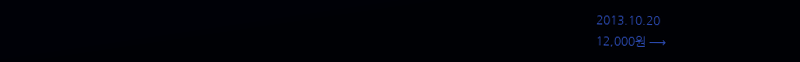2013.10.20
12,000원 ⟶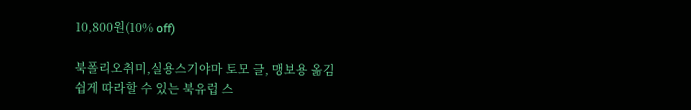10,800원(10% off)

북폴리오취미,실용스기야마 토모 글, 맹보용 옮김
쉽게 따라할 수 있는 북유럽 스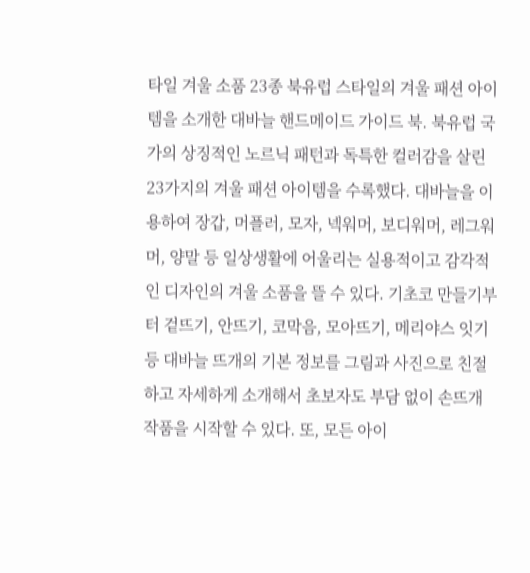타일 겨울 소품 23종 북유럽 스타일의 겨울 패션 아이템을 소개한 대바늘 핸드메이드 가이드 북. 북유럽 국가의 상징적인 노르닉 패턴과 독특한 컬러감을 살린 23가지의 겨울 패션 아이템을 수록했다. 대바늘을 이용하여 장갑, 머플러, 모자, 넥워머, 보디워머, 레그워머, 양말 등 일상생활에 어울리는 실용적이고 감각적인 디자인의 겨울 소품을 뜰 수 있다. 기초코 만들기부터 겉뜨기, 안뜨기, 코막음, 모아뜨기, 메리야스 잇기 등 대바늘 뜨개의 기본 정보를 그림과 사진으로 친절하고 자세하게 소개해서 초보자도 부담 없이 손뜨개 작품을 시작할 수 있다. 또, 모든 아이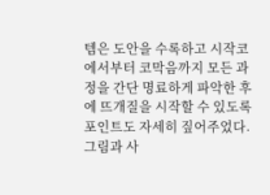템은 도안을 수록하고 시작코에서부터 코막음까지 모든 과정을 간단 명료하게 파악한 후에 뜨개질을 시작할 수 있도록 포인트도 자세히 짚어주었다. 그림과 사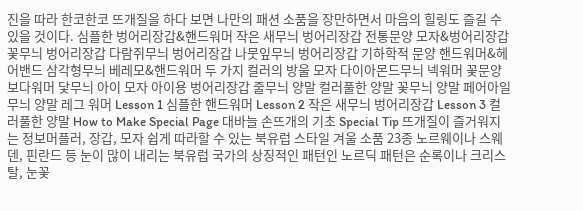진을 따라 한코한코 뜨개질을 하다 보면 나만의 패션 소품을 장만하면서 마음의 힐링도 즐길 수 있을 것이다. 심플한 벙어리장갑&핸드워머 작은 새무늬 벙어리장갑 전통문양 모자&벙어리장갑 꽃무늬 벙어리장갑 다람쥐무늬 벙어리장갑 나뭇잎무늬 벙어리장갑 기하학적 문양 핸드워머&헤어밴드 삼각형무늬 베레모&핸드워머 두 가지 컬러의 방울 모자 다이아몬드무늬 넥워머 꽃문양 보다워머 닻무늬 아이 모자 아이용 벙어리장갑 줄무늬 양말 컬러풀한 양말 꽃무늬 양말 페어아일무늬 양말 레그 워머 Lesson 1 심플한 핸드워머 Lesson 2 작은 새무늬 벙어리장갑 Lesson 3 컬러풀한 양말 How to Make Special Page 대바늘 손뜨개의 기초 Special Tip 뜨개질이 즐거워지는 정보머플러, 장갑, 모자 쉽게 따라할 수 있는 북유럽 스타일 겨울 소품 23종 노르웨이나 스웨덴, 핀란드 등 눈이 많이 내리는 북유럽 국가의 상징적인 패턴인 노르딕 패턴은 순록이나 크리스탈, 눈꽃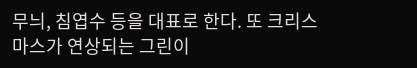무늬, 침엽수 등을 대표로 한다. 또 크리스마스가 연상되는 그린이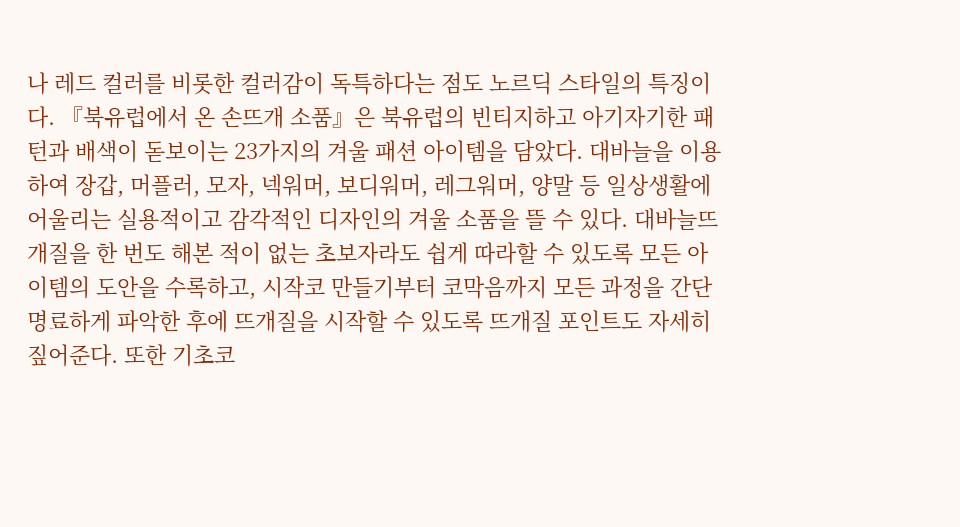나 레드 컬러를 비롯한 컬러감이 독특하다는 점도 노르딕 스타일의 특징이다. 『북유럽에서 온 손뜨개 소품』은 북유럽의 빈티지하고 아기자기한 패턴과 배색이 돋보이는 23가지의 겨울 패션 아이템을 담았다. 대바늘을 이용하여 장갑, 머플러, 모자, 넥워머, 보디워머, 레그워머, 양말 등 일상생활에 어울리는 실용적이고 감각적인 디자인의 겨울 소품을 뜰 수 있다. 대바늘뜨개질을 한 번도 해본 적이 없는 초보자라도 쉽게 따라할 수 있도록 모든 아이템의 도안을 수록하고, 시작코 만들기부터 코막음까지 모든 과정을 간단명료하게 파악한 후에 뜨개질을 시작할 수 있도록 뜨개질 포인트도 자세히 짚어준다. 또한 기초코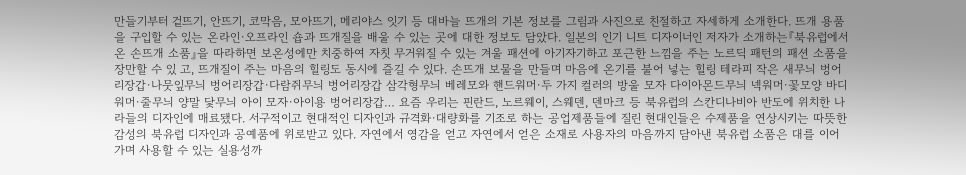만들기부터 겉뜨기, 안뜨기, 코막음, 모아뜨기, 메리야스 잇기 등 대바늘 뜨개의 기본 정보를 그림과 사진으로 친절하고 자세하게 소개한다. 뜨개 용품을 구입할 수 있는 온라인·오프라인 숍과 뜨개질을 배울 수 있는 곳에 대한 정보도 담았다. 일본의 인기 니트 디자이너인 저자가 소개하는『북유럽에서 온 손뜨개 소품』을 따라하면 보온성에만 치중하여 자칫 무거워질 수 있는 겨울 패션에 아기자기하고 포근한 느낌을 주는 노르딕 패턴의 패션 소품을 장만할 수 있 고, 뜨개질이 주는 마음의 힐링도 동시에 즐길 수 있다. 손뜨개 보물을 만들며 마음에 온기를 불어 넣는 힐링 테라피 작은 새무늬 벙어리장갑·나뭇잎무늬 벙어리장갑·다람쥐무늬 벙어리장갑 삼각형무늬 베레모와 핸드워머·두 가지 컬러의 방울 모자 다이아몬드무늬 넥워머·꽃모양 바디워머·줄무늬 양말 닻무늬 아이 모자·아이용 벙어리장갑… 요즘 우리는 핀란드, 노르웨이, 스웨덴, 덴마크 등 북유럽의 스칸디나비아 반도에 위치한 나라들의 디자인에 매료됐다. 서구적이고 현대적인 디자인과 규격화·대량화를 기조로 하는 공업제품들에 질린 현대인들은 수제품을 연상시키는 따뜻한 감성의 북유럽 디자인과 공예품에 위로받고 있다. 자연에서 영감을 얻고 자연에서 얻은 소재로 사용자의 마음까지 담아낸 북유럽 소품은 대를 이어가며 사용할 수 있는 실용성까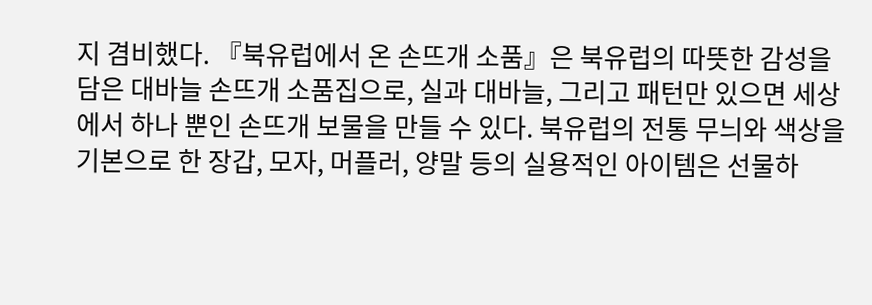지 겸비했다. 『북유럽에서 온 손뜨개 소품』은 북유럽의 따뜻한 감성을 담은 대바늘 손뜨개 소품집으로, 실과 대바늘, 그리고 패턴만 있으면 세상에서 하나 뿐인 손뜨개 보물을 만들 수 있다. 북유럽의 전통 무늬와 색상을 기본으로 한 장갑, 모자, 머플러, 양말 등의 실용적인 아이템은 선물하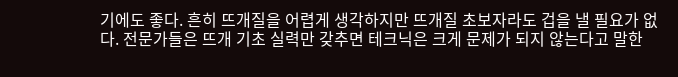기에도 좋다. 흔히 뜨개질을 어렵게 생각하지만 뜨개질 초보자라도 겁을 낼 필요가 없다. 전문가들은 뜨개 기초 실력만 갖추면 테크닉은 크게 문제가 되지 않는다고 말한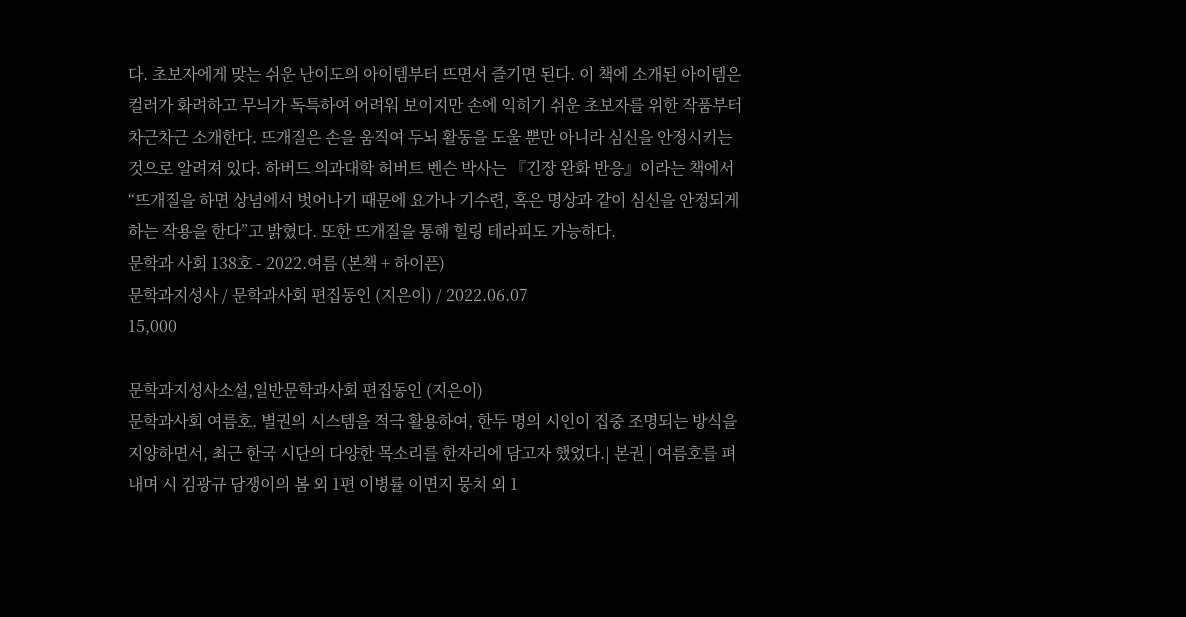다. 초보자에게 맞는 쉬운 난이도의 아이템부터 뜨면서 즐기면 된다. 이 책에 소개된 아이템은 컬러가 화려하고 무늬가 독특하여 어려워 보이지만 손에 익히기 쉬운 초보자를 위한 작품부터 차근차근 소개한다. 뜨개질은 손을 움직여 두뇌 활동을 도울 뿐만 아니라 심신을 안정시키는 것으로 알려져 있다. 하버드 의과대학 허버트 벤슨 박사는 『긴장 완화 반응』이라는 책에서 “뜨개질을 하면 상념에서 벗어나기 때문에 요가나 기수련, 혹은 명상과 같이 심신을 안정되게 하는 작용을 한다”고 밝혔다. 또한 뜨개질을 통해 힐링 테라피도 가능하다.
문학과 사회 138호 - 2022.여름 (본책 + 하이픈)
문학과지성사 / 문학과사회 편집동인 (지은이) / 2022.06.07
15,000

문학과지성사소설,일반문학과사회 편집동인 (지은이)
문학과사회 여름호. 별권의 시스템을 적극 활용하여, 한두 명의 시인이 집중 조명되는 방식을 지양하면서, 최근 한국 시단의 다양한 목소리를 한자리에 담고자 했었다.| 본권 | 여름호를 펴내며 시 김광규 담쟁이의 봄 외 1편 이병률 이면지 뭉치 외 1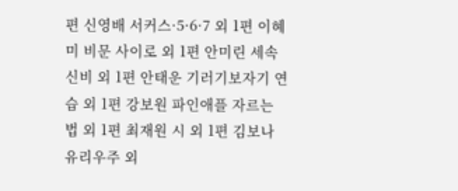편 신영배 서커스·5·6·7 외 1편 이혜미 비문 사이로 외 1편 안미린 세속 신비 외 1편 안태운 기러기보자기 연습 외 1편 강보원 파인애플 자르는 법 외 1편 최재원 시 외 1편 김보나 유리우주 외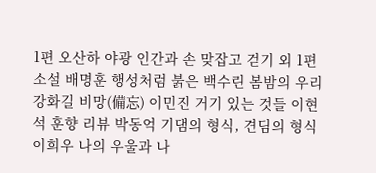1편 오산하 야광 인간과 손 맞잡고 걷기 외 1편 소설 배명훈 행성처럼 붉은 백수린 봄밤의 우리 강화길 비망(備忘) 이민진 거기 있는 것들 이현석 훈향 리뷰 박동억 기댐의 형식, 견딤의 형식 이희우 나의 우울과 나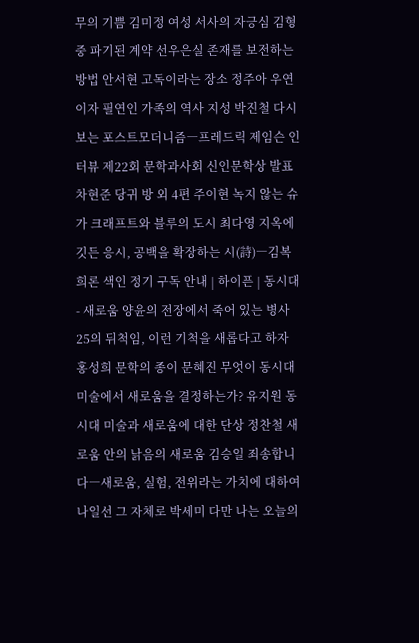무의 기쁨 김미정 여성 서사의 자긍심 김형중 파기된 계약 선우은실 존재를 보전하는 방법 안서현 고독이라는 장소 정주아 우연이자 필연인 가족의 역사 지성 박진철 다시 보는 포스트모더니즘―프레드릭 제임슨 인터뷰 제22회 문학과사회 신인문학상 발표 차현준 당귀 방 외 4편 주이현 녹지 않는 슈가 크래프트와 블루의 도시 최다영 지옥에 깃든 응시, 공백을 확장하는 시(詩)―김복희론 색인 정기 구독 안내 | 하이픈 | 동시대 - 새로움 양윤의 전장에서 죽어 있는 병사25의 뒤척임, 이런 기척을 새롭다고 하자 홍성희 문학의 종이 문혜진 무엇이 동시대 미술에서 새로움을 결정하는가? 유지원 동시대 미술과 새로움에 대한 단상 정찬철 새로움 안의 낡음의 새로움 김승일 죄송합니다―새로움, 실험, 전위라는 가치에 대하여 나일선 그 자체로 박세미 다만 나는 오늘의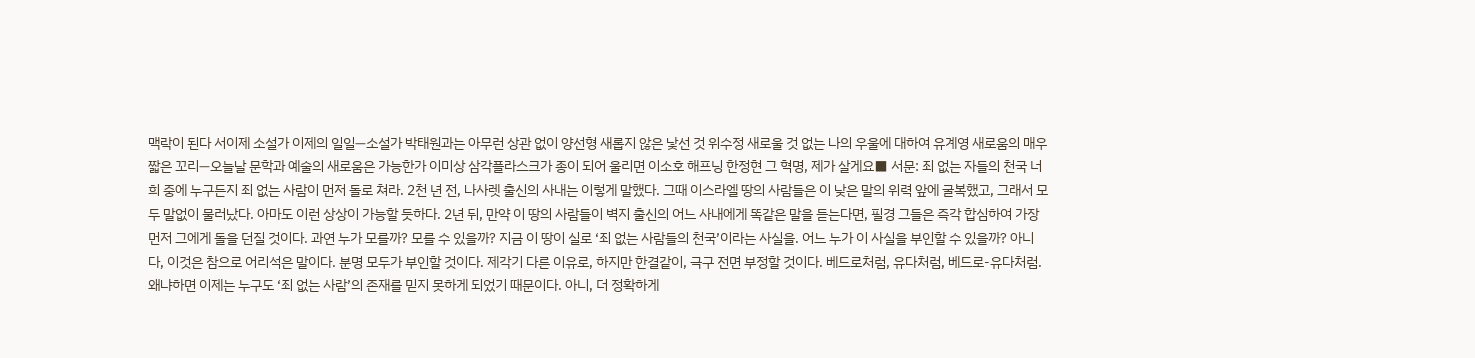맥락이 된다 서이제 소설가 이제의 일일―소설가 박태원과는 아무런 상관 없이 양선형 새롭지 않은 낯선 것 위수정 새로울 것 없는 나의 우울에 대하여 유계영 새로움의 매우 짧은 꼬리―오늘날 문학과 예술의 새로움은 가능한가 이미상 삼각플라스크가 종이 되어 울리면 이소호 해프닝 한정현 그 혁명, 제가 살게요■ 서문: 죄 없는 자들의 천국 너희 중에 누구든지 죄 없는 사람이 먼저 돌로 쳐라. 2천 년 전, 나사렛 출신의 사내는 이렇게 말했다. 그때 이스라엘 땅의 사람들은 이 낮은 말의 위력 앞에 굴복했고, 그래서 모두 말없이 물러났다. 아마도 이런 상상이 가능할 듯하다. 2년 뒤, 만약 이 땅의 사람들이 벽지 출신의 어느 사내에게 똑같은 말을 듣는다면, 필경 그들은 즉각 합심하여 가장 먼저 그에게 돌을 던질 것이다. 과연 누가 모를까? 모를 수 있을까? 지금 이 땅이 실로 ‘죄 없는 사람들의 천국’이라는 사실을. 어느 누가 이 사실을 부인할 수 있을까? 아니다, 이것은 참으로 어리석은 말이다. 분명 모두가 부인할 것이다. 제각기 다른 이유로, 하지만 한결같이, 극구 전면 부정할 것이다. 베드로처럼, 유다처럼, 베드로-유다처럼. 왜냐하면 이제는 누구도 ‘죄 없는 사람’의 존재를 믿지 못하게 되었기 때문이다. 아니, 더 정확하게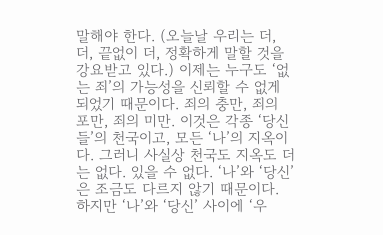말해야 한다. (오늘날 우리는 더, 더, 끝없이 더, 정확하게 말할 것을 강요받고 있다.) 이제는 누구도 ‘없는 죄’의 가능성을 신뢰할 수 없게 되었기 때문이다. 죄의 충만, 죄의 포만, 죄의 미만. 이것은 각종 ‘당신들’의 천국이고, 모든 ‘나’의 지옥이다. 그러니 사실상 천국도 지옥도 더는 없다. 있을 수 없다. ‘나’와 ‘당신’은 조금도 다르지 않기 때문이다. 하지만 ‘나’와 ‘당신’ 사이에 ‘우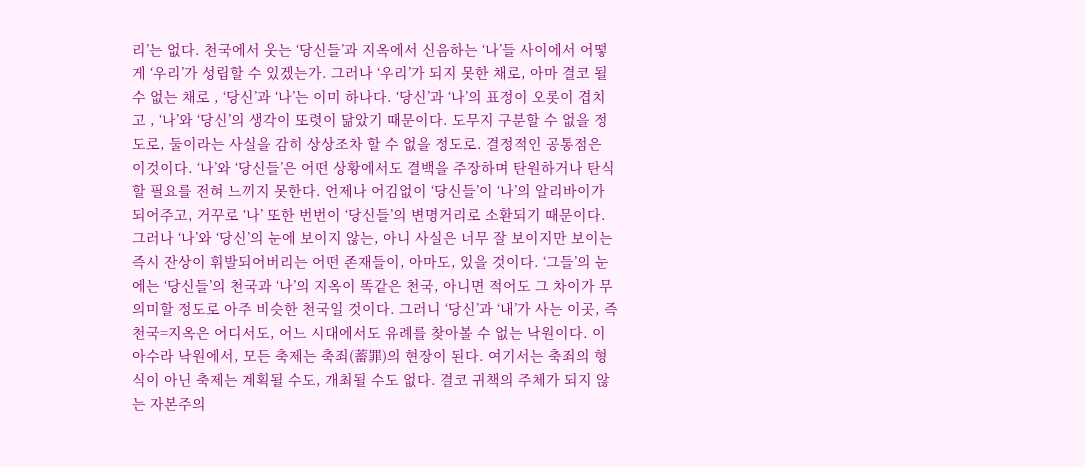리’는 없다. 천국에서 웃는 ‘당신들’과 지옥에서 신음하는 ‘나’들 사이에서 어떻게 ‘우리’가 성립할 수 있겠는가. 그러나 ‘우리’가 되지 못한 채로, 아마 결코 될 수 없는 채로 , ‘당신’과 ‘나’는 이미 하나다. ‘당신’과 ‘나’의 표정이 오롯이 겹치고 , ‘나’와 ‘당신’의 생각이 또렷이 닮았기 때문이다. 도무지 구분할 수 없을 정도로, 둘이라는 사실을 감히 상상조차 할 수 없을 정도로. 결정적인 공통점은 이것이다. ‘나’와 ‘당신들’은 어떤 상황에서도 결백을 주장하며 탄원하거나 탄식할 필요를 전혀 느끼지 못한다. 언제나 어김없이 ‘당신들’이 ‘나’의 알리바이가 되어주고, 거꾸로 ‘나’ 또한 번번이 ‘당신들’의 변명거리로 소환되기 때문이다. 그러나 ‘나’와 ‘당신’의 눈에 보이지 않는, 아니 사실은 너무 잘 보이지만 보이는 즉시 잔상이 휘발되어버리는 어떤 존재들이, 아마도, 있을 것이다. ‘그들’의 눈에는 ‘당신들’의 천국과 ‘나’의 지옥이 똑같은 천국, 아니면 적어도 그 차이가 무의미할 정도로 아주 비슷한 천국일 것이다. 그러니 ‘당신’과 ‘내’가 사는 이곳, 즉 천국=지옥은 어디서도, 어느 시대에서도 유례를 찾아볼 수 없는 낙원이다. 이 아수라 낙원에서, 모든 축제는 축죄(蓄罪)의 현장이 된다. 여기서는 축죄의 형식이 아닌 축제는 계획될 수도, 개최될 수도 없다. 결코 귀책의 주체가 되지 않는 자본주의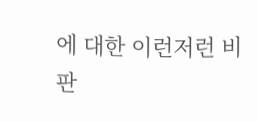에 대한 이런저런 비판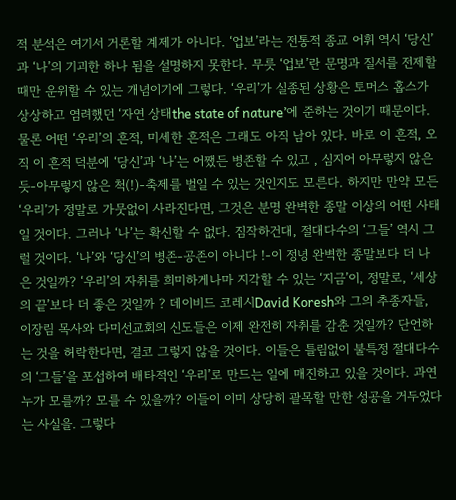적 분석은 여기서 거론할 계제가 아니다. ‘업보’라는 전통적 종교 어휘 역시 ‘당신’과 ‘나’의 기괴한 하나 됨을 설명하지 못한다. 무릇 ‘업보’란 문명과 질서를 전제할 때만 운위할 수 있는 개념이기에 그렇다. ‘우리’가 실종된 상황은 토머스 홉스가 상상하고 염려했던 ‘자연 상태the state of nature’에 준하는 것이기 때문이다. 물론 어떤 ‘우리’의 흔적, 미세한 흔적은 그래도 아직 남아 있다. 바로 이 흔적, 오직 이 흔적 덕분에 ‘당신’과 ‘나’는 어쨌든 병존할 수 있고 , 심지어 아무렇지 않은 듯-아무렇지 않은 척(!)-축제를 벌일 수 있는 것인지도 모른다. 하지만 만약 모든 ‘우리’가 정말로 가뭇없이 사라진다면, 그것은 분명 완벽한 종말 이상의 어떤 사태일 것이다. 그러나 ‘나’는 확신할 수 없다. 짐작하건대, 절대다수의 ‘그들’ 역시 그럴 것이다. ‘나’와 ‘당신’의 병존-공존이 아니다 !-이 정녕 완벽한 종말보다 더 나은 것일까? ‘우리’의 자취를 희미하게나마 지각할 수 있는 ‘지금’이, 정말로, ‘세상의 끝’보다 더 좋은 것일까 ? 데이비드 코레시David Koresh와 그의 추종자들, 이장림 목사와 다미선교회의 신도들은 이제 완전히 자취를 감춘 것일까? 단언하는 것을 허락한다면, 결코 그렇지 않을 것이다. 이들은 틀림없이 불특정 절대다수의 ‘그들’을 포섭하여 배타적인 ‘우리’로 만드는 일에 매진하고 있을 것이다. 과연 누가 모를까? 모를 수 있을까? 이들이 이미 상당히 괄목할 만한 성공을 거두었다는 사실을. 그렇다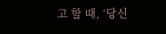고 할 때, ‘당신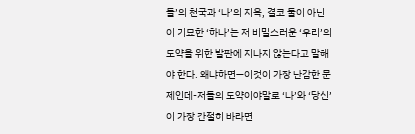들’의 천국과 ‘나’의 지옥, 결코 둘이 아닌 이 기묘한 ‘하나’는 저 비밀스러운 ‘우리’의 도약을 위한 발판에 지나지 않는다고 말해야 한다. 왜냐하면—이것이 가장 난감한 문제인데-저들의 도약이야말로 ‘나’와 ‘당신’이 가장 간절히 바라면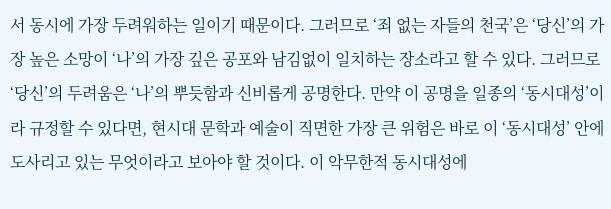서 동시에 가장 두려워하는 일이기 때문이다. 그러므로 ‘죄 없는 자들의 천국’은 ‘당신’의 가장 높은 소망이 ‘나’의 가장 깊은 공포와 남김없이 일치하는 장소라고 할 수 있다. 그러므로 ‘당신’의 두려움은 ‘나’의 뿌듯함과 신비롭게 공명한다. 만약 이 공명을 일종의 ‘동시대성’이라 규정할 수 있다면, 현시대 문학과 예술이 직면한 가장 큰 위험은 바로 이 ‘동시대성’ 안에 도사리고 있는 무엇이라고 보아야 할 것이다. 이 악무한적 동시대성에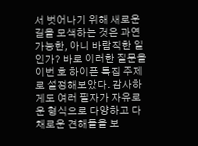서 벗어나기 위해 새로운 길을 모색하는 것은 과연 가능한, 아니 바람직한 일인가? 바로 이러한 질문을 이번 호 하이픈 특집 주제로 설정해보았다. 감사하게도 여러 필자가 자유로운 형식으로 다양하고 다채로운 견해들을 보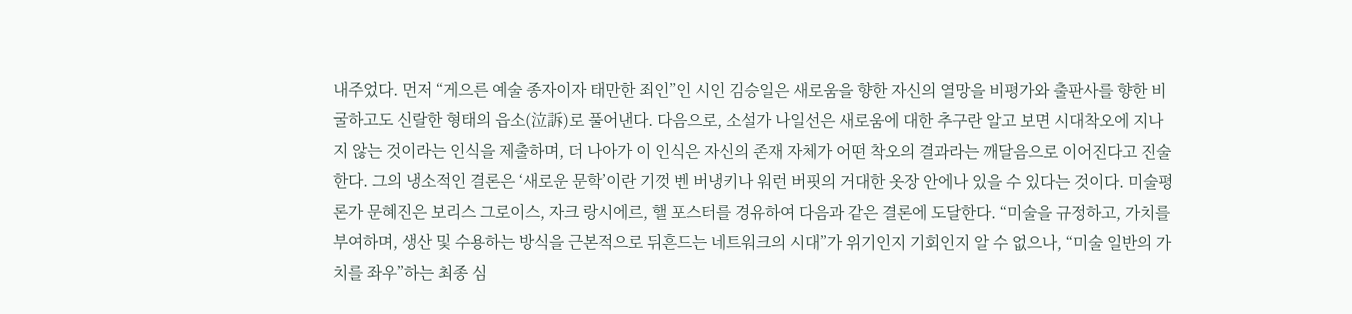내주었다. 먼저 “게으른 예술 종자이자 태만한 죄인”인 시인 김승일은 새로움을 향한 자신의 열망을 비평가와 출판사를 향한 비굴하고도 신랄한 형태의 읍소(泣訴)로 풀어낸다. 다음으로, 소설가 나일선은 새로움에 대한 추구란 알고 보면 시대착오에 지나지 않는 것이라는 인식을 제출하며, 더 나아가 이 인식은 자신의 존재 자체가 어떤 착오의 결과라는 깨달음으로 이어진다고 진술한다. 그의 냉소적인 결론은 ‘새로운 문학’이란 기껏 벤 버냉키나 워런 버핏의 거대한 옷장 안에나 있을 수 있다는 것이다. 미술평론가 문혜진은 보리스 그로이스, 자크 랑시에르, 핼 포스터를 경유하여 다음과 같은 결론에 도달한다. “미술을 규정하고, 가치를 부여하며, 생산 및 수용하는 방식을 근본적으로 뒤흔드는 네트워크의 시대”가 위기인지 기회인지 알 수 없으나, “미술 일반의 가치를 좌우”하는 최종 심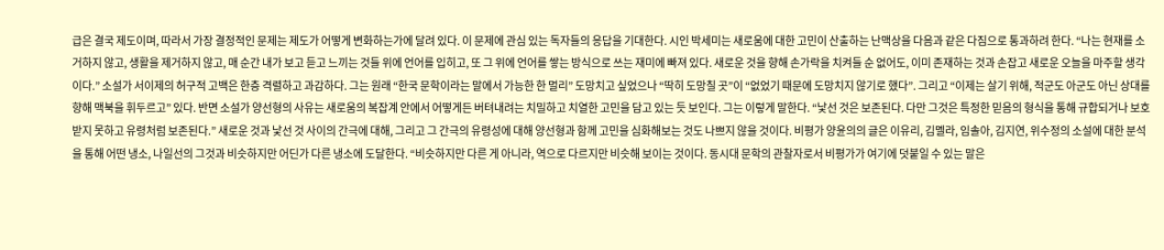급은 결국 제도이며, 따라서 가장 결정적인 문제는 제도가 어떻게 변화하는가에 달려 있다. 이 문제에 관심 있는 독자들의 응답을 기대한다. 시인 박세미는 새로움에 대한 고민이 산출하는 난맥상을 다음과 같은 다짐으로 통과하려 한다. “나는 현재를 소거하지 않고, 생활을 제거하지 않고, 매 순간 내가 보고 듣고 느끼는 것들 위에 언어를 입히고, 또 그 위에 언어를 쌓는 방식으로 쓰는 재미에 빠져 있다. 새로운 것을 향해 손가락을 치켜들 순 없어도, 이미 존재하는 것과 손잡고 새로운 오늘을 마주할 생각이다.” 소설가 서이제의 허구적 고백은 한층 격렬하고 과감하다. 그는 원래 “한국 문학이라는 말에서 가능한 한 멀리” 도망치고 싶었으나 “딱히 도망칠 곳”이 “없었기 때문에 도망치지 않기로 했다”. 그리고 “이제는 살기 위해, 적군도 아군도 아닌 상대를 향해 맥북을 휘두르고” 있다. 반면 소설가 양선형의 사유는 새로움의 복잡계 안에서 어떻게든 버텨내려는 치밀하고 치열한 고민을 담고 있는 듯 보인다. 그는 이렇게 말한다. “낯선 것은 보존된다. 다만 그것은 특정한 믿음의 형식을 통해 규합되거나 보호받지 못하고 유령처럼 보존된다.” 새로운 것과 낯선 것 사이의 간극에 대해, 그리고 그 간극의 유령성에 대해 양선형과 함께 고민을 심화해보는 것도 나쁘지 않을 것이다. 비평가 양윤의의 글은 이유리, 김멜라, 임솔아, 김지연, 위수정의 소설에 대한 분석을 통해 어떤 냉소, 나일선의 그것과 비슷하지만 어딘가 다른 냉소에 도달한다. “비슷하지만 다른 게 아니라, 역으로 다르지만 비슷해 보이는 것이다. 동시대 문학의 관찰자로서 비평가가 여기에 덧붙일 수 있는 말은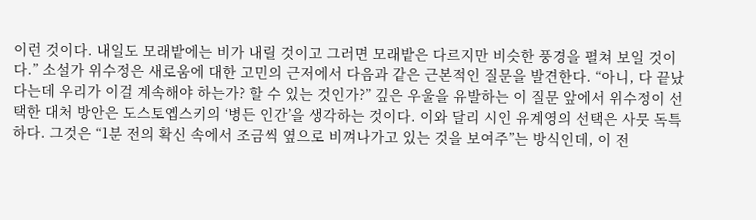이런 것이다. 내일도 모래밭에는 비가 내릴 것이고 그러면 모래밭은 다르지만 비슷한 풍경을 펼쳐 보일 것이다.” 소설가 위수정은 새로움에 대한 고민의 근저에서 다음과 같은 근본적인 질문을 발견한다. “아니, 다 끝났다는데 우리가 이걸 계속해야 하는가? 할 수 있는 것인가?” 깊은 우울을 유발하는 이 질문 앞에서 위수정이 선택한 대처 방안은 도스토옙스키의 ‘병든 인간’을 생각하는 것이다. 이와 달리 시인 유계영의 선택은 사뭇 독특하다. 그것은 “1분 전의 확신 속에서 조금씩 옆으로 비껴나가고 있는 것을 보여주”는 방식인데, 이 전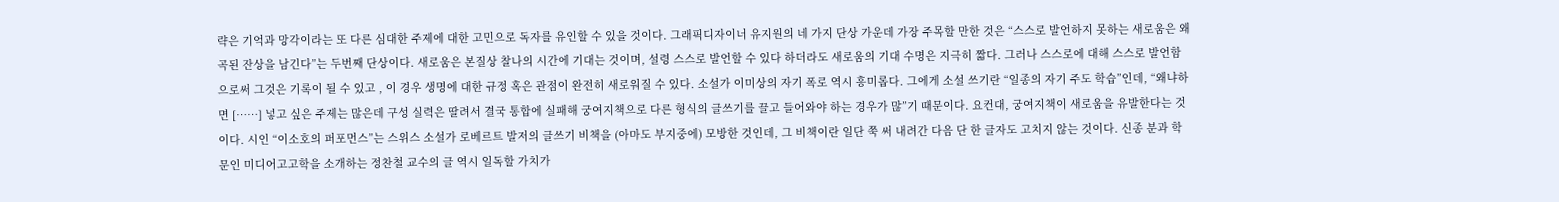략은 기억과 망각이라는 또 다른 심대한 주제에 대한 고민으로 독자를 유인할 수 있을 것이다. 그래픽디자이너 유지원의 네 가지 단상 가운데 가장 주목할 만한 것은 “스스로 발언하지 못하는 새로움은 왜곡된 잔상을 남긴다”는 두번째 단상이다. 새로움은 본질상 찰나의 시간에 기대는 것이며, 설령 스스로 발언할 수 있다 하더라도 새로움의 기대 수명은 지극히 짧다. 그러나 스스로에 대해 스스로 발언함으로써 그것은 기록이 될 수 있고 , 이 경우 생명에 대한 규정 혹은 관점이 완전히 새로워질 수 있다. 소설가 이미상의 자기 폭로 역시 흥미롭다. 그에게 소설 쓰기란 “일종의 자기 주도 학습”인데, “왜냐하면 [……] 넣고 싶은 주제는 많은데 구성 실력은 딸려서 결국 통합에 실패해 궁여지책으로 다른 형식의 글쓰기를 끌고 들어와야 하는 경우가 많”기 때문이다. 요컨대, 궁여지책이 새로움을 유발한다는 것이다. 시인 “이소호의 퍼포먼스”는 스위스 소설가 로베르트 발저의 글쓰기 비책을 (아마도 부지중에) 모방한 것인데, 그 비책이란 일단 쭉 써 내려간 다음 단 한 글자도 고치지 않는 것이다. 신종 분과 학문인 미디어고고학을 소개하는 정찬철 교수의 글 역시 일독할 가치가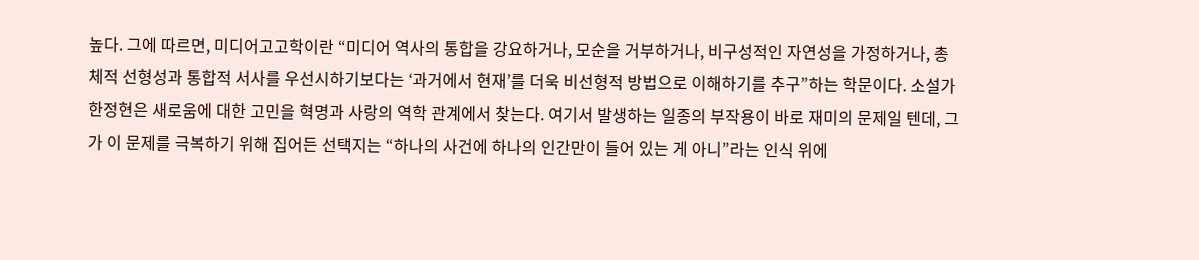높다. 그에 따르면, 미디어고고학이란 “미디어 역사의 통합을 강요하거나, 모순을 거부하거나, 비구성적인 자연성을 가정하거나, 총체적 선형성과 통합적 서사를 우선시하기보다는 ‘과거에서 현재’를 더욱 비선형적 방법으로 이해하기를 추구”하는 학문이다. 소설가 한정현은 새로움에 대한 고민을 혁명과 사랑의 역학 관계에서 찾는다. 여기서 발생하는 일종의 부작용이 바로 재미의 문제일 텐데, 그가 이 문제를 극복하기 위해 집어든 선택지는 “하나의 사건에 하나의 인간만이 들어 있는 게 아니”라는 인식 위에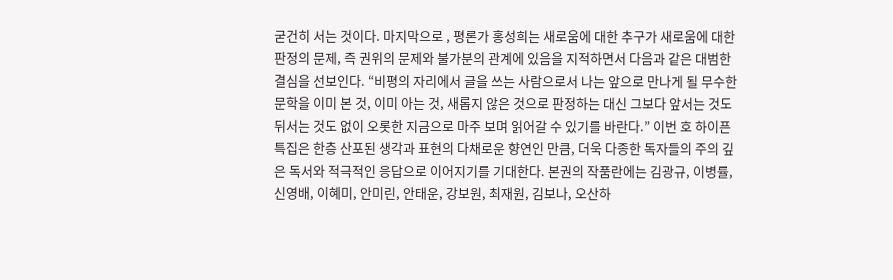굳건히 서는 것이다. 마지막으로 , 평론가 홍성희는 새로움에 대한 추구가 새로움에 대한 판정의 문제, 즉 권위의 문제와 불가분의 관계에 있음을 지적하면서 다음과 같은 대범한 결심을 선보인다. “비평의 자리에서 글을 쓰는 사람으로서 나는 앞으로 만나게 될 무수한 문학을 이미 본 것, 이미 아는 것, 새롭지 않은 것으로 판정하는 대신 그보다 앞서는 것도 뒤서는 것도 없이 오롯한 지금으로 마주 보며 읽어갈 수 있기를 바란다.” 이번 호 하이픈 특집은 한층 산포된 생각과 표현의 다채로운 향연인 만큼, 더욱 다종한 독자들의 주의 깊은 독서와 적극적인 응답으로 이어지기를 기대한다. 본권의 작품란에는 김광규, 이병률, 신영배, 이혜미, 안미린, 안태운, 강보원, 최재원, 김보나, 오산하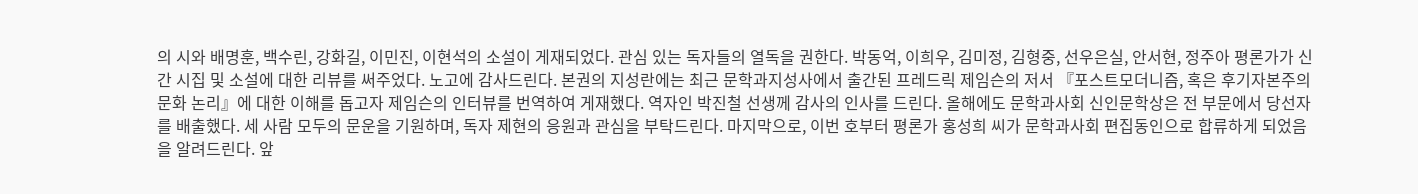의 시와 배명훈, 백수린, 강화길, 이민진, 이현석의 소설이 게재되었다. 관심 있는 독자들의 열독을 권한다. 박동억, 이희우, 김미정, 김형중, 선우은실, 안서현, 정주아 평론가가 신간 시집 및 소설에 대한 리뷰를 써주었다. 노고에 감사드린다. 본권의 지성란에는 최근 문학과지성사에서 출간된 프레드릭 제임슨의 저서 『포스트모더니즘, 혹은 후기자본주의 문화 논리』에 대한 이해를 돕고자 제임슨의 인터뷰를 번역하여 게재했다. 역자인 박진철 선생께 감사의 인사를 드린다. 올해에도 문학과사회 신인문학상은 전 부문에서 당선자를 배출했다. 세 사람 모두의 문운을 기원하며, 독자 제현의 응원과 관심을 부탁드린다. 마지막으로, 이번 호부터 평론가 홍성희 씨가 문학과사회 편집동인으로 합류하게 되었음을 알려드린다. 앞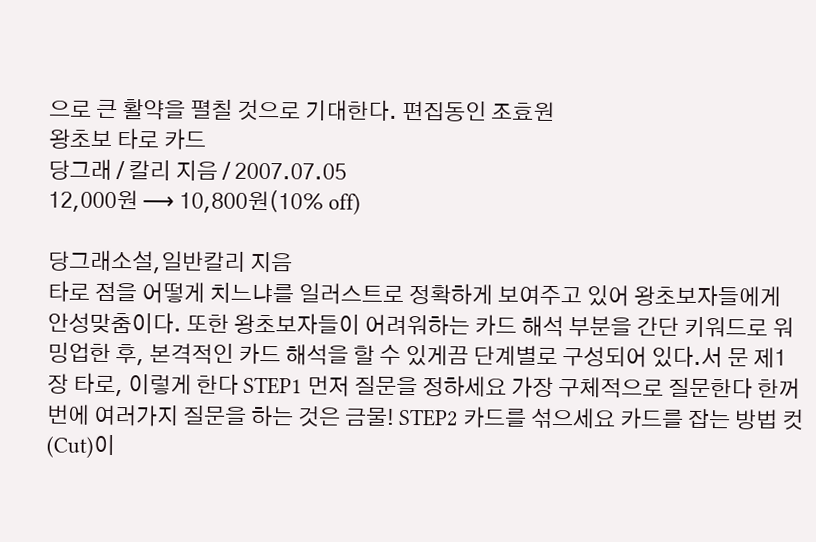으로 큰 활약을 펼칠 것으로 기대한다. 편집동인 조효원
왕초보 타로 카드
당그래 / 칼리 지음 / 2007.07.05
12,000원 ⟶ 10,800원(10% off)

당그래소설,일반칼리 지음
타로 점을 어떻게 치느냐를 일러스트로 정확하게 보여주고 있어 왕초보자들에게 안성맞춤이다. 또한 왕초보자들이 어려워하는 카드 해석 부분을 간단 키워드로 워밍업한 후, 본격적인 카드 해석을 할 수 있게끔 단계별로 구성되어 있다.서 문 제1장 타로, 이렇게 한다 STEP1 먼저 질문을 정하세요 가장 구체적으로 질문한다 한꺼번에 여러가지 질문을 하는 것은 금물! STEP2 카드를 섞으세요 카드를 잡는 방법 컷(Cut)이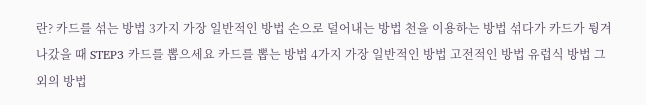란? 카드를 섞는 방법 3가지 가장 일반적인 방법 손으로 덜어내는 방법 천을 이용하는 방법 섞다가 카드가 튕겨나갔을 때 STEP3 카드를 뽑으세요 카드를 뽑는 방법 4가지 가장 일반적인 방법 고전적인 방법 유럽식 방법 그 외의 방법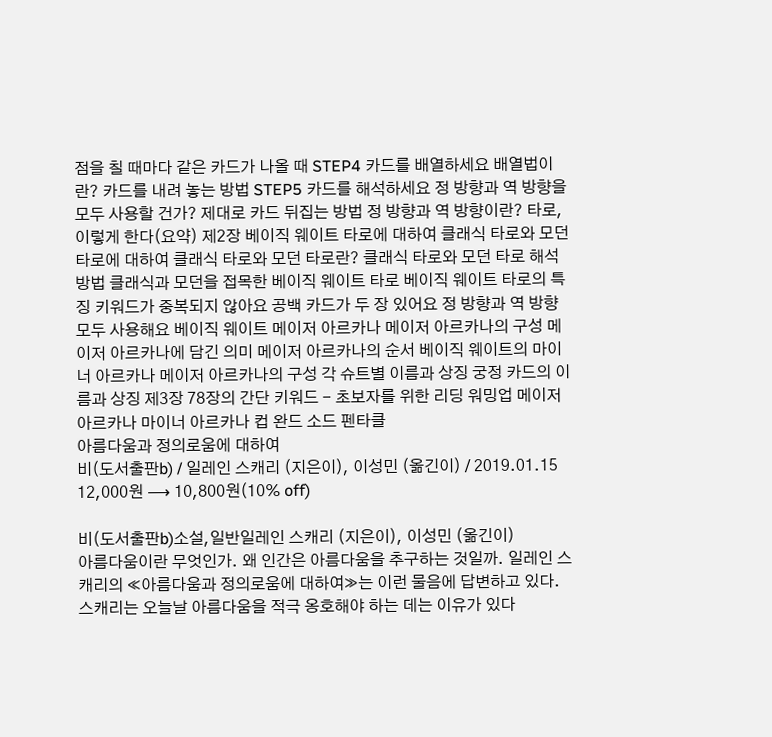점을 칠 때마다 같은 카드가 나올 때 STEP4 카드를 배열하세요 배열법이란? 카드를 내려 놓는 방법 STEP5 카드를 해석하세요 정 방향과 역 방향을 모두 사용할 건가? 제대로 카드 뒤집는 방법 정 방향과 역 방향이란? 타로, 이렇게 한다(요약) 제2장 베이직 웨이트 타로에 대하여 클래식 타로와 모던 타로에 대하여 클래식 타로와 모던 타로란? 클래식 타로와 모던 타로 해석 방법 클래식과 모던을 접목한 베이직 웨이트 타로 베이직 웨이트 타로의 특징 키워드가 중복되지 않아요 공백 카드가 두 장 있어요 정 방향과 역 방향 모두 사용해요 베이직 웨이트 메이저 아르카나 메이저 아르카나의 구성 메이저 아르카나에 담긴 의미 메이저 아르카나의 순서 베이직 웨이트의 마이너 아르카나 메이저 아르카나의 구성 각 슈트별 이름과 상징 궁정 카드의 이름과 상징 제3장 78장의 간단 키워드 - 초보자를 위한 리딩 워밍업 메이저 아르카나 마이너 아르카나 컵 완드 소드 펜타클
아름다움과 정의로움에 대하여
비(도서출판b) / 일레인 스캐리 (지은이), 이성민 (옮긴이) / 2019.01.15
12,000원 ⟶ 10,800원(10% off)

비(도서출판b)소설,일반일레인 스캐리 (지은이), 이성민 (옮긴이)
아름다움이란 무엇인가. 왜 인간은 아름다움을 추구하는 것일까. 일레인 스캐리의 ≪아름다움과 정의로움에 대하여≫는 이런 물음에 답변하고 있다. 스캐리는 오늘날 아름다움을 적극 옹호해야 하는 데는 이유가 있다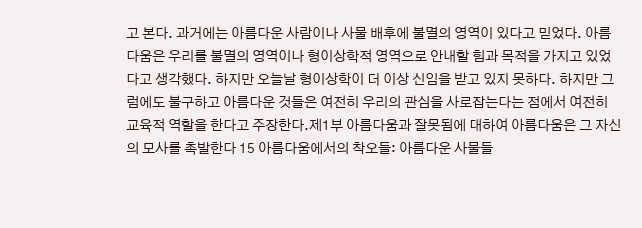고 본다. 과거에는 아름다운 사람이나 사물 배후에 불멸의 영역이 있다고 믿었다. 아름다움은 우리를 불멸의 영역이나 형이상학적 영역으로 안내할 힘과 목적을 가지고 있었다고 생각했다. 하지만 오늘날 형이상학이 더 이상 신임을 받고 있지 못하다. 하지만 그럼에도 불구하고 아름다운 것들은 여전히 우리의 관심을 사로잡는다는 점에서 여전히 교육적 역할을 한다고 주장한다.제1부 아름다움과 잘못됨에 대하여 아름다움은 그 자신의 모사를 촉발한다 15 아름다움에서의 착오들: 아름다운 사물들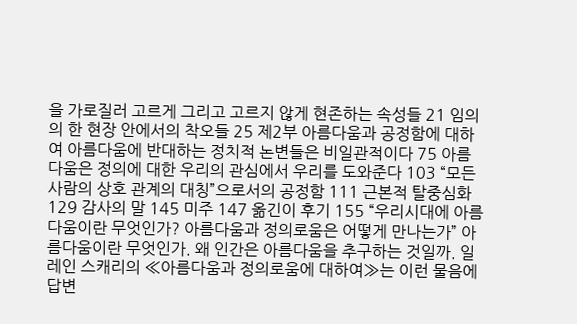을 가로질러 고르게 그리고 고르지 않게 현존하는 속성들 21 임의의 한 현장 안에서의 착오들 25 제2부 아름다움과 공정함에 대하여 아름다움에 반대하는 정치적 논변들은 비일관적이다 75 아름다움은 정의에 대한 우리의 관심에서 우리를 도와준다 103 “모든 사람의 상호 관계의 대칭”으로서의 공정함 111 근본적 탈중심화 129 감사의 말 145 미주 147 옮긴이 후기 155 “우리시대에 아름다움이란 무엇인가? 아름다움과 정의로움은 어떻게 만나는가” 아름다움이란 무엇인가. 왜 인간은 아름다움을 추구하는 것일까. 일레인 스캐리의 ≪아름다움과 정의로움에 대하여≫는 이런 물음에 답변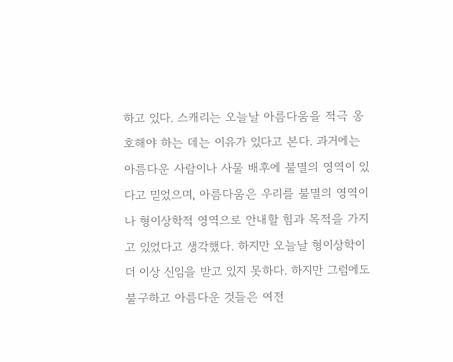하고 있다. 스캐리는 오늘날 아름다움을 적극 옹호해야 하는 데는 이유가 있다고 본다. 과거에는 아름다운 사람이나 사물 배후에 불멸의 영역이 있다고 믿었으며, 아름다움은 우리를 불멸의 영역이나 형이상학적 영역으로 안내할 힘과 목적을 가지고 있었다고 생각했다. 하지만 오늘날 형이상학이 더 이상 신임을 받고 있지 못하다. 하지만 그럼에도 불구하고 아름다운 것들은 여전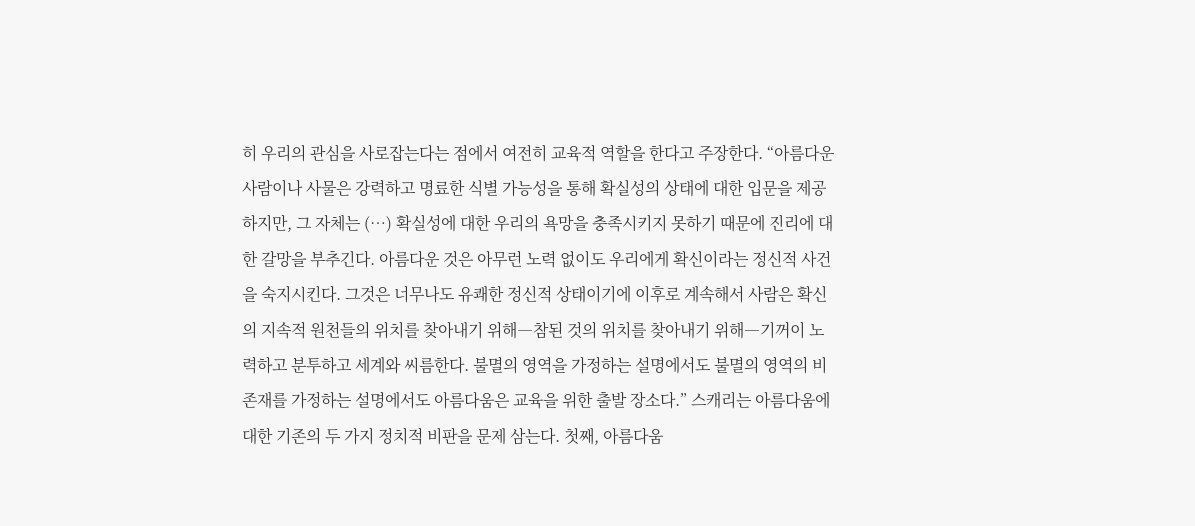히 우리의 관심을 사로잡는다는 점에서 여전히 교육적 역할을 한다고 주장한다. “아름다운 사람이나 사물은 강력하고 명료한 식별 가능성을 통해 확실성의 상태에 대한 입문을 제공하지만, 그 자체는 (…) 확실성에 대한 우리의 욕망을 충족시키지 못하기 때문에 진리에 대한 갈망을 부추긴다. 아름다운 것은 아무런 노력 없이도 우리에게 확신이라는 정신적 사건을 숙지시킨다. 그것은 너무나도 유쾌한 정신적 상태이기에 이후로 계속해서 사람은 확신의 지속적 원천들의 위치를 찾아내기 위해―참된 것의 위치를 찾아내기 위해―기꺼이 노력하고 분투하고 세계와 씨름한다. 불멸의 영역을 가정하는 설명에서도 불멸의 영역의 비존재를 가정하는 설명에서도 아름다움은 교육을 위한 출발 장소다.” 스캐리는 아름다움에 대한 기존의 두 가지 정치적 비판을 문제 삼는다. 첫째, 아름다움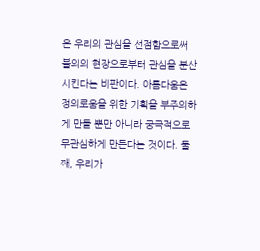은 우리의 관심을 선점함으로써 불의의 현장으로부터 관심을 분산시킨다는 비판이다. 아름다움은 정의로움을 위한 기획을 부주의하게 만들 뿐만 아니라 궁극적으로 무관심하게 만든다는 것이다. 둘째, 우리가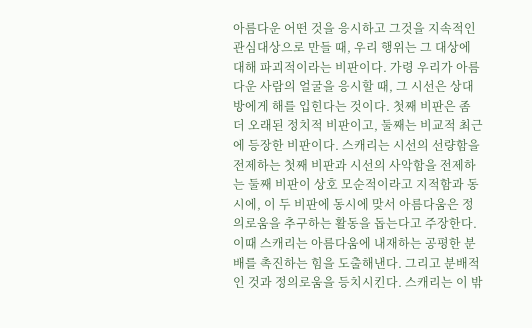아름다운 어떤 것을 응시하고 그것을 지속적인 관심대상으로 만들 때, 우리 행위는 그 대상에 대해 파괴적이라는 비판이다. 가령 우리가 아름다운 사람의 얼굴을 응시할 때, 그 시선은 상대방에게 해를 입힌다는 것이다. 첫째 비판은 좀 더 오래된 정치적 비판이고, 둘째는 비교적 최근에 등장한 비판이다. 스캐리는 시선의 선량함을 전제하는 첫째 비판과 시선의 사악함을 전제하는 둘째 비판이 상호 모순적이라고 지적함과 동시에, 이 두 비판에 동시에 맞서 아름다움은 정의로움을 추구하는 활동을 돕는다고 주장한다. 이때 스캐리는 아름다움에 내재하는 공평한 분배를 촉진하는 힘을 도출해낸다. 그리고 분배적인 것과 정의로움을 등치시킨다. 스캐리는 이 밖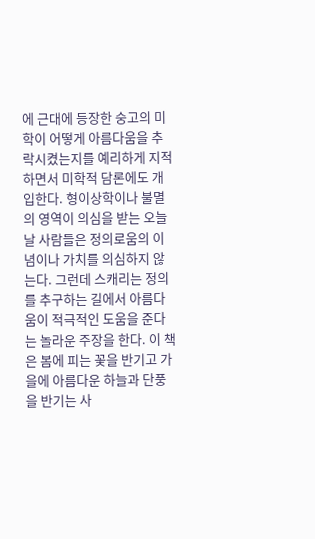에 근대에 등장한 숭고의 미학이 어떻게 아름다움을 추락시켰는지를 예리하게 지적하면서 미학적 담론에도 개입한다. 형이상학이나 불멸의 영역이 의심을 받는 오늘날 사람들은 정의로움의 이념이나 가치를 의심하지 않는다. 그런데 스캐리는 정의를 추구하는 길에서 아름다움이 적극적인 도움을 준다는 놀라운 주장을 한다. 이 책은 봄에 피는 꽃을 반기고 가을에 아름다운 하늘과 단풍을 반기는 사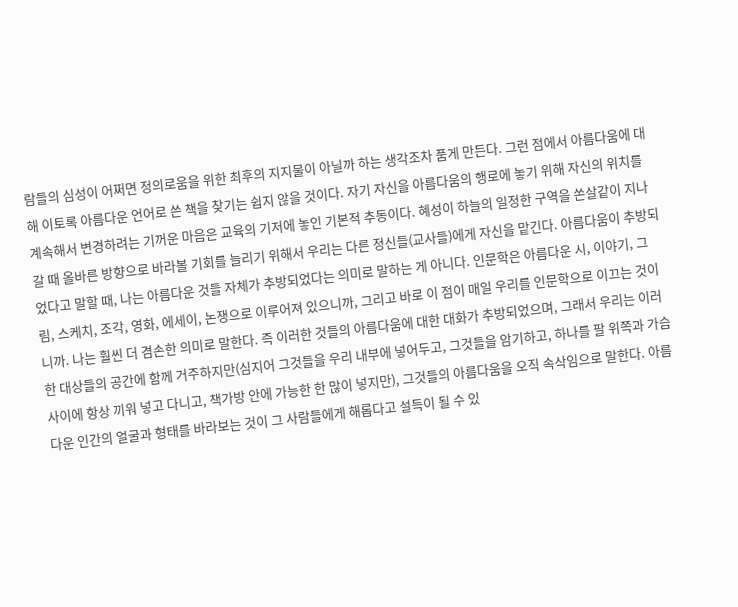람들의 심성이 어쩌면 정의로움을 위한 최후의 지지물이 아닐까 하는 생각조차 품게 만든다. 그런 점에서 아름다움에 대해 이토록 아름다운 언어로 쓴 책을 찾기는 쉽지 않을 것이다. 자기 자신을 아름다움의 행로에 놓기 위해 자신의 위치를 계속해서 변경하려는 기꺼운 마음은 교육의 기저에 놓인 기본적 추동이다. 혜성이 하늘의 일정한 구역을 쏜살같이 지나갈 때 올바른 방향으로 바라볼 기회를 늘리기 위해서 우리는 다른 정신들(교사들)에게 자신을 맡긴다. 아름다움이 추방되었다고 말할 때, 나는 아름다운 것들 자체가 추방되었다는 의미로 말하는 게 아니다. 인문학은 아름다운 시, 이야기, 그림, 스케치, 조각, 영화, 에세이, 논쟁으로 이루어져 있으니까, 그리고 바로 이 점이 매일 우리를 인문학으로 이끄는 것이니까. 나는 훨씬 더 겸손한 의미로 말한다. 즉 이러한 것들의 아름다움에 대한 대화가 추방되었으며, 그래서 우리는 이러한 대상들의 공간에 함께 거주하지만(심지어 그것들을 우리 내부에 넣어두고, 그것들을 암기하고, 하나를 팔 위쪽과 가슴 사이에 항상 끼워 넣고 다니고, 책가방 안에 가능한 한 많이 넣지만), 그것들의 아름다움을 오직 속삭임으로 말한다. 아름다운 인간의 얼굴과 형태를 바라보는 것이 그 사람들에게 해롭다고 설득이 될 수 있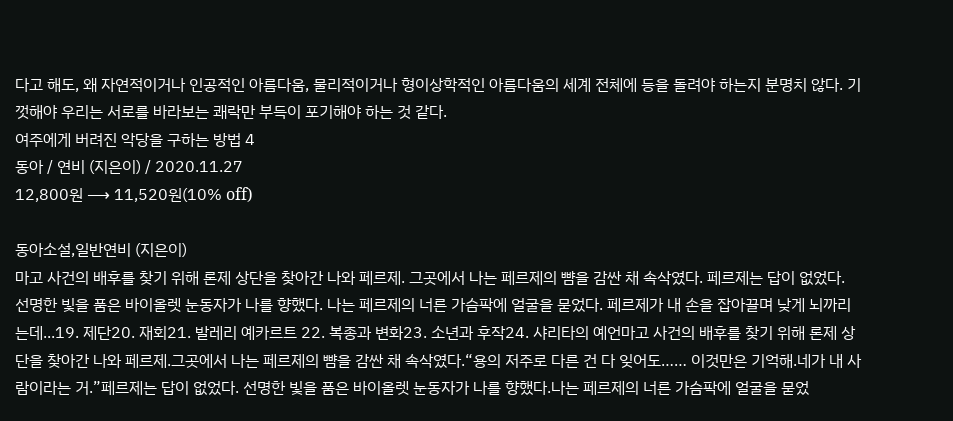다고 해도, 왜 자연적이거나 인공적인 아름다움, 물리적이거나 형이상학적인 아름다움의 세계 전체에 등을 돌려야 하는지 분명치 않다. 기껏해야 우리는 서로를 바라보는 쾌락만 부득이 포기해야 하는 것 같다.
여주에게 버려진 악당을 구하는 방법 4
동아 / 연비 (지은이) / 2020.11.27
12,800원 ⟶ 11,520원(10% off)

동아소설,일반연비 (지은이)
마고 사건의 배후를 찾기 위해 론제 상단을 찾아간 나와 페르제. 그곳에서 나는 페르제의 뺨을 감싼 채 속삭였다. 페르제는 답이 없었다. 선명한 빛을 품은 바이올렛 눈동자가 나를 향했다. 나는 페르제의 너른 가슴팍에 얼굴을 묻었다. 페르제가 내 손을 잡아끌며 낮게 뇌까리는데...19. 제단20. 재회21. 발레리 예카르트 22. 복종과 변화23. 소년과 후작24. 샤리타의 예언마고 사건의 배후를 찾기 위해 론제 상단을 찾아간 나와 페르제.그곳에서 나는 페르제의 뺨을 감싼 채 속삭였다.“용의 저주로 다른 건 다 잊어도…… 이것만은 기억해.네가 내 사람이라는 거.”페르제는 답이 없었다. 선명한 빛을 품은 바이올렛 눈동자가 나를 향했다.나는 페르제의 너른 가슴팍에 얼굴을 묻었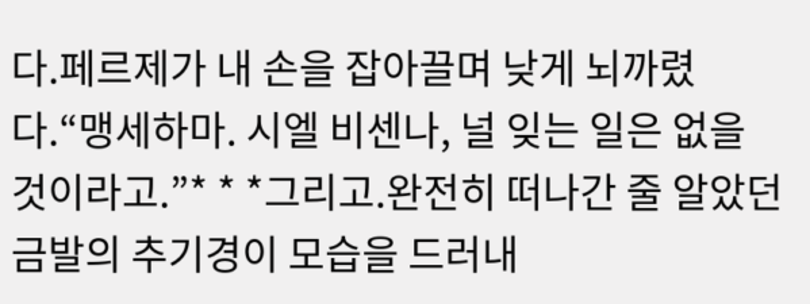다.페르제가 내 손을 잡아끌며 낮게 뇌까렸다.“맹세하마. 시엘 비센나, 널 잊는 일은 없을 것이라고.”* * *그리고.완전히 떠나간 줄 알았던 금발의 추기경이 모습을 드러내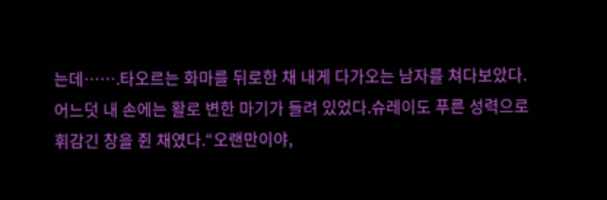는데…….타오르는 화마를 뒤로한 채 내게 다가오는 남자를 쳐다보았다.어느덧 내 손에는 활로 변한 마기가 들려 있었다.슈레이도 푸른 성력으로 휘감긴 창을 쥔 채였다.“오랜만이야,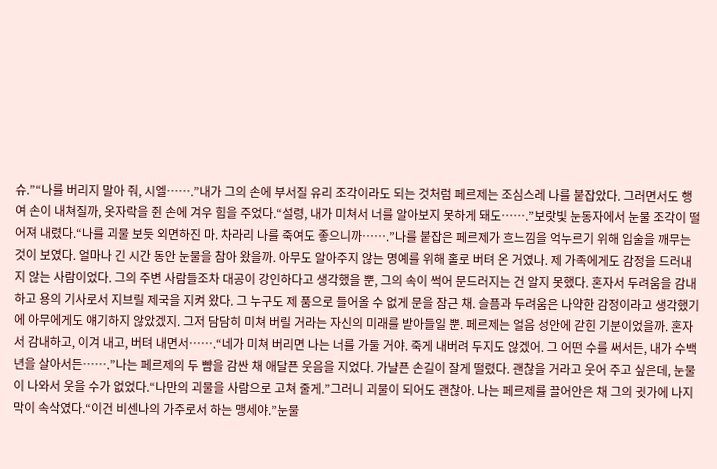슈.”“나를 버리지 말아 줘, 시엘…….”내가 그의 손에 부서질 유리 조각이라도 되는 것처럼 페르제는 조심스레 나를 붙잡았다. 그러면서도 행여 손이 내쳐질까, 옷자락을 쥔 손에 겨우 힘을 주었다.“설령, 내가 미쳐서 너를 알아보지 못하게 돼도…….”보랏빛 눈동자에서 눈물 조각이 떨어져 내렸다.“나를 괴물 보듯 외면하진 마. 차라리 나를 죽여도 좋으니까…….”나를 붙잡은 페르제가 흐느낌을 억누르기 위해 입술을 깨무는 것이 보였다. 얼마나 긴 시간 동안 눈물을 참아 왔을까. 아무도 알아주지 않는 명예를 위해 홀로 버텨 온 거였나. 제 가족에게도 감정을 드러내지 않는 사람이었다. 그의 주변 사람들조차 대공이 강인하다고 생각했을 뿐, 그의 속이 썩어 문드러지는 건 알지 못했다. 혼자서 두려움을 감내하고 용의 기사로서 지브릴 제국을 지켜 왔다. 그 누구도 제 품으로 들어올 수 없게 문을 잠근 채. 슬픔과 두려움은 나약한 감정이라고 생각했기에 아무에게도 얘기하지 않았겠지. 그저 담담히 미쳐 버릴 거라는 자신의 미래를 받아들일 뿐. 페르제는 얼음 성안에 갇힌 기분이었을까. 혼자서 감내하고, 이겨 내고, 버텨 내면서…….“네가 미쳐 버리면 나는 너를 가둘 거야. 죽게 내버려 두지도 않겠어. 그 어떤 수를 써서든, 내가 수백 년을 살아서든…….”나는 페르제의 두 뺨을 감싼 채 애달픈 웃음을 지었다. 가냘픈 손길이 잘게 떨렸다. 괜찮을 거라고 웃어 주고 싶은데, 눈물이 나와서 웃을 수가 없었다.“나만의 괴물을 사람으로 고쳐 줄게.”그러니 괴물이 되어도 괜찮아. 나는 페르제를 끌어안은 채 그의 귓가에 나지막이 속삭였다.“이건 비센나의 가주로서 하는 맹세야.”눈물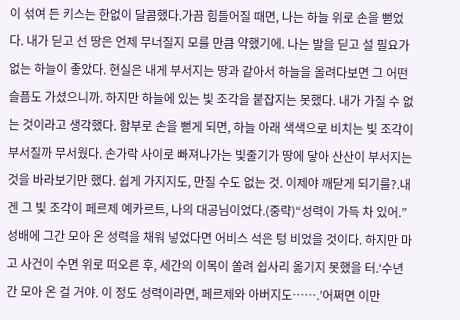이 섞여 든 키스는 한없이 달콤했다.가끔 힘들어질 때면, 나는 하늘 위로 손을 뻗었다. 내가 딛고 선 땅은 언제 무너질지 모를 만큼 약했기에. 나는 발을 딛고 설 필요가 없는 하늘이 좋았다. 현실은 내게 부서지는 땅과 같아서 하늘을 올려다보면 그 어떤 슬픔도 가셨으니까. 하지만 하늘에 있는 빛 조각을 붙잡지는 못했다. 내가 가질 수 없는 것이라고 생각했다. 함부로 손을 뻗게 되면, 하늘 아래 색색으로 비치는 빛 조각이 부서질까 무서웠다. 손가락 사이로 빠져나가는 빛줄기가 땅에 닿아 산산이 부서지는 것을 바라보기만 했다. 쉽게 가지지도, 만질 수도 없는 것. 이제야 깨닫게 되기를?.내겐 그 빛 조각이 페르제 예카르트, 나의 대공님이었다.(중략)“성력이 가득 차 있어.”성배에 그간 모아 온 성력을 채워 넣었다면 어비스 석은 텅 비었을 것이다. 하지만 마고 사건이 수면 위로 떠오른 후, 세간의 이목이 쏠려 쉽사리 옮기지 못했을 터.‘수년간 모아 온 걸 거야. 이 정도 성력이라면, 페르제와 아버지도…….’어쩌면 이만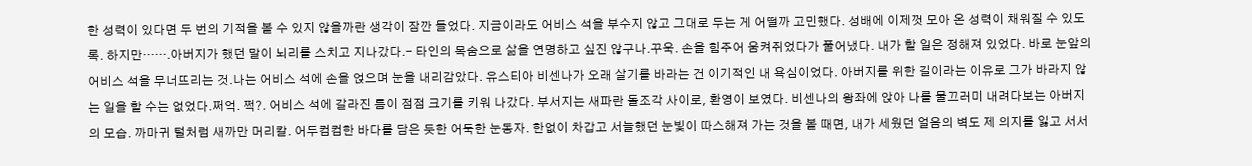한 성력이 있다면 두 번의 기적을 볼 수 있지 않을까란 생각이 잠깐 들었다. 지금이라도 어비스 석을 부수지 않고 그대로 두는 게 어떨까 고민했다. 성배에 이제껏 모아 온 성력이 채워질 수 있도록. 하지만…….아버지가 했던 말이 뇌리를 스치고 지나갔다.- 타인의 목숨으로 삶을 연명하고 싶진 않구나.꾸욱. 손을 힘주어 움켜쥐었다가 풀어냈다. 내가 할 일은 정해져 있었다. 바로 눈앞의 어비스 석을 무너뜨리는 것.나는 어비스 석에 손을 얹으며 눈을 내리감았다. 유스티아 비센나가 오래 살기를 바라는 건 이기적인 내 욕심이었다. 아버지를 위한 길이라는 이유로 그가 바라지 않는 일을 할 수는 없었다.쩌억. 쩍?. 어비스 석에 갈라진 틈이 점점 크기를 키워 나갔다. 부서지는 새파란 돌조각 사이로, 환영이 보였다. 비센나의 왕좌에 앉아 나를 물끄러미 내려다보는 아버지의 모습. 까마귀 털처럼 새까만 머리칼. 어두컴컴한 바다를 담은 듯한 어둑한 눈동자. 한없이 차갑고 서늘했던 눈빛이 따스해져 가는 것을 볼 때면, 내가 세웠던 얼음의 벽도 제 의지를 잃고 서서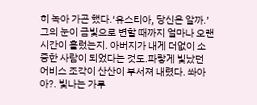히 녹아 가곤 했다.‘유스티아, 당신은 알까.’그의 눈이 금빛으로 변할 때까지 얼마나 오랜 시간이 흘렀는지. 아버지가 내게 더없이 소중한 사람이 되었다는 것도.파랗게 빛났던 어비스 조각이 산산이 부서져 내렸다. 쏴아아?. 빛나는 가루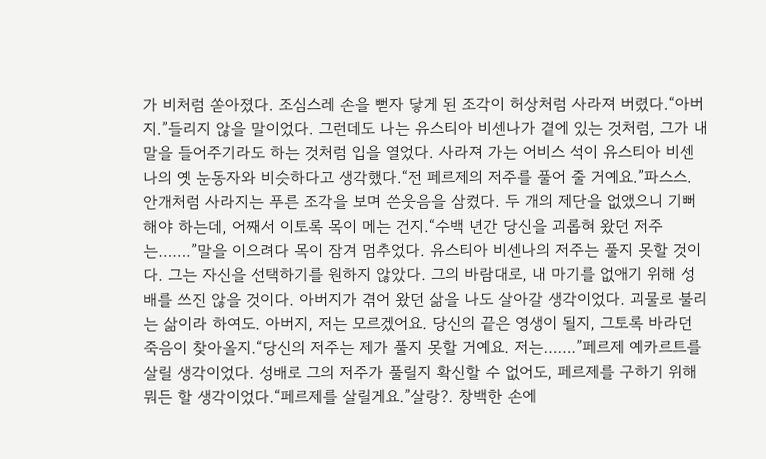가 비처럼 쏟아졌다. 조심스레 손을 뻗자 닿게 된 조각이 허상처럼 사라져 버렸다.“아버지.”들리지 않을 말이었다. 그런데도 나는 유스티아 비센나가 곁에 있는 것처럼, 그가 내 말을 들어주기라도 하는 것처럼 입을 열었다. 사라져 가는 어비스 석이 유스티아 비센나의 옛 눈동자와 비슷하다고 생각했다.“전 페르제의 저주를 풀어 줄 거예요.”파스스. 안개처럼 사라지는 푸른 조각을 보며 쓴웃음을 삼켰다. 두 개의 제단을 없앴으니 기뻐해야 하는데, 어째서 이토록 목이 메는 건지.“수백 년간 당신을 괴롭혀 왔던 저주는…….”말을 이으려다 목이 잠겨 멈추었다. 유스티아 비센나의 저주는 풀지 못할 것이다. 그는 자신을 선택하기를 원하지 않았다. 그의 바람대로, 내 마기를 없애기 위해 성배를 쓰진 않을 것이다. 아버지가 겪어 왔던 삶을 나도 살아갈 생각이었다. 괴물로 불리는 삶이라 하여도. 아버지, 저는 모르겠어요. 당신의 끝은 영생이 될지, 그토록 바라던 죽음이 찾아올지.“당신의 저주는 제가 풀지 못할 거예요. 저는…….”페르제 예카르트를 살릴 생각이었다. 성배로 그의 저주가 풀릴지 확신할 수 없어도, 페르제를 구하기 위해 뭐든 할 생각이었다.“페르제를 살릴게요.”살랑?. 창백한 손에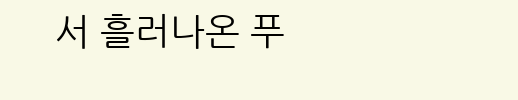서 흘러나온 푸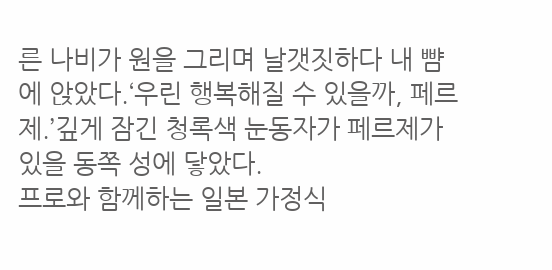른 나비가 원을 그리며 날갯짓하다 내 뺨에 앉았다.‘우린 행복해질 수 있을까, 페르제.’깊게 잠긴 청록색 눈동자가 페르제가 있을 동쪽 성에 닿았다.
프로와 함께하는 일본 가정식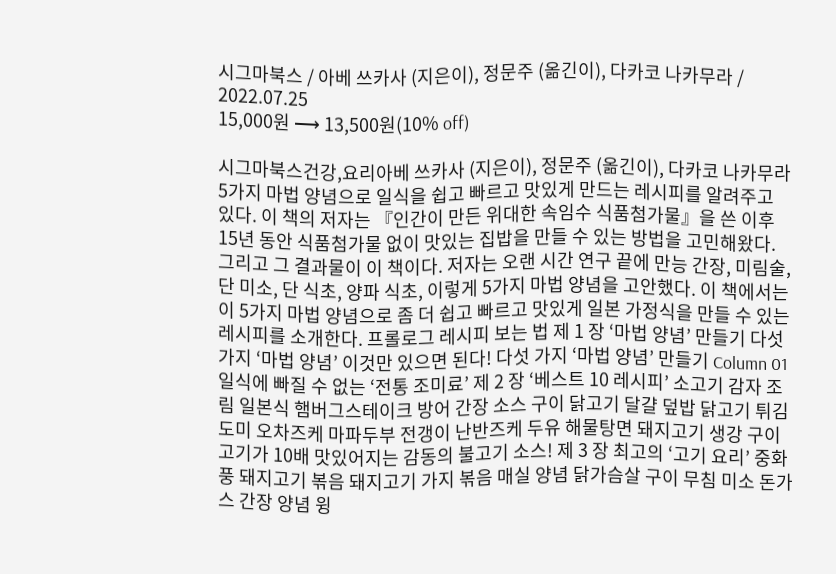시그마북스 / 아베 쓰카사 (지은이), 정문주 (옮긴이), 다카코 나카무라 / 2022.07.25
15,000원 ⟶ 13,500원(10% off)

시그마북스건강,요리아베 쓰카사 (지은이), 정문주 (옮긴이), 다카코 나카무라
5가지 마법 양념으로 일식을 쉽고 빠르고 맛있게 만드는 레시피를 알려주고 있다. 이 책의 저자는 『인간이 만든 위대한 속임수 식품첨가물』을 쓴 이후 15년 동안 식품첨가물 없이 맛있는 집밥을 만들 수 있는 방법을 고민해왔다. 그리고 그 결과물이 이 책이다. 저자는 오랜 시간 연구 끝에 만능 간장, 미림술, 단 미소, 단 식초, 양파 식초, 이렇게 5가지 마법 양념을 고안했다. 이 책에서는 이 5가지 마법 양념으로 좀 더 쉽고 빠르고 맛있게 일본 가정식을 만들 수 있는 레시피를 소개한다. 프롤로그 레시피 보는 법 제 1 장 ‘마법 양념’ 만들기 다섯 가지 ‘마법 양념’ 이것만 있으면 된다! 다섯 가지 ‘마법 양념’ 만들기 Column 01 일식에 빠질 수 없는 ‘전통 조미료’ 제 2 장 ‘베스트 10 레시피’ 소고기 감자 조림 일본식 햄버그스테이크 방어 간장 소스 구이 닭고기 달걀 덮밥 닭고기 튀김 도미 오차즈케 마파두부 전갱이 난반즈케 두유 해물탕면 돼지고기 생강 구이 고기가 10배 맛있어지는 감동의 불고기 소스! 제 3 장 최고의 ‘고기 요리’ 중화풍 돼지고기 볶음 돼지고기 가지 볶음 매실 양념 닭가슴살 구이 무침 미소 돈가스 간장 양념 윙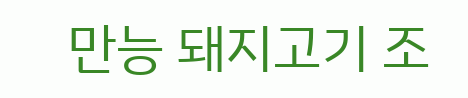만능 돼지고기 조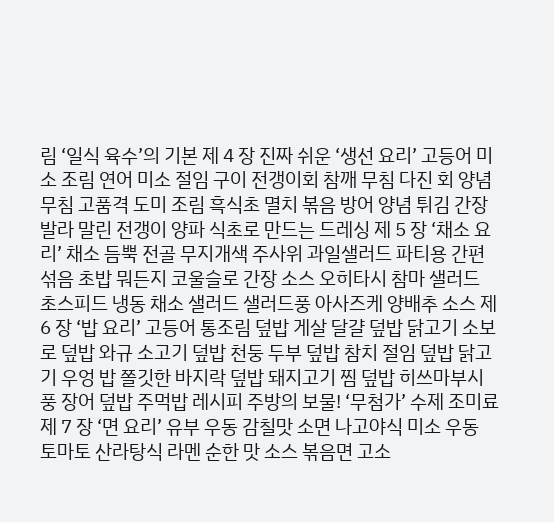림 ‘일식 육수’의 기본 제 4 장 진짜 쉬운 ‘생선 요리’ 고등어 미소 조림 연어 미소 절임 구이 전갱이회 참깨 무침 다진 회 양념 무침 고품격 도미 조림 흑식초 멸치 볶음 방어 양념 튀김 간장 발라 말린 전갱이 양파 식초로 만드는 드레싱 제 5 장 ‘채소 요리’ 채소 듬뿍 전골 무지개색 주사위 과일샐러드 파티용 간편 섞음 초밥 뭐든지 코울슬로 간장 소스 오히타시 참마 샐러드 초스피드 냉동 채소 샐러드 샐러드풍 아사즈케 양배추 소스 제 6 장 ‘밥 요리’ 고등어 통조림 덮밥 게살 달걀 덮밥 닭고기 소보로 덮밥 와규 소고기 덮밥 천둥 두부 덮밥 참치 절임 덮밥 닭고기 우엉 밥 쫄깃한 바지락 덮밥 돼지고기 찜 덮밥 히쓰마부시풍 장어 덮밥 주먹밥 레시피 주방의 보물! ‘무첨가’ 수제 조미료 제 7 장 ‘면 요리’ 유부 우동 감칠맛 소면 나고야식 미소 우동 토마토 산라탕식 라멘 순한 맛 소스 볶음면 고소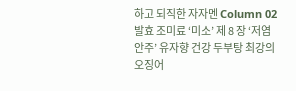하고 되직한 자자멘 Column 02 발효 조미료 ‘미소’ 제 8 장 ‘저염 안주’ 유자향 건강 두부탕 최강의 오징어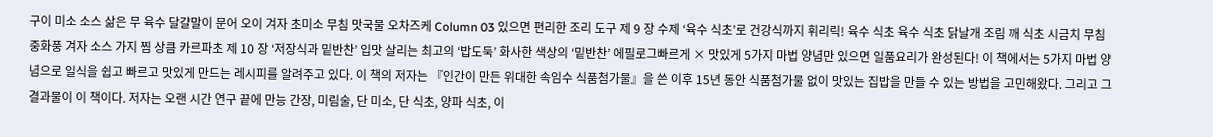구이 미소 소스 삶은 무 육수 달걀말이 문어 오이 겨자 초미소 무침 맛국물 오차즈케 Column 03 있으면 편리한 조리 도구 제 9 장 수제 ‘육수 식초’로 건강식까지 휘리릭! 육수 식초 육수 식초 닭날개 조림 깨 식초 시금치 무침 중화풍 겨자 소스 가지 찜 상큼 카르파초 제 10 장 ‘저장식과 밑반찬’ 입맛 살리는 최고의 ‘밥도둑’ 화사한 색상의 ‘밑반찬’ 에필로그빠르게 × 맛있게 5가지 마법 양념만 있으면 일품요리가 완성된다! 이 책에서는 5가지 마법 양념으로 일식을 쉽고 빠르고 맛있게 만드는 레시피를 알려주고 있다. 이 책의 저자는 『인간이 만든 위대한 속임수 식품첨가물』을 쓴 이후 15년 동안 식품첨가물 없이 맛있는 집밥을 만들 수 있는 방법을 고민해왔다. 그리고 그 결과물이 이 책이다. 저자는 오랜 시간 연구 끝에 만능 간장, 미림술, 단 미소, 단 식초, 양파 식초, 이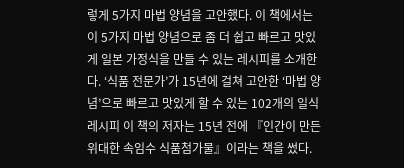렇게 5가지 마법 양념을 고안했다. 이 책에서는 이 5가지 마법 양념으로 좀 더 쉽고 빠르고 맛있게 일본 가정식을 만들 수 있는 레시피를 소개한다. ‘식품 전문가’가 15년에 걸쳐 고안한 ‘마법 양념’으로 빠르고 맛있게 할 수 있는 102개의 일식 레시피 이 책의 저자는 15년 전에 『인간이 만든 위대한 속임수 식품첨가물』이라는 책을 썼다.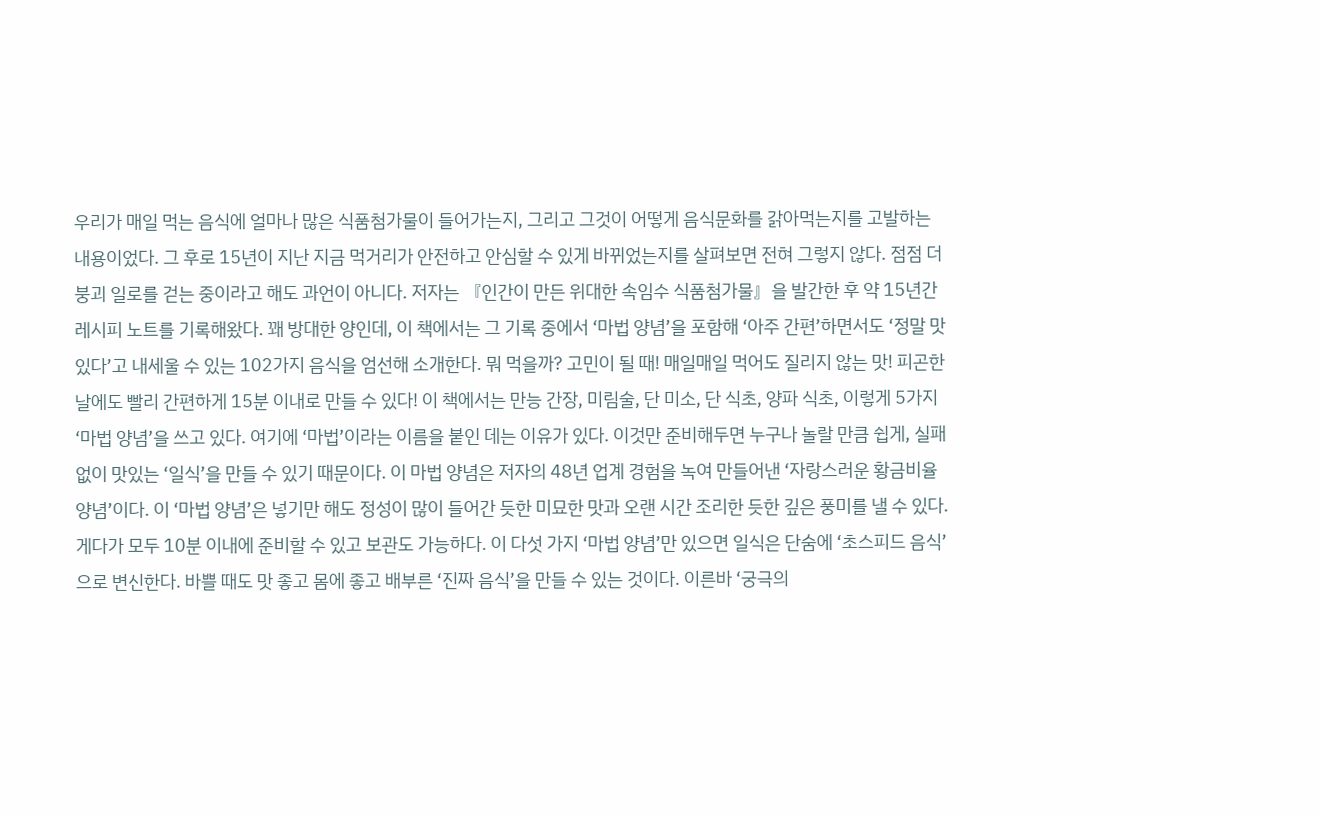우리가 매일 먹는 음식에 얼마나 많은 식품첨가물이 들어가는지, 그리고 그것이 어떻게 음식문화를 갉아먹는지를 고발하는 내용이었다. 그 후로 15년이 지난 지금 먹거리가 안전하고 안심할 수 있게 바뀌었는지를 살펴보면 전혀 그렇지 않다. 점점 더 붕괴 일로를 걷는 중이라고 해도 과언이 아니다. 저자는 『인간이 만든 위대한 속임수 식품첨가물』을 발간한 후 약 15년간 레시피 노트를 기록해왔다. 꽤 방대한 양인데, 이 책에서는 그 기록 중에서 ‘마법 양념’을 포함해 ‘아주 간편’하면서도 ‘정말 맛있다’고 내세울 수 있는 102가지 음식을 엄선해 소개한다. 뭐 먹을까? 고민이 될 때! 매일매일 먹어도 질리지 않는 맛! 피곤한 날에도 빨리 간편하게 15분 이내로 만들 수 있다! 이 책에서는 만능 간장, 미림술, 단 미소, 단 식초, 양파 식초, 이렇게 5가지 ‘마법 양념’을 쓰고 있다. 여기에 ‘마법’이라는 이름을 붙인 데는 이유가 있다. 이것만 준비해두면 누구나 놀랄 만큼 쉽게, 실패 없이 맛있는 ‘일식’을 만들 수 있기 때문이다. 이 마법 양념은 저자의 48년 업계 경험을 녹여 만들어낸 ‘자랑스러운 황금비율 양념’이다. 이 ‘마법 양념’은 넣기만 해도 정성이 많이 들어간 듯한 미묘한 맛과 오랜 시간 조리한 듯한 깊은 풍미를 낼 수 있다. 게다가 모두 10분 이내에 준비할 수 있고 보관도 가능하다. 이 다섯 가지 ‘마법 양념’만 있으면 일식은 단숨에 ‘초스피드 음식’으로 변신한다. 바쁠 때도 맛 좋고 몸에 좋고 배부른 ‘진짜 음식’을 만들 수 있는 것이다. 이른바 ‘궁극의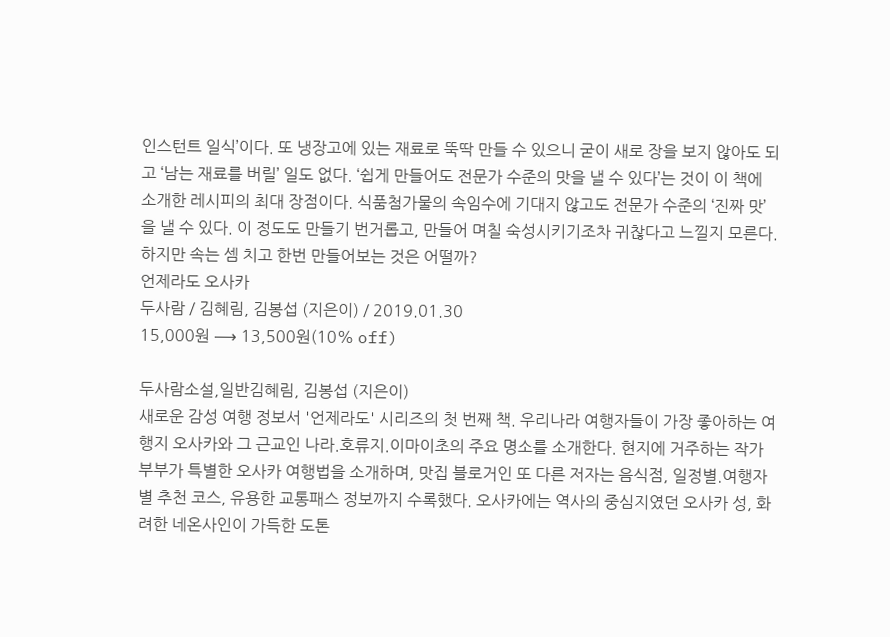인스턴트 일식’이다. 또 냉장고에 있는 재료로 뚝딱 만들 수 있으니 굳이 새로 장을 보지 않아도 되고 ‘남는 재료를 버릴’ 일도 없다. ‘쉽게 만들어도 전문가 수준의 맛을 낼 수 있다’는 것이 이 책에 소개한 레시피의 최대 장점이다. 식품첨가물의 속임수에 기대지 않고도 전문가 수준의 ‘진짜 맛’을 낼 수 있다. 이 정도도 만들기 번거롭고, 만들어 며칠 숙성시키기조차 귀찮다고 느낄지 모른다. 하지만 속는 셈 치고 한번 만들어보는 것은 어떨까?
언제라도 오사카
두사람 / 김혜림, 김봉섭 (지은이) / 2019.01.30
15,000원 ⟶ 13,500원(10% off)

두사람소설,일반김혜림, 김봉섭 (지은이)
새로운 감성 여행 정보서 '언제라도' 시리즈의 첫 번째 책. 우리나라 여행자들이 가장 좋아하는 여행지 오사카와 그 근교인 나라.호류지.이마이초의 주요 명소를 소개한다. 현지에 거주하는 작가 부부가 특별한 오사카 여행법을 소개하며, 맛집 블로거인 또 다른 저자는 음식점, 일정별.여행자별 추천 코스, 유용한 교통패스 정보까지 수록했다. 오사카에는 역사의 중심지였던 오사카 성, 화려한 네온사인이 가득한 도톤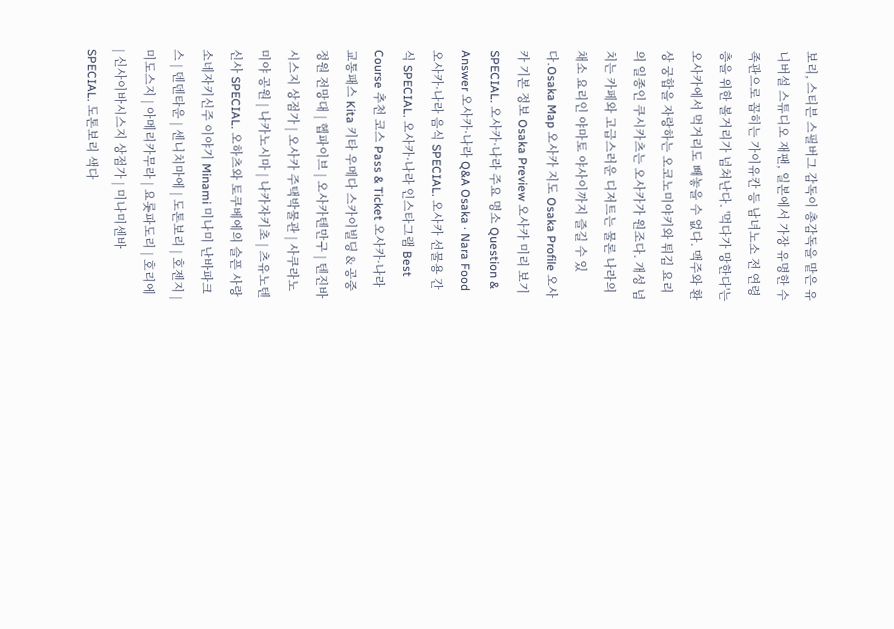보리, 스티븐 스필버그 감독이 총감독을 맡은 유니버설 스튜디오 재팬, 일본에서 가장 유명한 수족관으로 꼽히는 가이유칸 등 남녀노소 전 연령층을 위한 볼거리가 넘쳐난다. '먹다가 망한다'는 오사카에서 먹거리도 빼놓을 수 없다. 맥주와 환상 궁합을 자랑하는 오코노미야키와 튀김 요리의 일종인 쿠시카츠는 오사카가 원조다. 개성 넘치는 카페와 고급스러운 디저트는 물론 나라의 채소 요리인 야마토 야사이까지 즐길 수 있다.Osaka Map 오사카 지도 Osaka Profile 오사카 기본 정보 Osaka Preview 오사카 미리 보기 SPECIAL. 오사카·나라 주요 명소 Question & Answer 오사카·나라 Q&A Osaka · Nara Food 오사카·나라 음식 SPECIAL. 오사카 선물용 간식 SPECIAL. 오사카·나라 인스타그램 Best Course 추천 코스 Pass & Ticket 오사카·나라 교통패스 Kita 키타 우메다 스카이빌딩 & 공중정원 전망대 | 헵파이브 | 오사카텐만구 | 텐진바시스지 상점가 | 오사카 주택박물관 | 사쿠라노미야 공원 | 나카노시마 | 나카자키초 | 츠유노텐 신사 SPECIAL. 오하츠와 토쿠베에의 슬픈 사랑 소네자키신주 이야기 Minami 미나미 난바파크스 | 덴덴타운 | 센니치마에 | 도톤보리 | 호젠지 | 미도스지 | 아메리카무라 | 요롯파도리 | 호리에 | 신사이바시스지 상점가 | 미나미센바 SPECIAL. 도톤보리 색다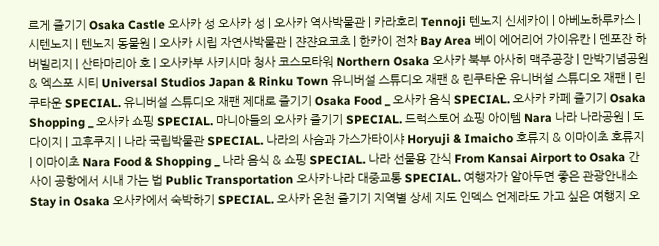르게 즐기기 Osaka Castle 오사카 성 오사카 성 | 오사카 역사박물관 | 카라호리 Tennoji 텐노지 신세카이 | 아베노하루카스 | 시텐노지 | 텐노지 동물원 | 오사카 시립 자연사박물관 | 쟌쟌요코초 | 한카이 전차 Bay Area 베이 에어리어 가이유칸 | 덴포잔 하버빌리지 | 산타마리아 호 | 오사카부 사키시마 청사 코스모타워 Northern Osaka 오사카 북부 아사히 맥주공장 | 만박기념공원 & 엑스포 시티 Universal Studios Japan & Rinku Town 유니버설 스튜디오 재팬 & 린쿠타운 유니버설 스튜디오 재팬 | 린쿠타운 SPECIAL. 유니버설 스튜디오 재팬 제대로 즐기기 Osaka Food _ 오사카 음식 SPECIAL. 오사카 카페 즐기기 Osaka Shopping _ 오사카 쇼핑 SPECIAL. 마니아들의 오사카 즐기기 SPECIAL. 드럭스토어 쇼핑 아이템 Nara 나라 나라공원 | 도다이지 | 고후쿠지 | 나라 국립박물관 SPECIAL. 나라의 사슴과 가스가타이샤 Horyuji & Imaicho 호류지 & 이마이초 호류지 | 이마이초 Nara Food & Shopping _ 나라 음식 & 쇼핑 SPECIAL. 나라 선물용 간식 From Kansai Airport to Osaka 간사이 공항에서 시내 가는 법 Public Transportation 오사카·나라 대중교통 SPECIAL. 여행자가 알아두면 좋은 관광안내소 Stay in Osaka 오사카에서 숙박하기 SPECIAL. 오사카 온천 즐기기 지역별 상세 지도 인덱스 언제라도 가고 싶은 여행지 오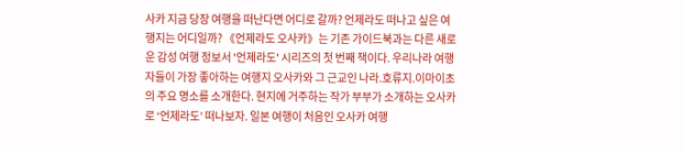사카 지금 당장 여행을 떠난다면 어디로 갈까? 언제라도 떠나고 싶은 여행지는 어디일까? 《언제라도 오사카》는 기존 가이드북과는 다른 새로운 감성 여행 정보서 '언제라도' 시리즈의 첫 번째 책이다. 우리나라 여행자들이 가장 좋아하는 여행지 오사카와 그 근교인 나라.호류지.이마이초의 주요 명소를 소개한다. 현지에 거주하는 작가 부부가 소개하는 오사카로 ‘언제라도’ 떠나보자. 일본 여행이 처음인 오사카 여행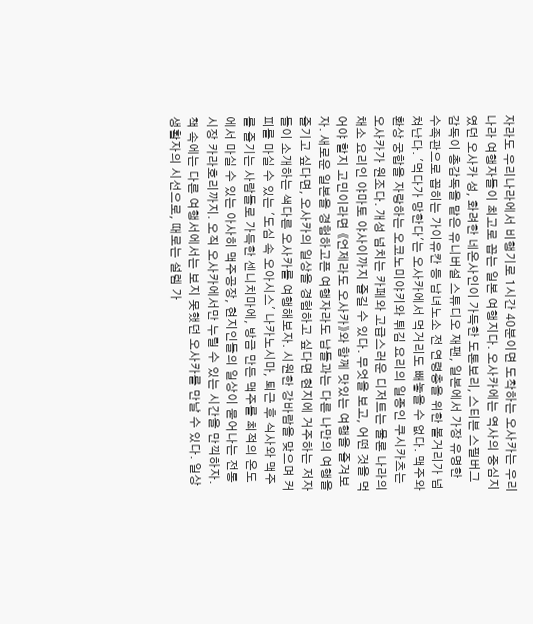자라도 우리나라에서 비행기로 1시간 40분이면 도착하는 오사카는 우리나라 여행자들이 최고로 꼽는 일본 여행지다. 오사카에는 역사의 중심지였던 오사카 성, 화려한 네온사인이 가득한 도톤보리, 스티븐 스필버그 감독이 총감독을 맡은 유니버설 스튜디오 재팬, 일본에서 가장 유명한 수족관으로 꼽히는 가이유칸 등 남녀노소 전 연령층을 위한 볼거리가 넘쳐난다. '먹다가 망한다'는 오사카에서 먹거리도 빼놓을 수 없다. 맥주와 환상 궁합을 자랑하는 오코노미야키와 튀김 요리의 일종인 쿠시카츠는 오사카가 원조다. 개성 넘치는 카페와 고급스러운 디저트는 물론 나라의 채소 요리인 야마토 야사이까지 즐길 수 있다. 무엇을 보고, 어떤 것을 먹어야 할지 고민이라면 《언제라도 오사카》와 함께 맛있는 여행을 즐겨보자. 새로운 일본을 경험하고픈 여행자라도 남들과는 다른 나만의 여행을 즐기고 싶다면, 오사카의 일상을 경험하고 싶다면 현지에 거주하는 저자들이 소개하는 색다른 오사카를 여행해보자. 시원한 강바람을 맞으며 커피를 마실 수 있는 '도심 속 오아시스' 나카노시마, 퇴근 후 식사와 맥주를 즐기는 사람들로 가득한 센니치마에, 방금 만든 맥주를 최적의 온도에서 마실 수 있는 아사히 맥주공장, 현지인들의 일상이 묻어나는 전통시장 카라호리까지. 오직 오사카에서만 누릴 수 있는 시간을 만끽하자. 책 속에는 다른 여행서에서는 보지 못했던 오사카를 만날 수 있다. 일상 생활자의 시선으로, 때로는 설렘 가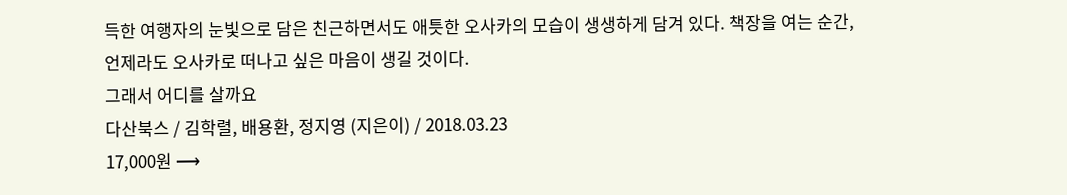득한 여행자의 눈빛으로 담은 친근하면서도 애틋한 오사카의 모습이 생생하게 담겨 있다. 책장을 여는 순간, 언제라도 오사카로 떠나고 싶은 마음이 생길 것이다.
그래서 어디를 살까요
다산북스 / 김학렬, 배용환, 정지영 (지은이) / 2018.03.23
17,000원 ⟶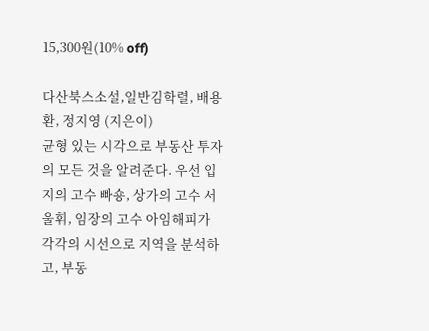15,300원(10% off)

다산북스소설,일반김학렬, 배용환, 정지영 (지은이)
균형 있는 시각으로 부동산 투자의 모든 것을 알려준다. 우선 입지의 고수 빠숑, 상가의 고수 서울휘, 임장의 고수 아임해피가 각각의 시선으로 지역을 분석하고, 부동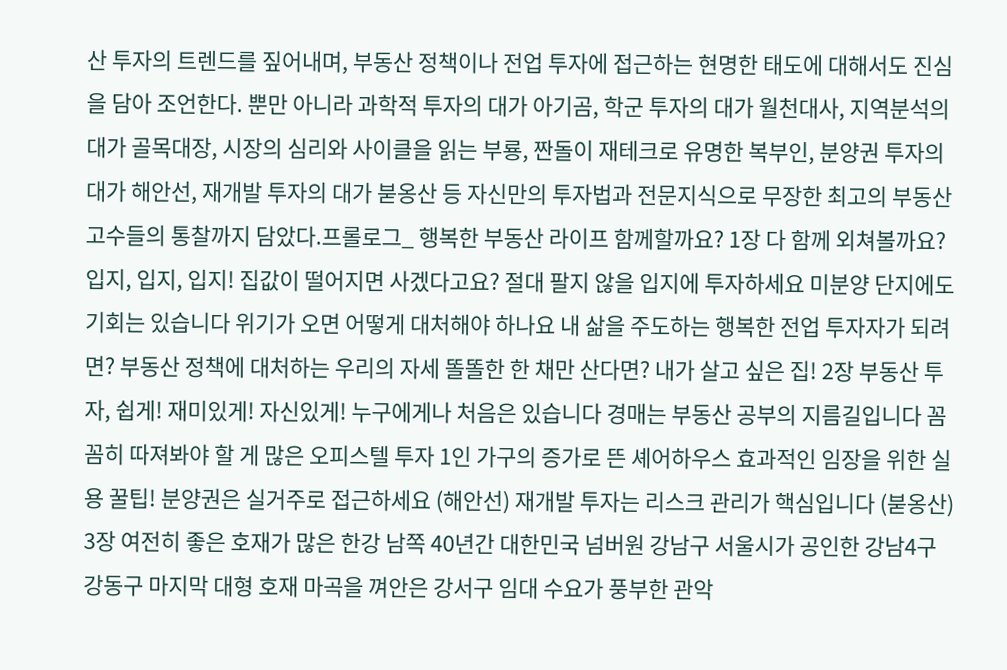산 투자의 트렌드를 짚어내며, 부동산 정책이나 전업 투자에 접근하는 현명한 태도에 대해서도 진심을 담아 조언한다. 뿐만 아니라 과학적 투자의 대가 아기곰, 학군 투자의 대가 월천대사, 지역분석의 대가 골목대장, 시장의 심리와 사이클을 읽는 부룡, 짠돌이 재테크로 유명한 복부인, 분양권 투자의 대가 해안선, 재개발 투자의 대가 붇옹산 등 자신만의 투자법과 전문지식으로 무장한 최고의 부동산 고수들의 통찰까지 담았다.프롤로그_ 행복한 부동산 라이프 함께할까요? 1장 다 함께 외쳐볼까요? 입지, 입지, 입지! 집값이 떨어지면 사겠다고요? 절대 팔지 않을 입지에 투자하세요 미분양 단지에도 기회는 있습니다 위기가 오면 어떻게 대처해야 하나요 내 삶을 주도하는 행복한 전업 투자자가 되려면? 부동산 정책에 대처하는 우리의 자세 똘똘한 한 채만 산다면? 내가 살고 싶은 집! 2장 부동산 투자, 쉽게! 재미있게! 자신있게! 누구에게나 처음은 있습니다 경매는 부동산 공부의 지름길입니다 꼼꼼히 따져봐야 할 게 많은 오피스텔 투자 1인 가구의 증가로 뜬 셰어하우스 효과적인 임장을 위한 실용 꿀팁! 분양권은 실거주로 접근하세요 (해안선) 재개발 투자는 리스크 관리가 핵심입니다 (붇옹산) 3장 여전히 좋은 호재가 많은 한강 남쪽 40년간 대한민국 넘버원 강남구 서울시가 공인한 강남4구 강동구 마지막 대형 호재 마곡을 껴안은 강서구 임대 수요가 풍부한 관악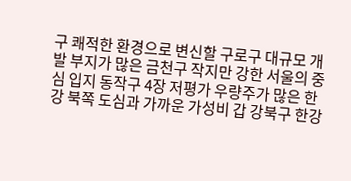구 쾌적한 환경으로 변신할 구로구 대규모 개발 부지가 많은 금천구 작지만 강한 서울의 중심 입지 동작구 4장 저평가 우량주가 많은 한강 북쪽 도심과 가까운 가성비 갑 강북구 한강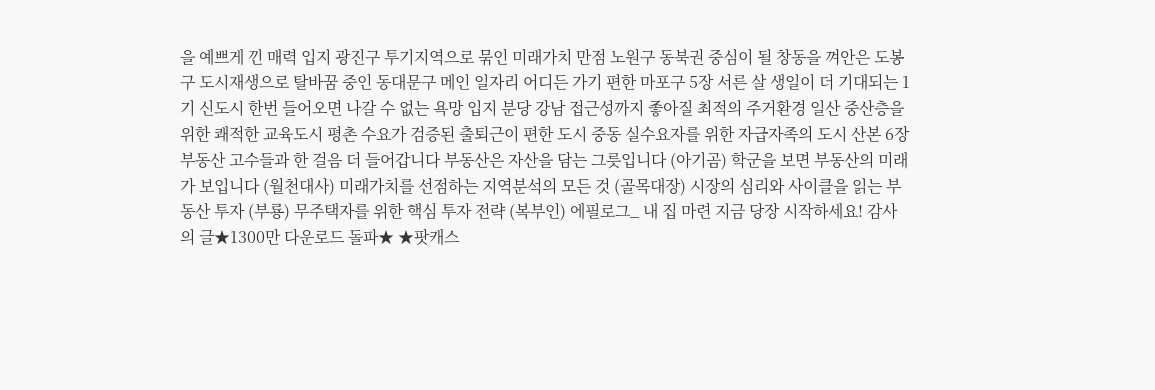을 예쁘게 낀 매력 입지 광진구 투기지역으로 묶인 미래가치 만점 노원구 동북권 중심이 될 창동을 껴안은 도봉구 도시재생으로 탈바꿈 중인 동대문구 메인 일자리 어디든 가기 편한 마포구 5장 서른 살 생일이 더 기대되는 1기 신도시 한번 들어오면 나갈 수 없는 욕망 입지 분당 강남 접근성까지 좋아질 최적의 주거환경 일산 중산층을 위한 쾌적한 교육도시 평촌 수요가 검증된 출퇴근이 편한 도시 중동 실수요자를 위한 자급자족의 도시 산본 6장 부동산 고수들과 한 걸음 더 들어갑니다 부동산은 자산을 담는 그릇입니다 (아기곰) 학군을 보면 부동산의 미래가 보입니다 (월천대사) 미래가치를 선점하는 지역분석의 모든 것 (골목대장) 시장의 심리와 사이클을 읽는 부동산 투자 (부룡) 무주택자를 위한 핵심 투자 전략 (복부인) 에필로그_ 내 집 마련 지금 당장 시작하세요! 감사의 글★1300만 다운로드 돌파★ ★팟캐스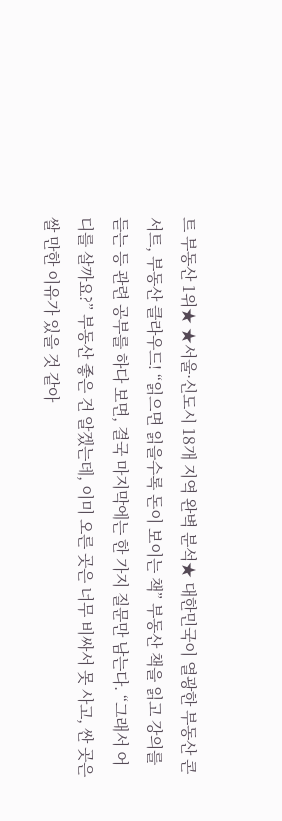트 부동산 1위★ ★서울·신도시 18개 지역 완벽 분석★ 대한민국이 열광한 부동산 콘서트, 부동산 클라우드! “읽으면 읽을수록 돈이 보이는 책” 부동산 책을 읽고 강의를 듣는 등 관련 공부를 하다 보면, 결국 마지막에는 한 가지 질문만 남는다. “그래서 어디를 살까요?” 부동산 좋은 건 알겠는데, 이미 오른 곳은 너무 비싸서 못 사고, 싼 곳은 쌀 만한 이유가 있을 것 같아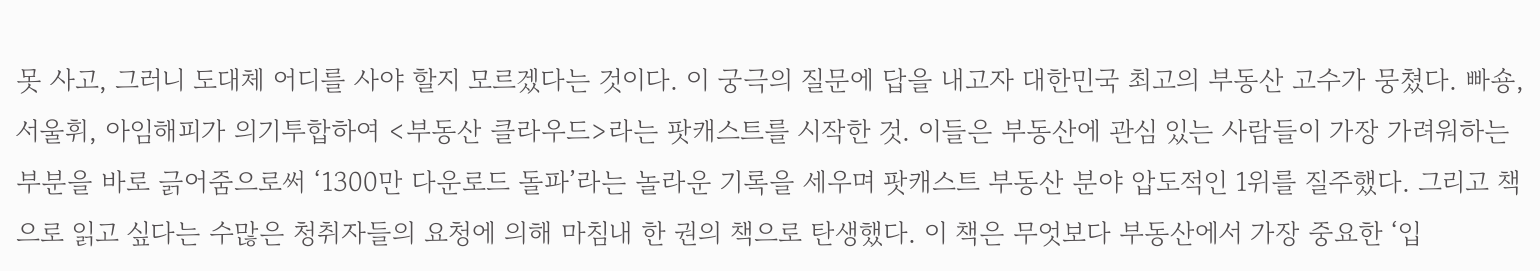못 사고, 그러니 도대체 어디를 사야 할지 모르겠다는 것이다. 이 궁극의 질문에 답을 내고자 대한민국 최고의 부동산 고수가 뭉쳤다. 빠숑, 서울휘, 아임해피가 의기투합하여 <부동산 클라우드>라는 팟캐스트를 시작한 것. 이들은 부동산에 관심 있는 사람들이 가장 가려워하는 부분을 바로 긁어줌으로써 ‘1300만 다운로드 돌파’라는 놀라운 기록을 세우며 팟캐스트 부동산 분야 압도적인 1위를 질주했다. 그리고 책으로 읽고 싶다는 수많은 청취자들의 요청에 의해 마침내 한 권의 책으로 탄생했다. 이 책은 무엇보다 부동산에서 가장 중요한 ‘입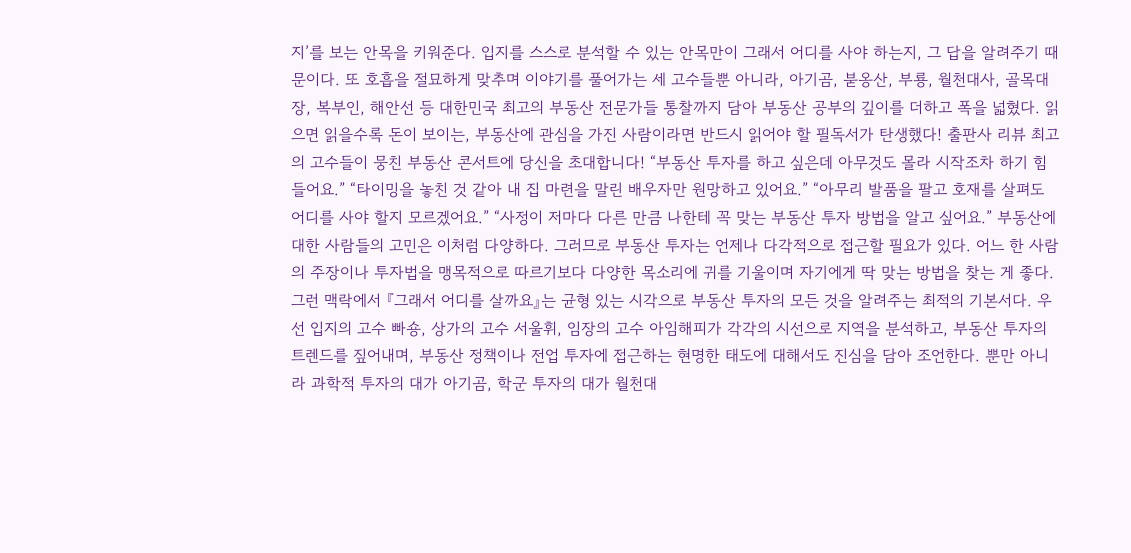지’를 보는 안목을 키워준다. 입지를 스스로 분석할 수 있는 안목만이 그래서 어디를 사야 하는지, 그 답을 알려주기 때문이다. 또 호흡을 절묘하게 맞추며 이야기를 풀어가는 세 고수들뿐 아니라, 아기곰, 붇옹산, 부룡, 월천대사, 골목대장, 복부인, 해안선 등 대한민국 최고의 부동산 전문가들 통찰까지 담아 부동산 공부의 깊이를 더하고 폭을 넓혔다. 읽으면 읽을수록 돈이 보이는, 부동산에 관심을 가진 사람이라면 반드시 읽어야 할 필독서가 탄생했다! 출판사 리뷰 최고의 고수들이 뭉친 부동산 콘서트에 당신을 초대합니다! “부동산 투자를 하고 싶은데 아무것도 몰라 시작조차 하기 힘들어요.” “타이밍을 놓친 것 같아 내 집 마련을 말린 배우자만 원망하고 있어요.” “아무리 발품을 팔고 호재를 살펴도 어디를 사야 할지 모르겠어요.” “사정이 저마다 다른 만큼 나한테 꼭 맞는 부동산 투자 방법을 알고 싶어요.” 부동산에 대한 사람들의 고민은 이처럼 다양하다. 그러므로 부동산 투자는 언제나 다각적으로 접근할 필요가 있다. 어느 한 사람의 주장이나 투자법을 맹목적으로 따르기보다 다양한 목소리에 귀를 기울이며 자기에게 딱 맞는 방법을 찾는 게 좋다. 그런 맥락에서 『그래서 어디를 살까요』는 균형 있는 시각으로 부동산 투자의 모든 것을 알려주는 최적의 기본서다. 우선 입지의 고수 빠숑, 상가의 고수 서울휘, 임장의 고수 아임해피가 각각의 시선으로 지역을 분석하고, 부동산 투자의 트렌드를 짚어내며, 부동산 정책이나 전업 투자에 접근하는 현명한 태도에 대해서도 진심을 담아 조언한다. 뿐만 아니라 과학적 투자의 대가 아기곰, 학군 투자의 대가 월천대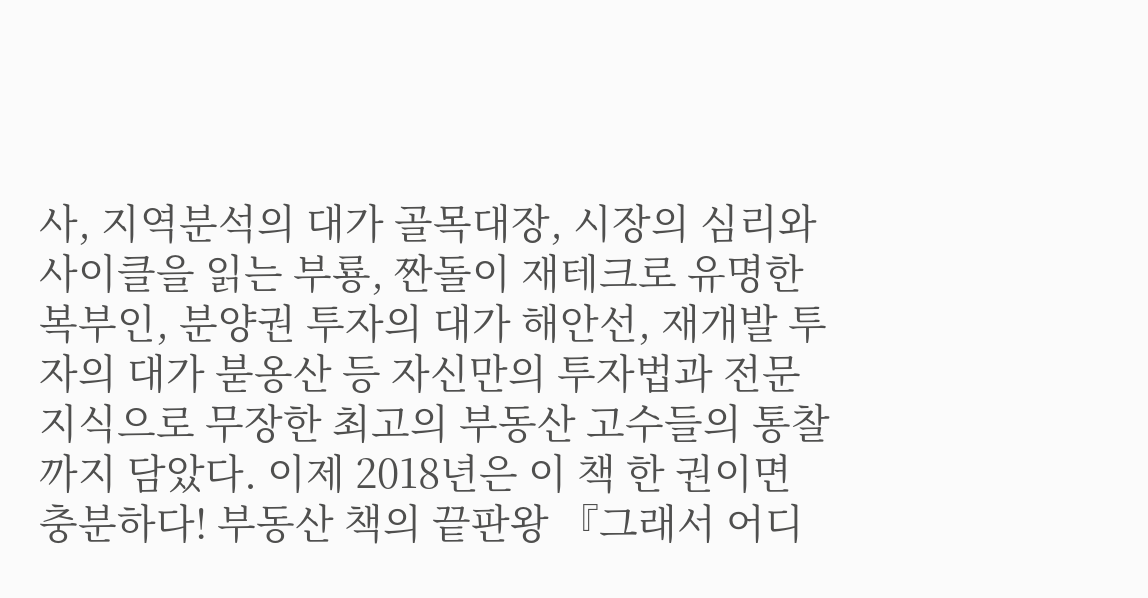사, 지역분석의 대가 골목대장, 시장의 심리와 사이클을 읽는 부룡, 짠돌이 재테크로 유명한 복부인, 분양권 투자의 대가 해안선, 재개발 투자의 대가 붇옹산 등 자신만의 투자법과 전문지식으로 무장한 최고의 부동산 고수들의 통찰까지 담았다. 이제 2018년은 이 책 한 권이면 충분하다! 부동산 책의 끝판왕 『그래서 어디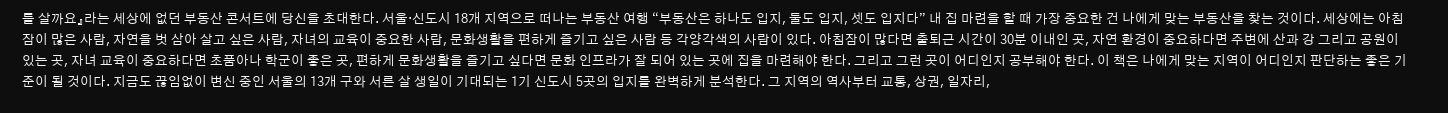를 살까요』라는 세상에 없던 부동산 콘서트에 당신을 초대한다. 서울·신도시 18개 지역으로 떠나는 부동산 여행 “부동산은 하나도 입지, 둘도 입지, 셋도 입지다” 내 집 마련을 할 때 가장 중요한 건 나에게 맞는 부동산을 찾는 것이다. 세상에는 아침잠이 많은 사람, 자연을 벗 삼아 살고 싶은 사람, 자녀의 교육이 중요한 사람, 문화생활을 편하게 즐기고 싶은 사람 등 각양각색의 사람이 있다. 아침잠이 많다면 출퇴근 시간이 30분 이내인 곳, 자연 환경이 중요하다면 주변에 산과 강 그리고 공원이 있는 곳, 자녀 교육이 중요하다면 초품아나 학군이 좋은 곳, 편하게 문화생활을 즐기고 싶다면 문화 인프라가 잘 되어 있는 곳에 집을 마련해야 한다. 그리고 그런 곳이 어디인지 공부해야 한다. 이 책은 나에게 맞는 지역이 어디인지 판단하는 좋은 기준이 될 것이다. 지금도 끊임없이 변신 중인 서울의 13개 구와 서른 살 생일이 기대되는 1기 신도시 5곳의 입지를 완벽하게 분석한다. 그 지역의 역사부터 교통, 상권, 일자리,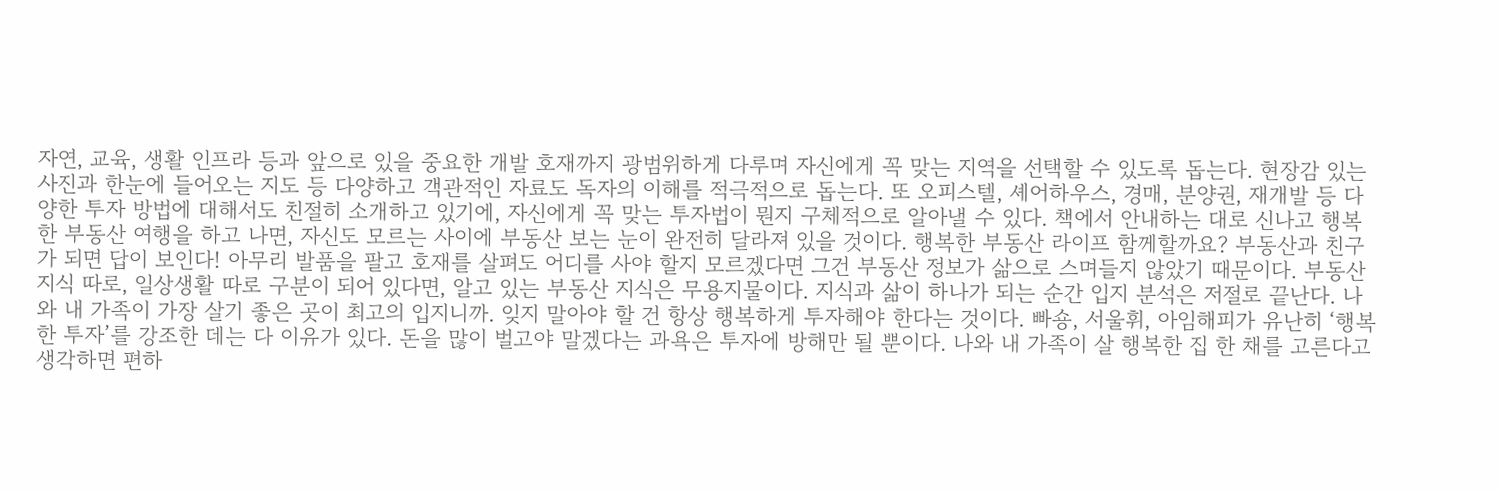자연, 교육, 생활 인프라 등과 앞으로 있을 중요한 개발 호재까지 광범위하게 다루며 자신에게 꼭 맞는 지역을 선택할 수 있도록 돕는다. 현장감 있는 사진과 한눈에 들어오는 지도 등 다양하고 객관적인 자료도 독자의 이해를 적극적으로 돕는다. 또 오피스텔, 셰어하우스, 경매, 분양권, 재개발 등 다양한 투자 방법에 대해서도 친절히 소개하고 있기에, 자신에게 꼭 맞는 투자법이 뭔지 구체적으로 알아낼 수 있다. 책에서 안내하는 대로 신나고 행복한 부동산 여행을 하고 나면, 자신도 모르는 사이에 부동산 보는 눈이 완전히 달라져 있을 것이다. 행복한 부동산 라이프 함께할까요? 부동산과 친구가 되면 답이 보인다! 아무리 발품을 팔고 호재를 살펴도 어디를 사야 할지 모르겠다면 그건 부동산 정보가 삶으로 스며들지 않았기 때문이다. 부동산 지식 따로, 일상생활 따로 구분이 되어 있다면, 알고 있는 부동산 지식은 무용지물이다. 지식과 삶이 하나가 되는 순간 입지 분석은 저절로 끝난다. 나와 내 가족이 가장 살기 좋은 곳이 최고의 입지니까. 잊지 말아야 할 건 항상 행복하게 투자해야 한다는 것이다. 빠숑, 서울휘, 아임해피가 유난히 ‘행복한 투자’를 강조한 데는 다 이유가 있다. 돈을 많이 벌고야 말겠다는 과욕은 투자에 방해만 될 뿐이다. 나와 내 가족이 살 행복한 집 한 채를 고른다고 생각하면 편하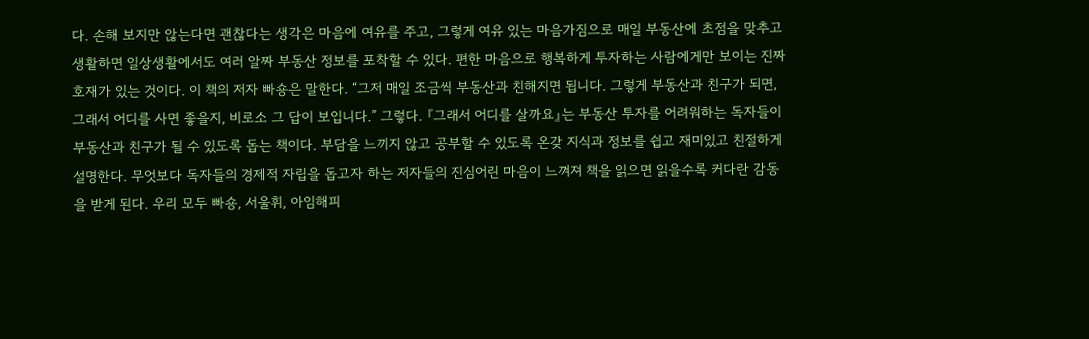다. 손해 보지만 않는다면 괜찮다는 생각은 마음에 여유를 주고, 그렇게 여유 있는 마음가짐으로 매일 부동산에 초점을 맞추고 생활하면 일상생활에서도 여러 알짜 부동산 정보를 포착할 수 있다. 편한 마음으로 행복하게 투자하는 사람에게만 보이는 진짜 호재가 있는 것이다. 이 책의 저자 빠숑은 말한다. “그저 매일 조금씩 부동산과 친해지면 됩니다. 그렇게 부동산과 친구가 되면, 그래서 어디를 사면 좋을지, 비로소 그 답이 보입니다.” 그렇다. 『그래서 어디를 살까요』는 부동산 투자를 어려워하는 독자들이 부동산과 친구가 될 수 있도록 돕는 책이다. 부담을 느끼지 않고 공부할 수 있도록 온갖 지식과 정보를 쉽고 재미있고 친절하게 설명한다. 무엇보다 독자들의 경제적 자립을 돕고자 하는 저자들의 진심어린 마음이 느껴져 책을 읽으면 읽을수록 커다란 감동을 받게 된다. 우리 모두 빠숑, 서울휘, 아임해피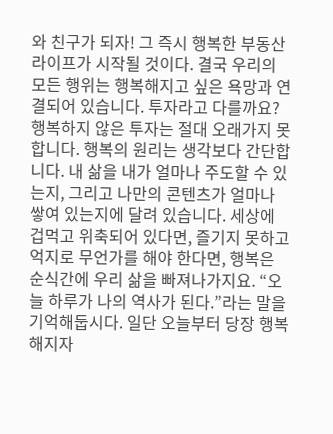와 친구가 되자! 그 즉시 행복한 부동산 라이프가 시작될 것이다. 결국 우리의 모든 행위는 행복해지고 싶은 욕망과 연결되어 있습니다. 투자라고 다를까요? 행복하지 않은 투자는 절대 오래가지 못합니다. 행복의 원리는 생각보다 간단합니다. 내 삶을 내가 얼마나 주도할 수 있는지, 그리고 나만의 콘텐츠가 얼마나 쌓여 있는지에 달려 있습니다. 세상에 겁먹고 위축되어 있다면, 즐기지 못하고 억지로 무언가를 해야 한다면, 행복은 순식간에 우리 삶을 빠져나가지요. “오늘 하루가 나의 역사가 된다.”라는 말을 기억해둡시다. 일단 오늘부터 당장 행복해지자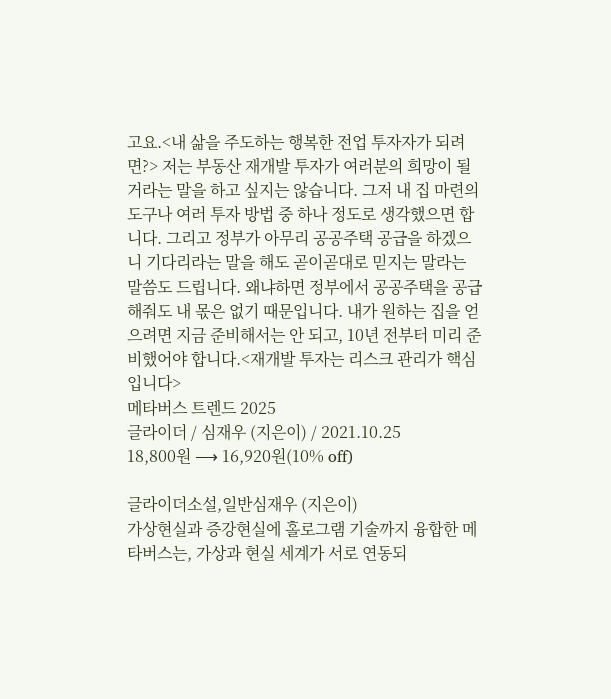고요.<내 삶을 주도하는 행복한 전업 투자자가 되려면?> 저는 부동산 재개발 투자가 여러분의 희망이 될 거라는 말을 하고 싶지는 않습니다. 그저 내 집 마련의 도구나 여러 투자 방법 중 하나 정도로 생각했으면 합니다. 그리고 정부가 아무리 공공주택 공급을 하겠으니 기다리라는 말을 해도 곧이곧대로 믿지는 말라는 말씀도 드립니다. 왜냐하면 정부에서 공공주택을 공급해줘도 내 몫은 없기 때문입니다. 내가 원하는 집을 얻으려면 지금 준비해서는 안 되고, 10년 전부터 미리 준비했어야 합니다.<재개발 투자는 리스크 관리가 핵심입니다>
메타버스 트렌드 2025
글라이더 / 심재우 (지은이) / 2021.10.25
18,800원 ⟶ 16,920원(10% off)

글라이더소설,일반심재우 (지은이)
가상현실과 증강현실에 홀로그램 기술까지 융합한 메타버스는, 가상과 현실 세계가 서로 연동되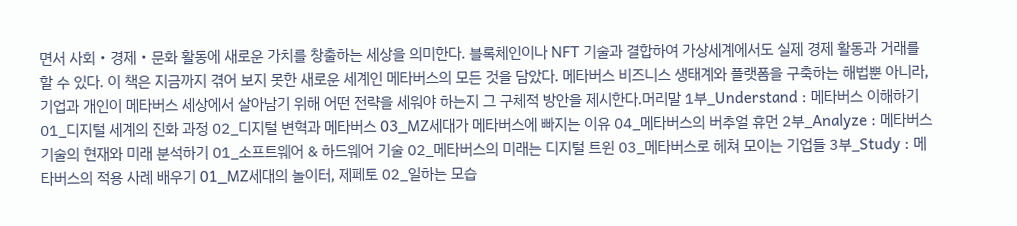면서 사회‧경제‧문화 활동에 새로운 가치를 창출하는 세상을 의미한다. 블록체인이나 NFT 기술과 결합하여 가상세계에서도 실제 경제 활동과 거래를 할 수 있다. 이 책은 지금까지 겪어 보지 못한 새로운 세계인 메타버스의 모든 것을 담았다. 메타버스 비즈니스 생태계와 플랫폼을 구축하는 해법뿐 아니라, 기업과 개인이 메타버스 세상에서 살아남기 위해 어떤 전략을 세워야 하는지 그 구체적 방안을 제시한다.머리말 1부_Understand : 메타버스 이해하기 01_디지털 세계의 진화 과정 02_디지털 변혁과 메타버스 03_MZ세대가 메타버스에 빠지는 이유 04_메타버스의 버추얼 휴먼 2부_Analyze : 메타버스 기술의 현재와 미래 분석하기 01_소프트웨어 & 하드웨어 기술 02_메타버스의 미래는 디지털 트윈 03_메타버스로 헤쳐 모이는 기업들 3부_Study : 메타버스의 적용 사례 배우기 01_MZ세대의 놀이터, 제페토 02_일하는 모습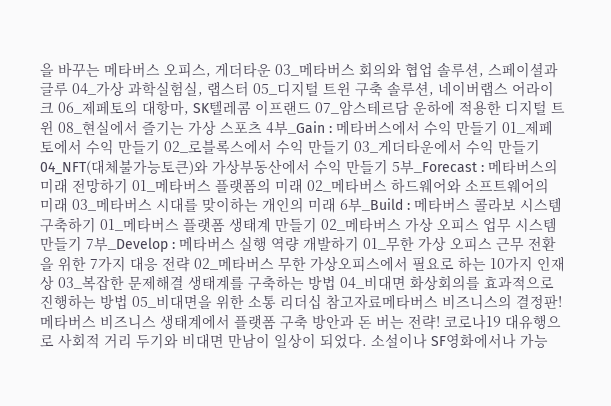을 바꾸는 메타버스 오피스, 게더타운 03_메타버스 회의와 협업 솔루션, 스페이셜과 글루 04_가상 과학실험실, 랩스터 05_디지털 트윈 구축 솔루션, 네이버랩스 어라이크 06_제페토의 대항마, SK텔레콤 이프랜드 07_암스테르담 운하에 적용한 디지털 트윈 08_현실에서 즐기는 가상 스포츠 4부_Gain : 메타버스에서 수익 만들기 01_제페토에서 수익 만들기 02_로블록스에서 수익 만들기 03_게더타운에서 수익 만들기 04_NFT(대체불가능토큰)와 가상부동산에서 수익 만들기 5부_Forecast : 메타버스의 미래 전망하기 01_메타버스 플랫폼의 미래 02_메타버스 하드웨어와 소프트웨어의 미래 03_메타버스 시대를 맞이하는 개인의 미래 6부_Build : 메타버스 콜라보 시스템 구축하기 01_메타버스 플랫폼 생태계 만들기 02_메타버스 가상 오피스 업무 시스템 만들기 7부_Develop : 메타버스 실행 역량 개발하기 01_무한 가상 오피스 근무 전환을 위한 7가지 대응 전략 02_메타버스 무한 가상오피스에서 필요로 하는 10가지 인재상 03_복잡한 문제해결 생태계를 구축하는 방법 04_비대면 화상회의를 효과적으로 진행하는 방법 05_비대면을 위한 소통 리더십 참고자료메타버스 비즈니스의 결정판! 메타버스 비즈니스 생태계에서 플랫폼 구축 방안과 돈 버는 전략! 코로나19 대유행으로 사회적 거리 두기와 비대면 만남이 일상이 되었다. 소설이나 SF영화에서나 가능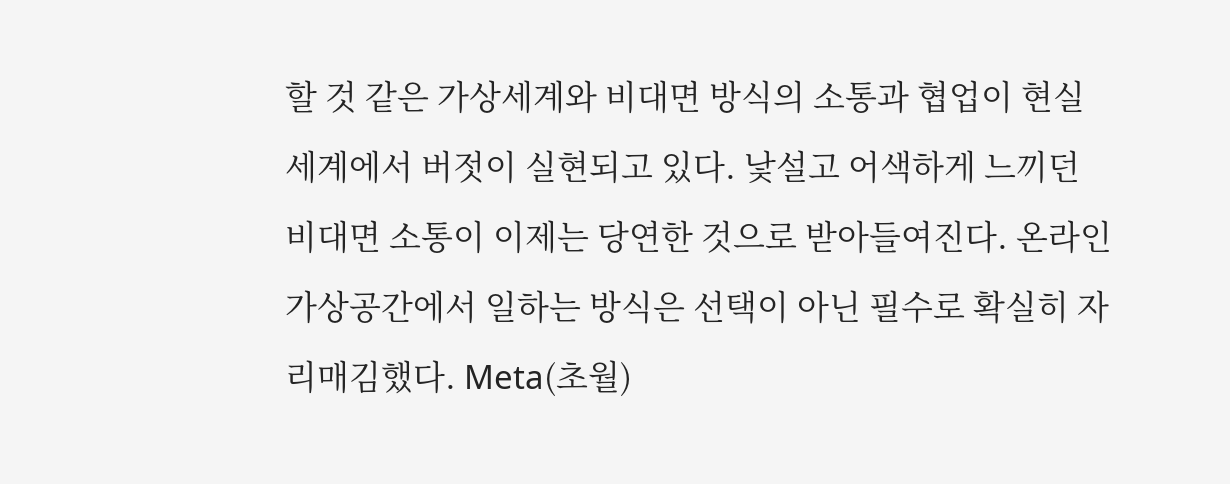할 것 같은 가상세계와 비대면 방식의 소통과 협업이 현실 세계에서 버젓이 실현되고 있다. 낯설고 어색하게 느끼던 비대면 소통이 이제는 당연한 것으로 받아들여진다. 온라인 가상공간에서 일하는 방식은 선택이 아닌 필수로 확실히 자리매김했다. Meta(초월)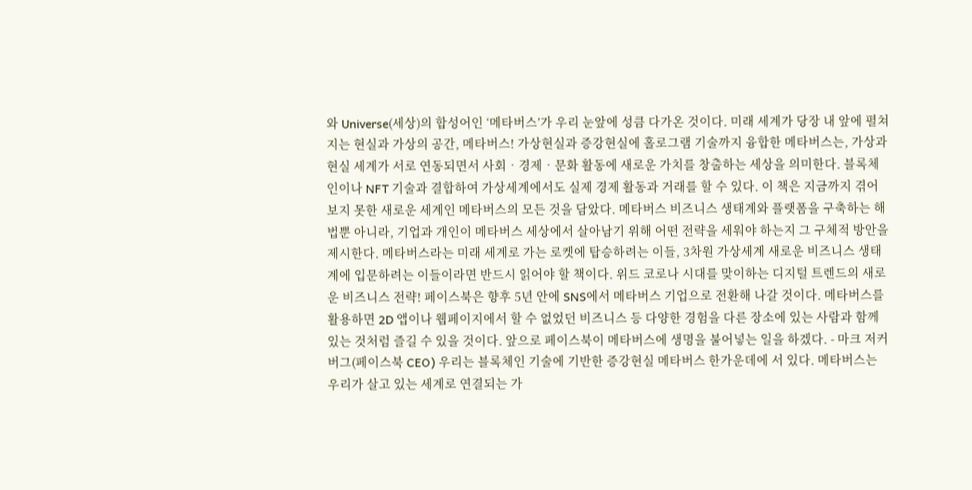와 Universe(세상)의 합성어인 ‘메타버스’가 우리 눈앞에 성큼 다가온 것이다. 미래 세계가 당장 내 앞에 펼쳐지는 현실과 가상의 공간, 메타버스! 가상현실과 증강현실에 홀로그램 기술까지 융합한 메타버스는, 가상과 현실 세계가 서로 연동되면서 사회‧경제‧문화 활동에 새로운 가치를 창출하는 세상을 의미한다. 블록체인이나 NFT 기술과 결합하여 가상세계에서도 실제 경제 활동과 거래를 할 수 있다. 이 책은 지금까지 겪어 보지 못한 새로운 세계인 메타버스의 모든 것을 담았다. 메타버스 비즈니스 생태계와 플랫폼을 구축하는 해법뿐 아니라, 기업과 개인이 메타버스 세상에서 살아남기 위해 어떤 전략을 세워야 하는지 그 구체적 방안을 제시한다. 메타버스라는 미래 세계로 가는 로켓에 탑승하려는 이들, 3차원 가상세계 새로운 비즈니스 생태계에 입문하려는 이들이라면 반드시 읽어야 할 책이다. 위드 코로나 시대를 맞이하는 디지털 트렌드의 새로운 비즈니스 전략! 페이스북은 향후 5년 안에 SNS에서 메타버스 기업으로 전환해 나갈 것이다. 메타버스를 활용하면 2D 앱이나 웹페이지에서 할 수 없었던 비즈니스 등 다양한 경험을 다른 장소에 있는 사람과 함께 있는 것처럼 즐길 수 있을 것이다. 앞으로 페이스북이 메타버스에 생명을 불어넣는 일을 하겠다. - 마크 저커버그(페이스북 CEO) 우리는 블록체인 기술에 기반한 증강현실 메타버스 한가운데에 서 있다. 메타버스는 우리가 살고 있는 세계로 연결되는 가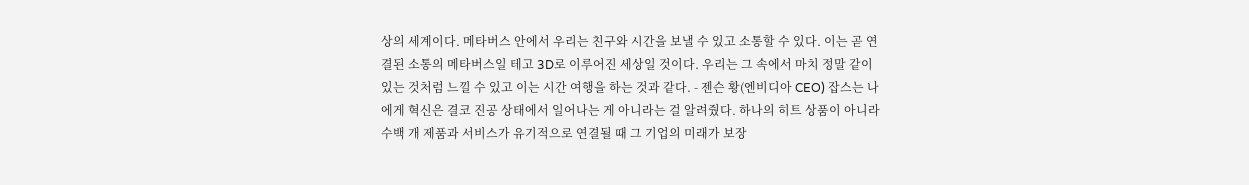상의 세계이다. 메타버스 안에서 우리는 친구와 시간을 보낼 수 있고 소통할 수 있다. 이는 곧 연결된 소통의 메타버스일 테고 3D로 이루어진 세상일 것이다. 우리는 그 속에서 마치 정말 같이 있는 것처럼 느낄 수 있고 이는 시간 여행을 하는 것과 같다. - 젠슨 황(엔비디아 CEO) 잡스는 나에게 혁신은 결코 진공 상태에서 일어나는 게 아니라는 걸 알려줬다. 하나의 히트 상품이 아니라 수백 개 제품과 서비스가 유기적으로 연결될 때 그 기업의 미래가 보장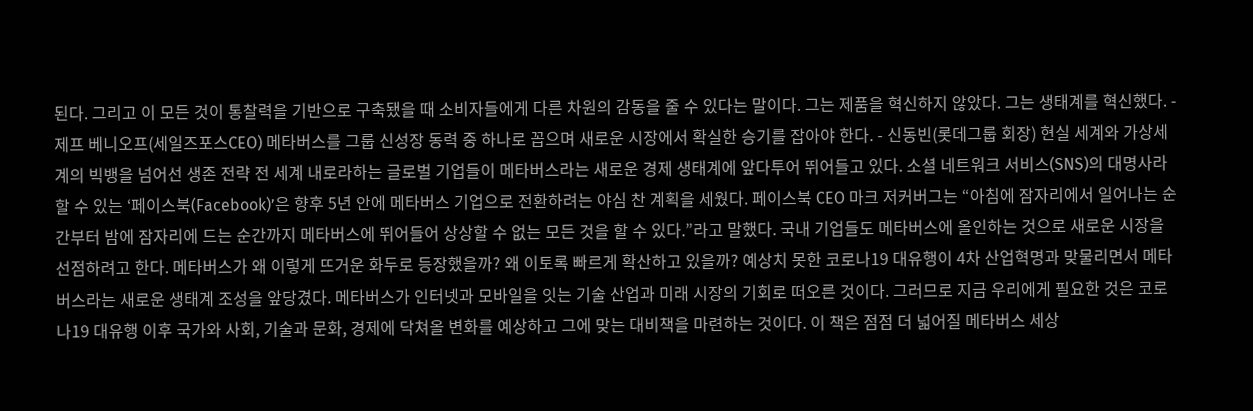된다. 그리고 이 모든 것이 통찰력을 기반으로 구축됐을 때 소비자들에게 다른 차원의 감동을 줄 수 있다는 말이다. 그는 제품을 혁신하지 않았다. 그는 생태계를 혁신했다. - 제프 베니오프(세일즈포스CEO) 메타버스를 그룹 신성장 동력 중 하나로 꼽으며 새로운 시장에서 확실한 승기를 잡아야 한다. - 신동빈(롯데그룹 회장) 현실 세계와 가상세계의 빅뱅을 넘어선 생존 전략 전 세계 내로라하는 글로벌 기업들이 메타버스라는 새로운 경제 생태계에 앞다투어 뛰어들고 있다. 소셜 네트워크 서비스(SNS)의 대명사라 할 수 있는 ‘페이스북(Facebook)’은 향후 5년 안에 메타버스 기업으로 전환하려는 야심 찬 계획을 세웠다. 페이스북 CEO 마크 저커버그는 “아침에 잠자리에서 일어나는 순간부터 밤에 잠자리에 드는 순간까지 메타버스에 뛰어들어 상상할 수 없는 모든 것을 할 수 있다.”라고 말했다. 국내 기업들도 메타버스에 올인하는 것으로 새로운 시장을 선점하려고 한다. 메타버스가 왜 이렇게 뜨거운 화두로 등장했을까? 왜 이토록 빠르게 확산하고 있을까? 예상치 못한 코로나19 대유행이 4차 산업혁명과 맞물리면서 메타버스라는 새로운 생태계 조성을 앞당겼다. 메타버스가 인터넷과 모바일을 잇는 기술 산업과 미래 시장의 기회로 떠오른 것이다. 그러므로 지금 우리에게 필요한 것은 코로나19 대유행 이후 국가와 사회, 기술과 문화, 경제에 닥쳐올 변화를 예상하고 그에 맞는 대비책을 마련하는 것이다. 이 책은 점점 더 넓어질 메타버스 세상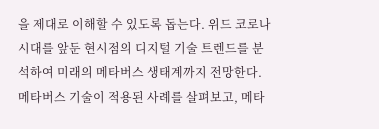을 제대로 이해할 수 있도록 돕는다. 위드 코로나 시대를 앞둔 현시점의 디지털 기술 트렌드를 분석하여 미래의 메타버스 생태계까지 전망한다. 메타버스 기술이 적용된 사례를 살펴보고, 메타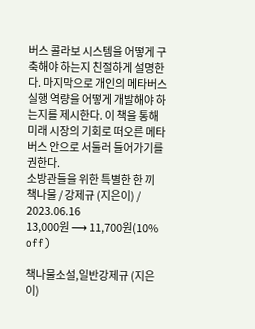버스 콜라보 시스템을 어떻게 구축해야 하는지 친절하게 설명한다. 마지막으로 개인의 메타버스 실행 역량을 어떻게 개발해야 하는지를 제시한다. 이 책을 통해 미래 시장의 기회로 떠오른 메타버스 안으로 서둘러 들어가기를 권한다.
소방관들을 위한 특별한 한 끼
책나물 / 강제규 (지은이) / 2023.06.16
13,000원 ⟶ 11,700원(10% off)

책나물소설,일반강제규 (지은이)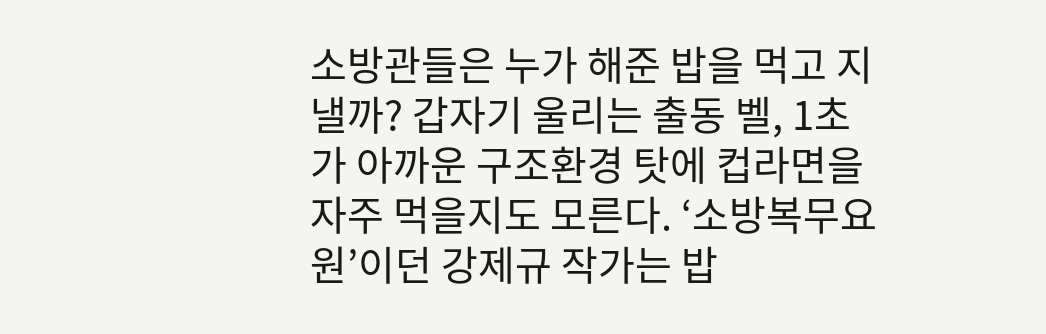소방관들은 누가 해준 밥을 먹고 지낼까? 갑자기 울리는 출동 벨, 1초가 아까운 구조환경 탓에 컵라면을 자주 먹을지도 모른다. ‘소방복무요원’이던 강제규 작가는 밥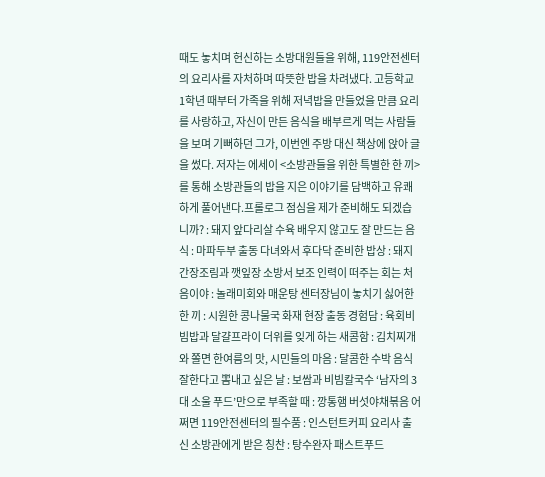때도 놓치며 헌신하는 소방대원들을 위해, 119안전센터의 요리사를 자처하며 따뜻한 밥을 차려냈다. 고등학교 1학년 때부터 가족을 위해 저녁밥을 만들었을 만큼 요리를 사랑하고, 자신이 만든 음식을 배부르게 먹는 사람들을 보며 기뻐하던 그가, 이번엔 주방 대신 책상에 앉아 글을 썼다. 저자는 에세이 <소방관들을 위한 특별한 한 끼>를 통해 소방관들의 밥을 지은 이야기를 담백하고 유쾌하게 풀어낸다.프롤로그 점심을 제가 준비해도 되겠습니까? : 돼지 앞다리살 수육 배우지 않고도 잘 만드는 음식 : 마파두부 출동 다녀와서 후다닥 준비한 밥상 : 돼지간장조림과 깻잎장 소방서 보조 인력이 떠주는 회는 처음이야 : 놀래미회와 매운탕 센터장님이 놓치기 싫어한 한 끼 : 시원한 콩나물국 화재 현장 출동 경험담 : 육회비빔밥과 달걀프라이 더위를 잊게 하는 새콤함 : 김치찌개와 쫄면 한여름의 맛, 시민들의 마음 : 달콤한 수박 음식 잘한다고 뽐내고 싶은 날 : 보쌈과 비빔칼국수 ‘남자의 3대 소울 푸드’만으로 부족할 때 : 깡통햄 버섯야채볶음 어쩌면 119안전센터의 필수품 : 인스턴트커피 요리사 출신 소방관에게 받은 칭찬 : 탕수완자 패스트푸드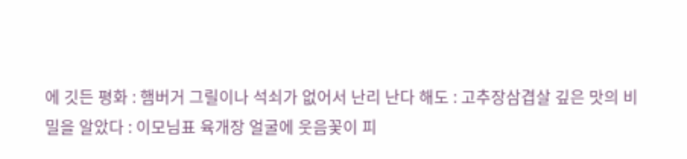에 깃든 평화 : 햄버거 그릴이나 석쇠가 없어서 난리 난다 해도 : 고추장삼겹살 깊은 맛의 비밀을 알았다 : 이모님표 육개장 얼굴에 웃음꽃이 피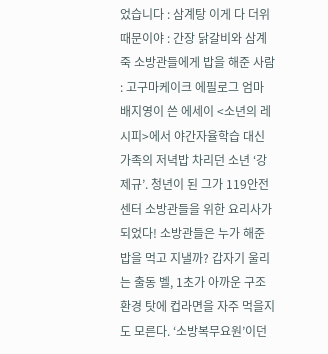었습니다 : 삼계탕 이게 다 더위 때문이야 : 간장 닭갈비와 삼계죽 소방관들에게 밥을 해준 사람 : 고구마케이크 에필로그 엄마 배지영이 쓴 에세이 <소년의 레시피>에서 야간자율학습 대신 가족의 저녁밥 차리던 소년 ‘강제규’. 청년이 된 그가 119안전센터 소방관들을 위한 요리사가 되었다! 소방관들은 누가 해준 밥을 먹고 지낼까? 갑자기 울리는 출동 벨, 1초가 아까운 구조환경 탓에 컵라면을 자주 먹을지도 모른다. ‘소방복무요원’이던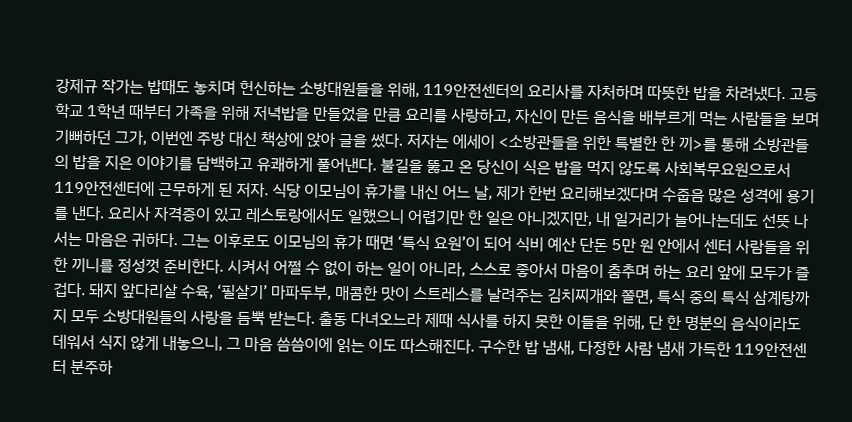강제규 작가는 밥때도 놓치며 헌신하는 소방대원들을 위해, 119안전센터의 요리사를 자처하며 따뜻한 밥을 차려냈다. 고등학교 1학년 때부터 가족을 위해 저녁밥을 만들었을 만큼 요리를 사랑하고, 자신이 만든 음식을 배부르게 먹는 사람들을 보며 기뻐하던 그가, 이번엔 주방 대신 책상에 앉아 글을 썼다. 저자는 에세이 <소방관들을 위한 특별한 한 끼>를 통해 소방관들의 밥을 지은 이야기를 담백하고 유쾌하게 풀어낸다. 불길을 뚫고 온 당신이 식은 밥을 먹지 않도록 사회복무요원으로서 119안전센터에 근무하게 된 저자. 식당 이모님이 휴가를 내신 어느 날, 제가 한번 요리해보겠다며 수줍음 많은 성격에 용기를 낸다. 요리사 자격증이 있고 레스토랑에서도 일했으니 어렵기만 한 일은 아니겠지만, 내 일거리가 늘어나는데도 선뜻 나서는 마음은 귀하다. 그는 이후로도 이모님의 휴가 때면 ‘특식 요원’이 되어 식비 예산 단돈 5만 원 안에서 센터 사람들을 위한 끼니를 정성껏 준비한다. 시켜서 어쩔 수 없이 하는 일이 아니라, 스스로 좋아서 마음이 춤추며 하는 요리 앞에 모두가 즐겁다. 돼지 앞다리살 수육, ‘필살기’ 마파두부, 매콤한 맛이 스트레스를 날려주는 김치찌개와 쫄면, 특식 중의 특식 삼계탕까지 모두 소방대원들의 사랑을 듬뿍 받는다. 출동 다녀오느라 제때 식사를 하지 못한 이들을 위해, 단 한 명분의 음식이라도 데워서 식지 않게 내놓으니, 그 마음 씀씀이에 읽는 이도 따스해진다. 구수한 밥 냄새, 다정한 사람 냄새 가득한 119안전센터 분주하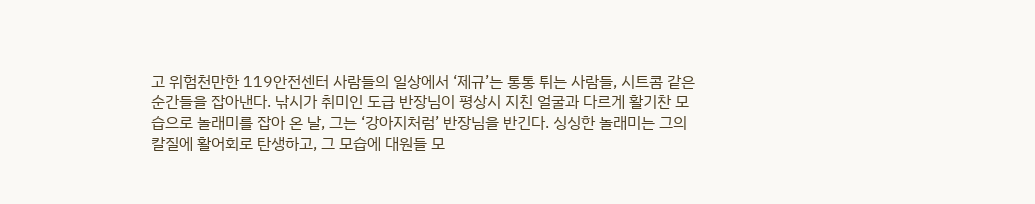고 위험천만한 119안전센터 사람들의 일상에서 ‘제규’는 통통 튀는 사람들, 시트콤 같은 순간들을 잡아낸다. 낚시가 취미인 도급 반장님이 평상시 지친 얼굴과 다르게 활기찬 모습으로 놀래미를 잡아 온 날, 그는 ‘강아지처럼’ 반장님을 반긴다. 싱싱한 놀래미는 그의 칼질에 활어회로 탄생하고, 그 모습에 대원들 모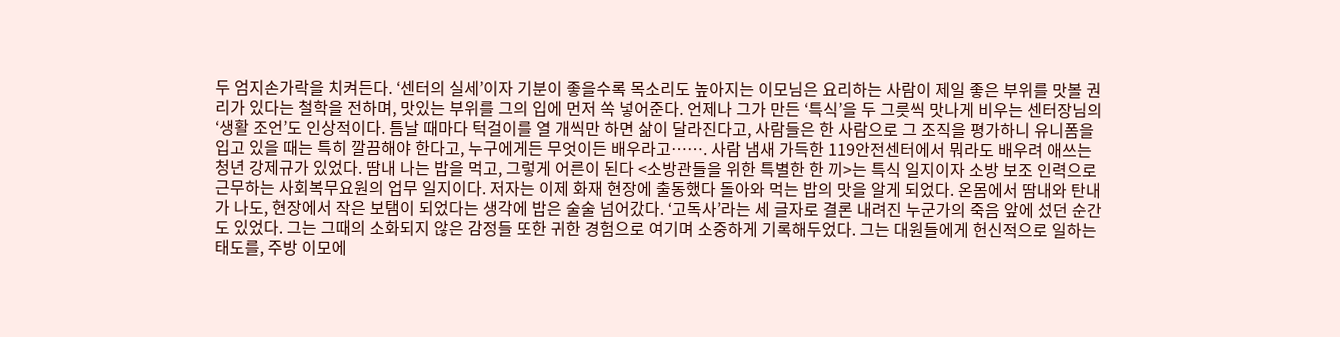두 엄지손가락을 치켜든다. ‘센터의 실세’이자 기분이 좋을수록 목소리도 높아지는 이모님은 요리하는 사람이 제일 좋은 부위를 맛볼 권리가 있다는 철학을 전하며, 맛있는 부위를 그의 입에 먼저 쏙 넣어준다. 언제나 그가 만든 ‘특식’을 두 그릇씩 맛나게 비우는 센터장님의 ‘생활 조언’도 인상적이다. 틈날 때마다 턱걸이를 열 개씩만 하면 삶이 달라진다고, 사람들은 한 사람으로 그 조직을 평가하니 유니폼을 입고 있을 때는 특히 깔끔해야 한다고, 누구에게든 무엇이든 배우라고……. 사람 냄새 가득한 119안전센터에서 뭐라도 배우려 애쓰는 청년 강제규가 있었다. 땀내 나는 밥을 먹고, 그렇게 어른이 된다 <소방관들을 위한 특별한 한 끼>는 특식 일지이자 소방 보조 인력으로 근무하는 사회복무요원의 업무 일지이다. 저자는 이제 화재 현장에 출동했다 돌아와 먹는 밥의 맛을 알게 되었다. 온몸에서 땀내와 탄내가 나도, 현장에서 작은 보탬이 되었다는 생각에 밥은 술술 넘어갔다. ‘고독사’라는 세 글자로 결론 내려진 누군가의 죽음 앞에 섰던 순간도 있었다. 그는 그때의 소화되지 않은 감정들 또한 귀한 경험으로 여기며 소중하게 기록해두었다. 그는 대원들에게 헌신적으로 일하는 태도를, 주방 이모에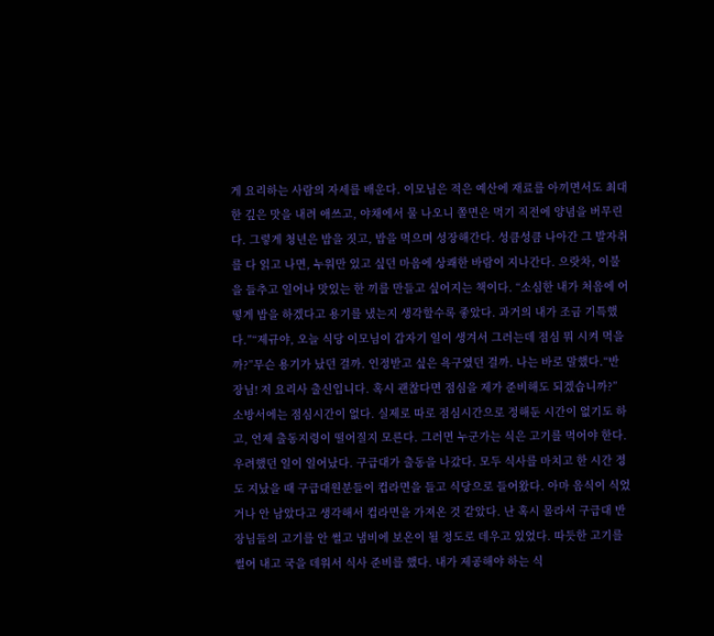게 요리하는 사람의 자세를 배운다. 이모님은 적은 예산에 재료를 아끼면서도 최대한 깊은 맛을 내려 애쓰고, 야채에서 물 나오니 쫄면은 먹기 직전에 양념을 버무린다. 그렇게 청년은 밥을 짓고, 밥을 먹으며 성장해간다. 성큼성큼 나아간 그 발자취를 다 읽고 나면, 누워만 있고 싶던 마음에 상쾌한 바람이 지나간다. 으랏차, 이불을 들추고 일어나 맛있는 한 끼를 만들고 싶어지는 책이다. “소심한 내가 처음에 어떻게 밥을 하겠다고 용기를 냈는지 생각할수록 좋았다. 과거의 내가 조금 기특했다.”“제규야, 오늘 식당 이모님이 갑자기 일이 생겨서 그러는데 점심 뭐 시켜 먹을까?”무슨 용기가 났던 걸까. 인정받고 싶은 욕구였던 걸까. 나는 바로 말했다.“반장님! 저 요리사 출신입니다. 혹시 괜찮다면 점심을 제가 준비해도 되겠습니까?” 소방서에는 점심시간이 없다. 실제로 따로 점심시간으로 정해둔 시간이 없기도 하고, 언제 출동지령이 떨어질지 모른다. 그러면 누군가는 식은 고기를 먹어야 한다. 우려했던 일이 일어났다. 구급대가 출동을 나갔다. 모두 식사를 마치고 한 시간 정도 지났을 때 구급대원분들이 컵라면을 들고 식당으로 들어왔다. 아마 음식이 식었거나 안 남았다고 생각해서 컵라면을 가져온 것 같았다. 난 혹시 몰라서 구급대 반장님들의 고기를 안 썰고 냄비에 보온이 될 정도로 데우고 있었다. 따듯한 고기를 썰어 내고 국을 데워서 식사 준비를 했다. 내가 제공해야 하는 식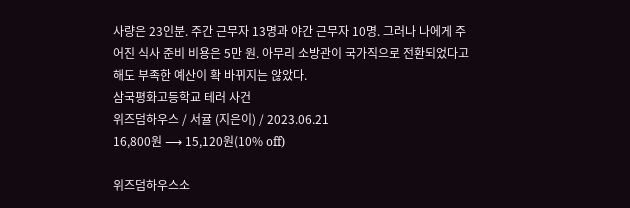사량은 23인분. 주간 근무자 13명과 야간 근무자 10명. 그러나 나에게 주어진 식사 준비 비용은 5만 원. 아무리 소방관이 국가직으로 전환되었다고 해도 부족한 예산이 확 바뀌지는 않았다.
삼국평화고등학교 테러 사건
위즈덤하우스 / 서귤 (지은이) / 2023.06.21
16,800원 ⟶ 15,120원(10% off)

위즈덤하우스소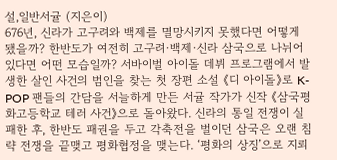설,일반서귤 (지은이)
676년, 신라가 고구려와 백제를 멸망시키지 못했다면 어떻게 됐을까? 한반도가 여전히 고구려·백제·신라 삼국으로 나뉘어 있다면 어떤 모습일까? 서바이벌 아이돌 데뷔 프로그램에서 발생한 살인 사건의 범인을 찾는 첫 장편 소설 《디 아이돌》로 K-POP 팬들의 간담을 서늘하게 만든 서귤 작가가 신작 《삼국평화고등학교 테러 사건》으로 돌아왔다. 신라의 통일 전쟁이 실패한 후, 한반도 패권을 두고 각축전을 벌이던 삼국은 오랜 침략 전쟁을 끝맺고 평화협정을 맺는다. ‘평화의 상징’으로 지뢰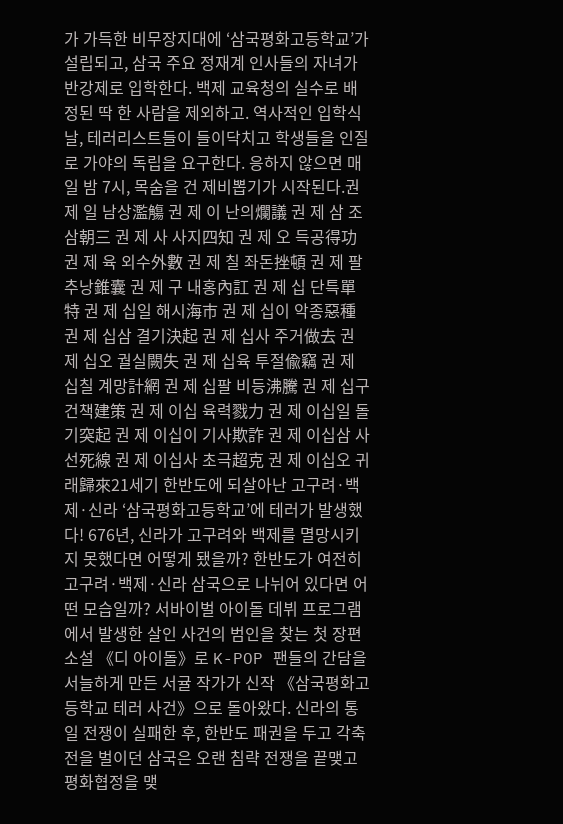가 가득한 비무장지대에 ‘삼국평화고등학교’가 설립되고, 삼국 주요 정재계 인사들의 자녀가 반강제로 입학한다. 백제 교육청의 실수로 배정된 딱 한 사람을 제외하고. 역사적인 입학식 날, 테러리스트들이 들이닥치고 학생들을 인질로 가야의 독립을 요구한다. 응하지 않으면 매일 밤 7시, 목숨을 건 제비뽑기가 시작된다.권 제 일 남상濫觴 권 제 이 난의爛議 권 제 삼 조삼朝三 권 제 사 사지四知 권 제 오 득공得功 권 제 육 외수外數 권 제 칠 좌돈挫頓 권 제 팔 추낭錐囊 권 제 구 내홍內訌 권 제 십 단특單特 권 제 십일 해시海市 권 제 십이 악종惡種 권 제 십삼 결기決起 권 제 십사 주거做去 권 제 십오 궐실闕失 권 제 십육 투절偸竊 권 제 십칠 계망計網 권 제 십팔 비등沸騰 권 제 십구 건책建策 권 제 이십 육력戮力 권 제 이십일 돌기突起 권 제 이십이 기사欺詐 권 제 이십삼 사선死線 권 제 이십사 초극超克 권 제 이십오 귀래歸來21세기 한반도에 되살아난 고구려·백제·신라 ‘삼국평화고등학교’에 테러가 발생했다! 676년, 신라가 고구려와 백제를 멸망시키지 못했다면 어떻게 됐을까? 한반도가 여전히 고구려·백제·신라 삼국으로 나뉘어 있다면 어떤 모습일까? 서바이벌 아이돌 데뷔 프로그램에서 발생한 살인 사건의 범인을 찾는 첫 장편 소설 《디 아이돌》로 K-POP 팬들의 간담을 서늘하게 만든 서귤 작가가 신작 《삼국평화고등학교 테러 사건》으로 돌아왔다. 신라의 통일 전쟁이 실패한 후, 한반도 패권을 두고 각축전을 벌이던 삼국은 오랜 침략 전쟁을 끝맺고 평화협정을 맺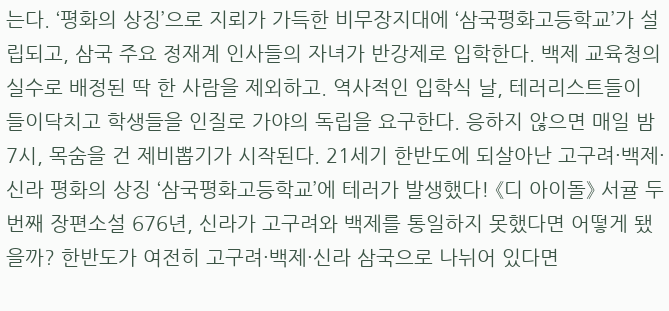는다. ‘평화의 상징’으로 지뢰가 가득한 비무장지대에 ‘삼국평화고등학교’가 설립되고, 삼국 주요 정재계 인사들의 자녀가 반강제로 입학한다. 백제 교육청의 실수로 배정된 딱 한 사람을 제외하고. 역사적인 입학식 날, 테러리스트들이 들이닥치고 학생들을 인질로 가야의 독립을 요구한다. 응하지 않으면 매일 밤 7시, 목숨을 건 제비뽑기가 시작된다. 21세기 한반도에 되살아난 고구려·백제·신라 평화의 상징 ‘삼국평화고등학교’에 테러가 발생했다! 《디 아이돌》 서귤 두 번째 장편소설 676년, 신라가 고구려와 백제를 통일하지 못했다면 어떻게 됐을까? 한반도가 여전히 고구려·백제·신라 삼국으로 나뉘어 있다면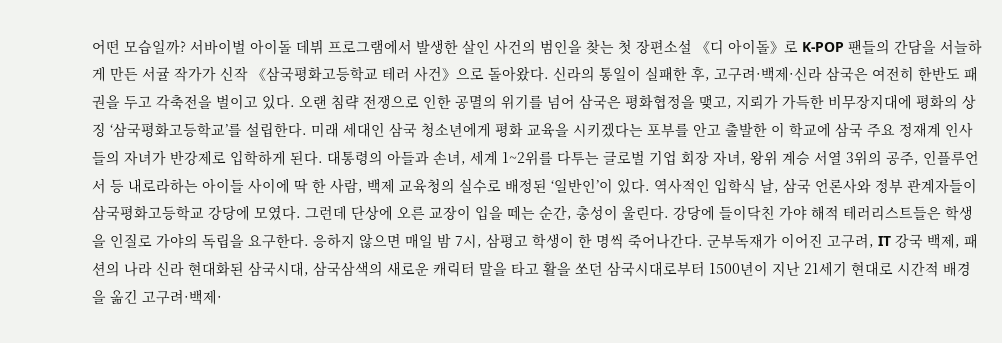어떤 모습일까? 서바이벌 아이돌 데뷔 프로그램에서 발생한 살인 사건의 범인을 찾는 첫 장편소설 《디 아이돌》로 K-POP 팬들의 간담을 서늘하게 만든 서귤 작가가 신작 《삼국평화고등학교 테러 사건》으로 돌아왔다. 신라의 통일이 실패한 후, 고구려·백제·신라 삼국은 여전히 한반도 패권을 두고 각축전을 벌이고 있다. 오랜 침략 전쟁으로 인한 공멸의 위기를 넘어 삼국은 평화협정을 맺고, 지뢰가 가득한 비무장지대에 평화의 상징 ‘삼국평화고등학교’를 설립한다. 미래 세대인 삼국 청소년에게 평화 교육을 시키겠다는 포부를 안고 출발한 이 학교에 삼국 주요 정재계 인사들의 자녀가 반강제로 입학하게 된다. 대통령의 아들과 손녀, 세계 1~2위를 다투는 글로벌 기업 회장 자녀, 왕위 계승 서열 3위의 공주, 인플루언서 등 내로라하는 아이들 사이에 딱 한 사람, 백제 교육청의 실수로 배정된 ‘일반인’이 있다. 역사적인 입학식 날, 삼국 언론사와 정부 관계자들이 삼국평화고등학교 강당에 모였다. 그런데 단상에 오른 교장이 입을 떼는 순간, 총성이 울린다. 강당에 들이닥친 가야 해적 테러리스트들은 학생을 인질로 가야의 독립을 요구한다. 응하지 않으면 매일 밤 7시, 삼평고 학생이 한 명씩 죽어나간다. 군부독재가 이어진 고구려, IT 강국 백제, 패션의 나라 신라 현대화된 삼국시대, 삼국삼색의 새로운 캐릭터 말을 타고 활을 쏘던 삼국시대로부터 1500년이 지난 21세기 현대로 시간적 배경을 옮긴 고구려·백제·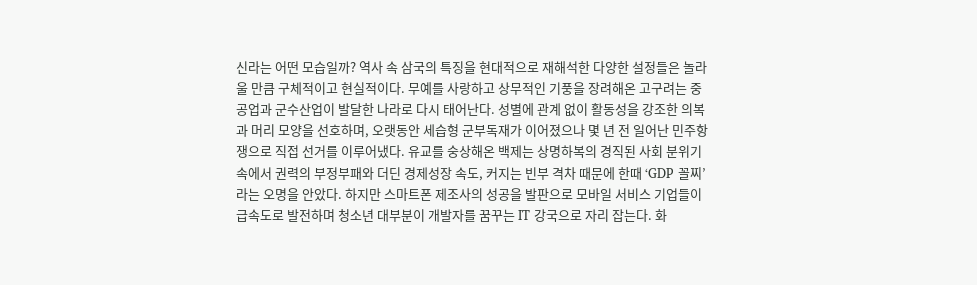신라는 어떤 모습일까? 역사 속 삼국의 특징을 현대적으로 재해석한 다양한 설정들은 놀라울 만큼 구체적이고 현실적이다. 무예를 사랑하고 상무적인 기풍을 장려해온 고구려는 중공업과 군수산업이 발달한 나라로 다시 태어난다. 성별에 관계 없이 활동성을 강조한 의복과 머리 모양을 선호하며, 오랫동안 세습형 군부독재가 이어졌으나 몇 년 전 일어난 민주항쟁으로 직접 선거를 이루어냈다. 유교를 숭상해온 백제는 상명하복의 경직된 사회 분위기 속에서 권력의 부정부패와 더딘 경제성장 속도, 커지는 빈부 격차 때문에 한때 ‘GDP 꼴찌’라는 오명을 안았다. 하지만 스마트폰 제조사의 성공을 발판으로 모바일 서비스 기업들이 급속도로 발전하며 청소년 대부분이 개발자를 꿈꾸는 IT 강국으로 자리 잡는다. 화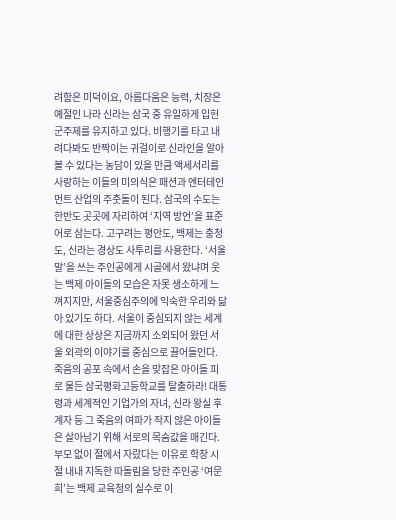려함은 미덕이요, 아름다움은 능력, 치장은 예절인 나라 신라는 삼국 중 유일하게 입헌군주제를 유지하고 있다. 비행기를 타고 내려다봐도 반짝이는 귀걸이로 신라인을 알아볼 수 있다는 농담이 있을 만큼 액세서리를 사랑하는 이들의 미의식은 패션과 엔터테인먼트 산업의 주춧돌이 된다. 삼국의 수도는 한반도 곳곳에 자리하여 ‘지역 방언’을 표준어로 삼는다. 고구려는 평안도, 백제는 충청도, 신라는 경상도 사투리를 사용한다. ‘서울말’을 쓰는 주인공에게 시골에서 왔냐며 웃는 백제 아이들의 모습은 자못 생소하게 느껴지지만, 서울중심주의에 익숙한 우리와 닮아 있기도 하다. 서울이 중심되지 않는 세계에 대한 상상은 지금까지 소외되어 왔던 서울 외곽의 이야기를 중심으로 끌어들인다. 죽음의 공포 속에서 손을 맞잡은 아이들 피로 물든 삼국평화고등학교를 탈출하라! 대통령과 세계적인 기업가의 자녀, 신라 왕실 후계자 등 그 죽음의 여파가 작지 않은 아이들은 살아남기 위해 서로의 목숨값을 매긴다. 부모 없이 절에서 자랐다는 이유로 학창 시절 내내 지독한 따돌림을 당한 주인공 ‘여문희’는 백제 교육청의 실수로 이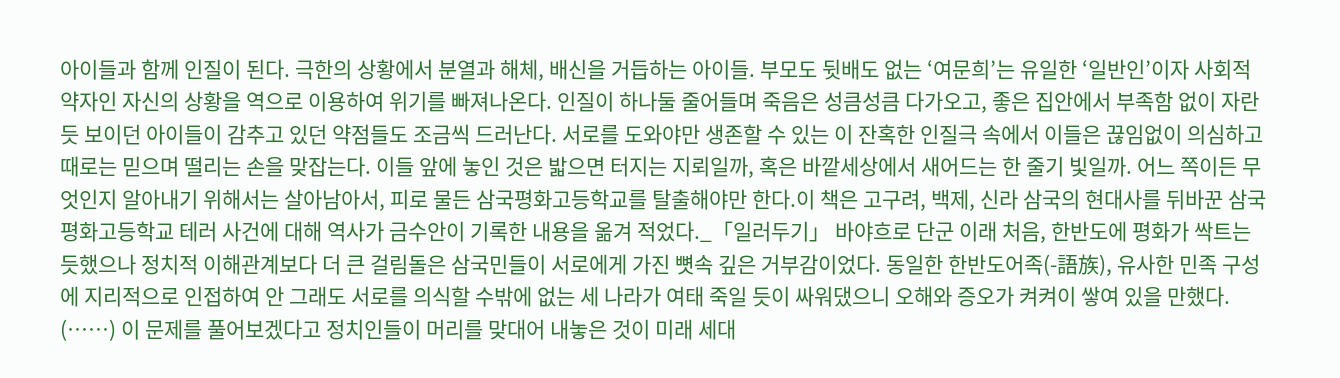아이들과 함께 인질이 된다. 극한의 상황에서 분열과 해체, 배신을 거듭하는 아이들. 부모도 뒷배도 없는 ‘여문희’는 유일한 ‘일반인’이자 사회적 약자인 자신의 상황을 역으로 이용하여 위기를 빠져나온다. 인질이 하나둘 줄어들며 죽음은 성큼성큼 다가오고, 좋은 집안에서 부족함 없이 자란 듯 보이던 아이들이 감추고 있던 약점들도 조금씩 드러난다. 서로를 도와야만 생존할 수 있는 이 잔혹한 인질극 속에서 이들은 끊임없이 의심하고 때로는 믿으며 떨리는 손을 맞잡는다. 이들 앞에 놓인 것은 밟으면 터지는 지뢰일까, 혹은 바깥세상에서 새어드는 한 줄기 빛일까. 어느 쪽이든 무엇인지 알아내기 위해서는 살아남아서, 피로 물든 삼국평화고등학교를 탈출해야만 한다.이 책은 고구려, 백제, 신라 삼국의 현대사를 뒤바꾼 삼국평화고등학교 테러 사건에 대해 역사가 금수안이 기록한 내용을 옮겨 적었다._「일러두기」 바야흐로 단군 이래 처음, 한반도에 평화가 싹트는 듯했으나 정치적 이해관계보다 더 큰 걸림돌은 삼국민들이 서로에게 가진 뼛속 깊은 거부감이었다. 동일한 한반도어족(-語族), 유사한 민족 구성에 지리적으로 인접하여 안 그래도 서로를 의식할 수밖에 없는 세 나라가 여태 죽일 듯이 싸워댔으니 오해와 증오가 켜켜이 쌓여 있을 만했다. (……) 이 문제를 풀어보겠다고 정치인들이 머리를 맞대어 내놓은 것이 미래 세대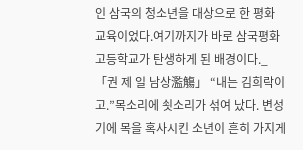인 삼국의 청소년을 대상으로 한 평화 교육이었다.여기까지가 바로 삼국평화고등학교가 탄생하게 된 배경이다._「권 제 일 남상濫觴」 “내는 김희락이고.”목소리에 쇳소리가 섞여 났다. 변성기에 목을 혹사시킨 소년이 흔히 가지게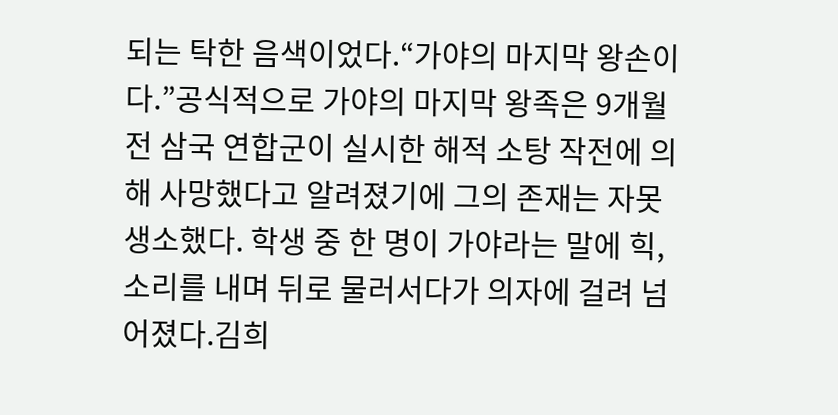되는 탁한 음색이었다.“가야의 마지막 왕손이다.”공식적으로 가야의 마지막 왕족은 9개월 전 삼국 연합군이 실시한 해적 소탕 작전에 의해 사망했다고 알려졌기에 그의 존재는 자못 생소했다. 학생 중 한 명이 가야라는 말에 힉, 소리를 내며 뒤로 물러서다가 의자에 걸려 넘어졌다.김희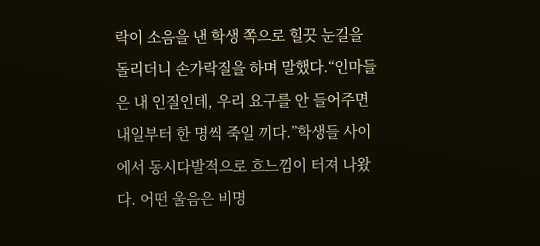락이 소음을 낸 학생 쪽으로 힐끗 눈길을 돌리더니 손가락질을 하며 말했다.“인마들은 내 인질인데, 우리 요구를 안 들어주면 내일부터 한 명씩 죽일 끼다.”학생들 사이에서 동시다발적으로 흐느낌이 터져 나왔다. 어떤 울음은 비명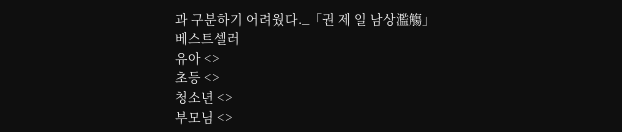과 구분하기 어려웠다._「권 제 일 남상濫觴」
베스트셀러
유아 <>
초등 <>
청소년 <>
부모님 <>